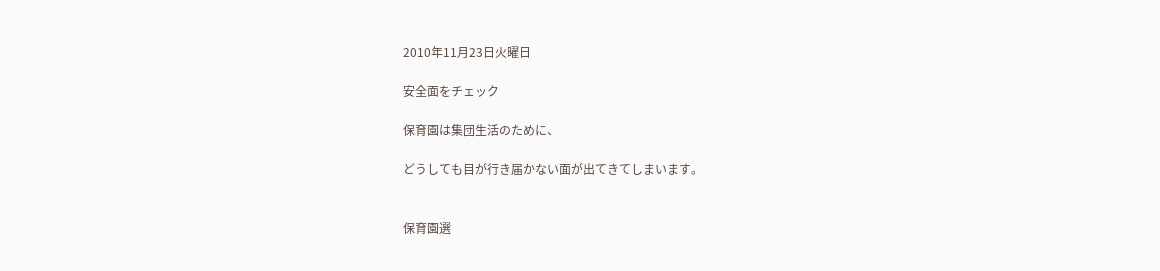2010年11月23日火曜日

安全面をチェック

保育園は集団生活のために、

どうしても目が行き届かない面が出てきてしまいます。


保育園選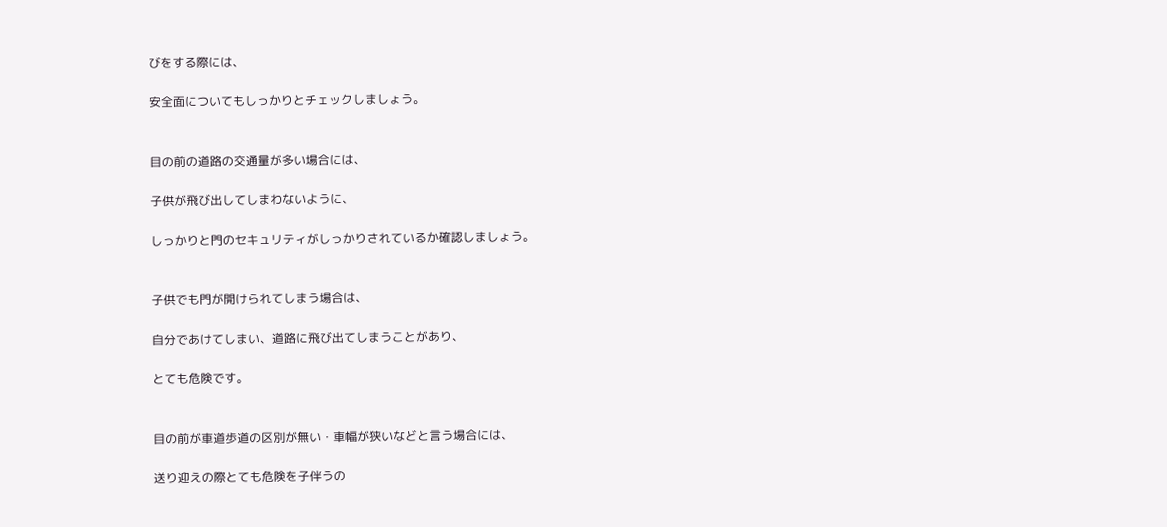びをする際には、

安全面についてもしっかりとチェックしましょう。


目の前の道路の交通量が多い場合には、

子供が飛び出してしまわないように、

しっかりと門のセキュリティがしっかりされているか確認しましょう。


子供でも門が開けられてしまう場合は、

自分であけてしまい、道路に飛び出てしまうことがあり、

とても危険です。


目の前が車道歩道の区別が無い・車幅が狭いなどと言う場合には、

送り迎えの際とても危険を子伴うの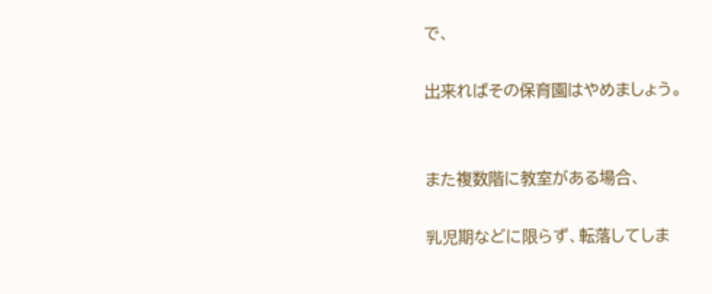で、

出来ればその保育園はやめましょう。


また複数階に教室がある場合、

乳児期などに限らず、転落してしま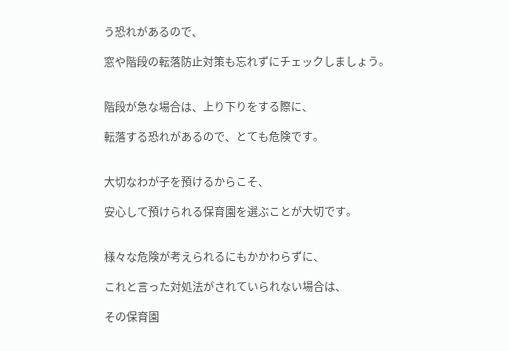う恐れがあるので、

窓や階段の転落防止対策も忘れずにチェックしましょう。


階段が急な場合は、上り下りをする際に、

転落する恐れがあるので、とても危険です。


大切なわが子を預けるからこそ、

安心して預けられる保育園を選ぶことが大切です。


様々な危険が考えられるにもかかわらずに、

これと言った対処法がされていられない場合は、

その保育園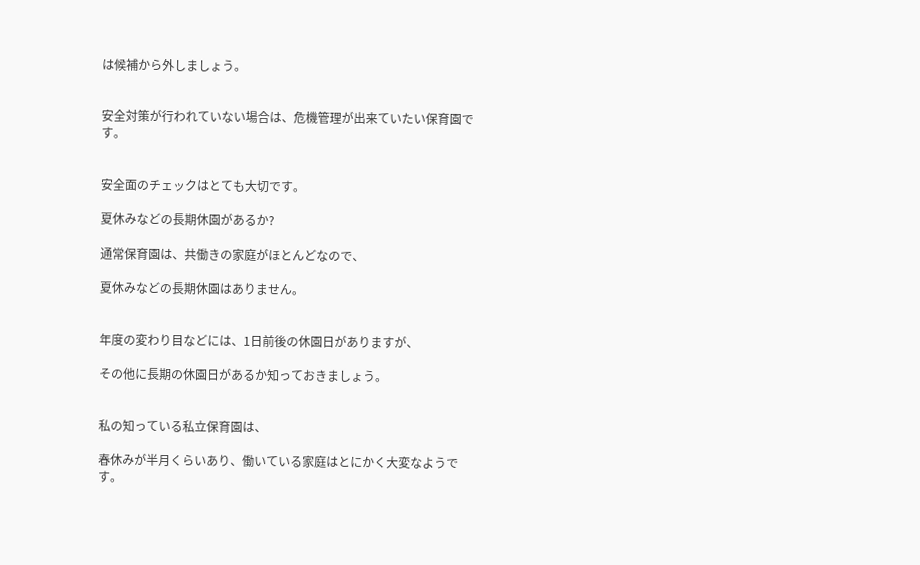は候補から外しましょう。


安全対策が行われていない場合は、危機管理が出来ていたい保育園です。


安全面のチェックはとても大切です。

夏休みなどの長期休園があるか?

通常保育園は、共働きの家庭がほとんどなので、

夏休みなどの長期休園はありません。


年度の変わり目などには、1日前後の休園日がありますが、

その他に長期の休園日があるか知っておきましょう。


私の知っている私立保育園は、

春休みが半月くらいあり、働いている家庭はとにかく大変なようです。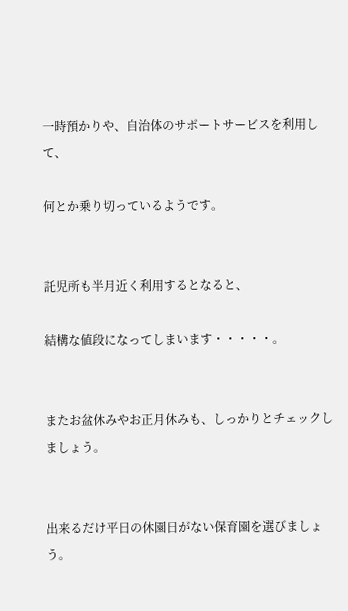一時預かりや、自治体のサポートサービスを利用して、

何とか乗り切っているようです。


託児所も半月近く利用するとなると、

結構な値段になってしまいます・・・・・。


またお盆休みやお正月休みも、しっかりとチェックしましょう。


出来るだけ平日の休園日がない保育園を選びましょう。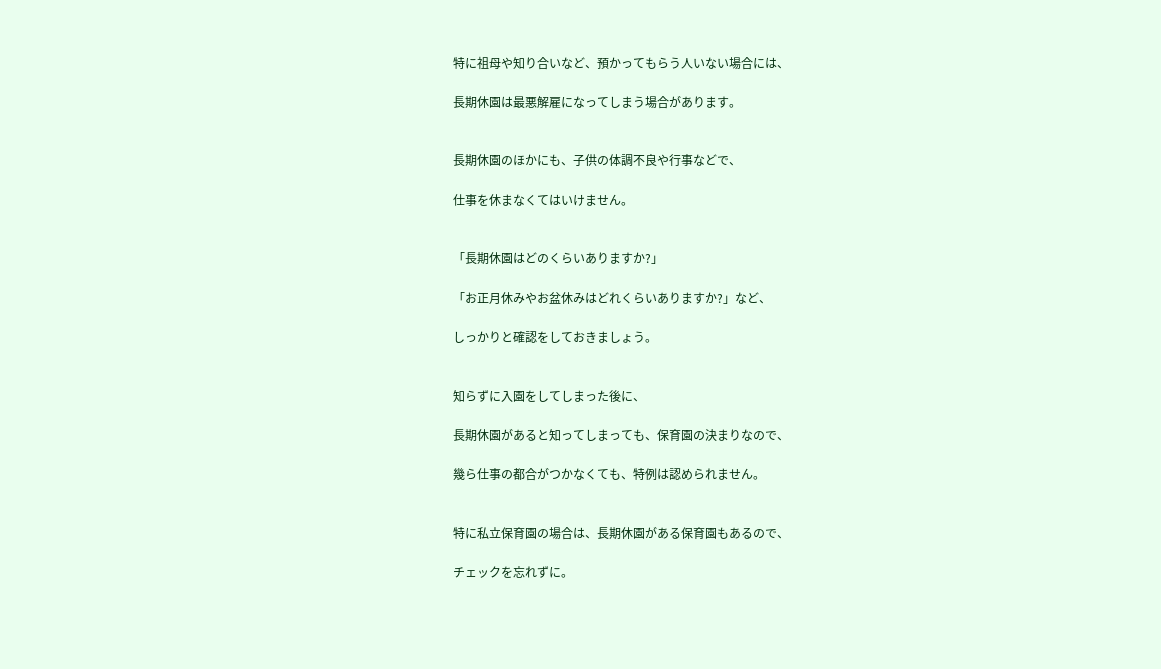特に祖母や知り合いなど、預かってもらう人いない場合には、

長期休園は最悪解雇になってしまう場合があります。


長期休園のほかにも、子供の体調不良や行事などで、

仕事を休まなくてはいけません。


「長期休園はどのくらいありますか?」

「お正月休みやお盆休みはどれくらいありますか?」など、

しっかりと確認をしておきましょう。


知らずに入園をしてしまった後に、

長期休園があると知ってしまっても、保育園の決まりなので、

幾ら仕事の都合がつかなくても、特例は認められません。


特に私立保育園の場合は、長期休園がある保育園もあるので、

チェックを忘れずに。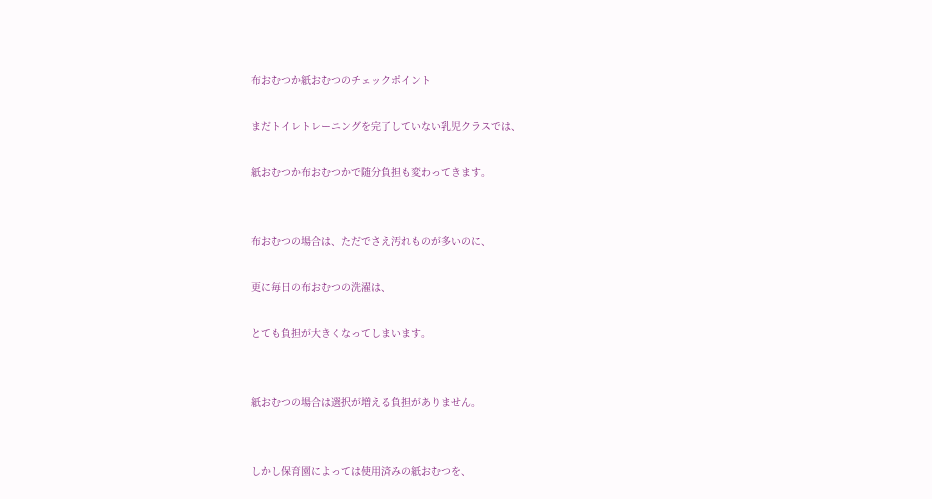布おむつか紙おむつのチェックポイント

まだトイレトレーニングを完了していない乳児クラスでは、

紙おむつか布おむつかで随分負担も変わってきます。


布おむつの場合は、ただでさえ汚れものが多いのに、

更に毎日の布おむつの洗濯は、

とても負担が大きくなってしまいます。


紙おむつの場合は選択が増える負担がありません。


しかし保育園によっては使用済みの紙おむつを、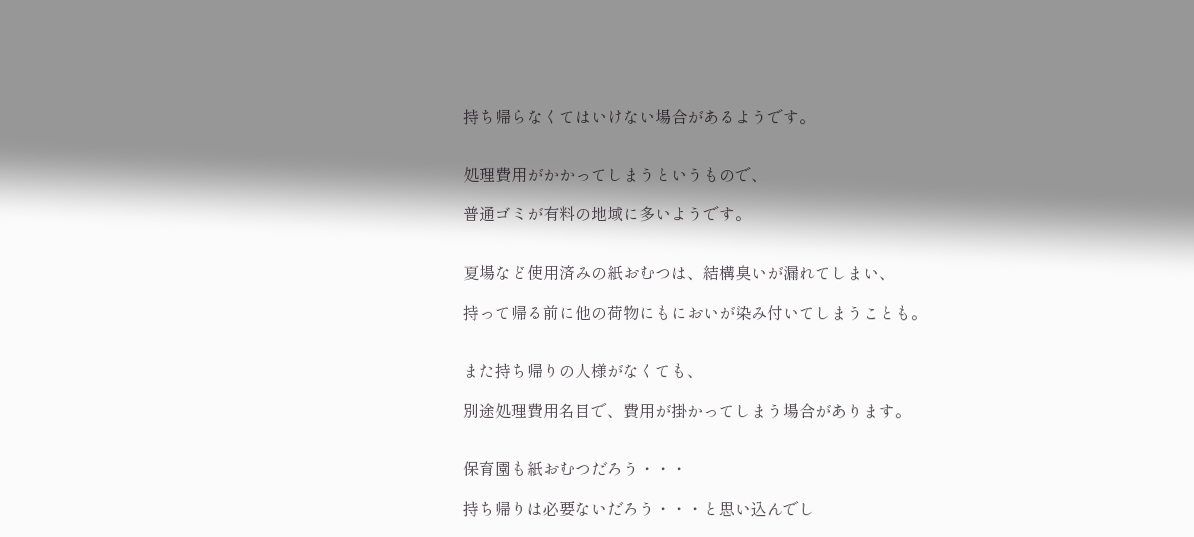持ち帰らなくてはいけない場合があるようです。


処理費用がかかってしまうというもので、

普通ゴミが有料の地域に多いようです。


夏場など使用済みの紙おむつは、結構臭いが漏れてしまい、

持って帰る前に他の荷物にもにおいが染み付いてしまうことも。


また持ち帰りの人様がなくても、

別途処理費用名目で、費用が掛かってしまう場合があります。


保育園も紙おむつだろう・・・

持ち帰りは必要ないだろう・・・と思い込んでし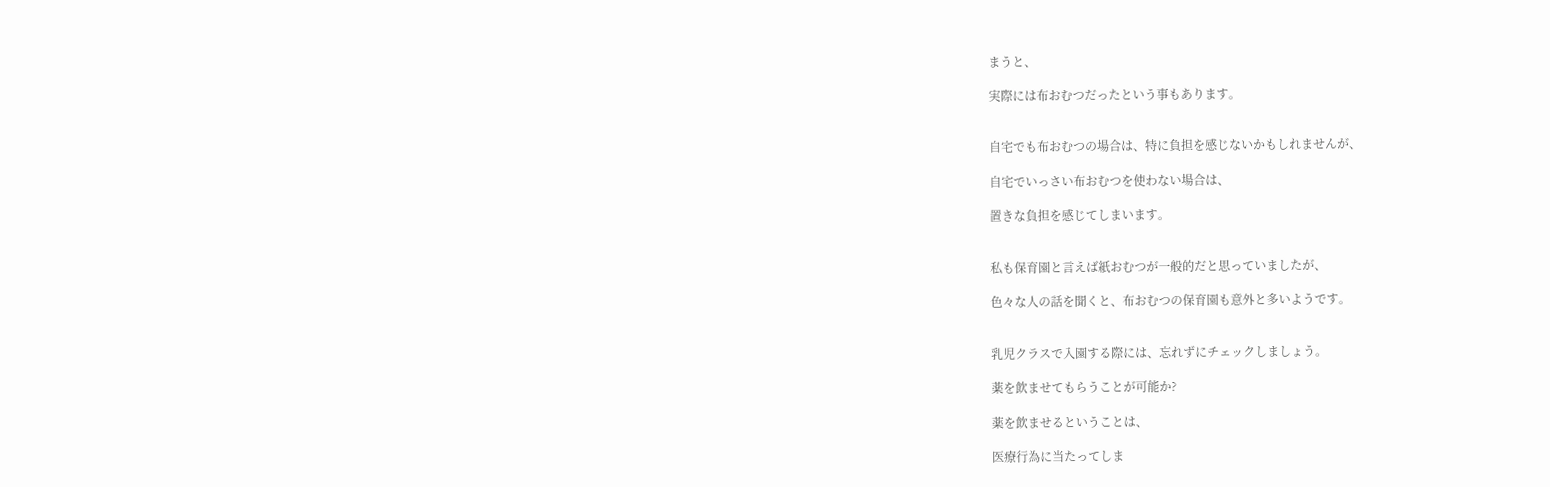まうと、

実際には布おむつだったという事もあります。


自宅でも布おむつの場合は、特に負担を感じないかもしれませんが、

自宅でいっさい布おむつを使わない場合は、

置きな負担を感じてしまいます。


私も保育園と言えば紙おむつが一般的だと思っていましたが、

色々な人の話を聞くと、布おむつの保育園も意外と多いようです。


乳児クラスで入園する際には、忘れずにチェックしましょう。

薬を飲ませてもらうことが可能か?

薬を飲ませるということは、

医療行為に当たってしま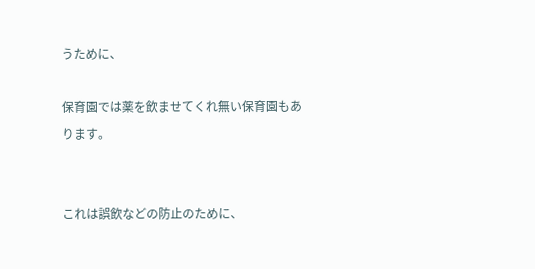うために、

保育園では薬を飲ませてくれ無い保育園もあります。


これは誤飲などの防止のために、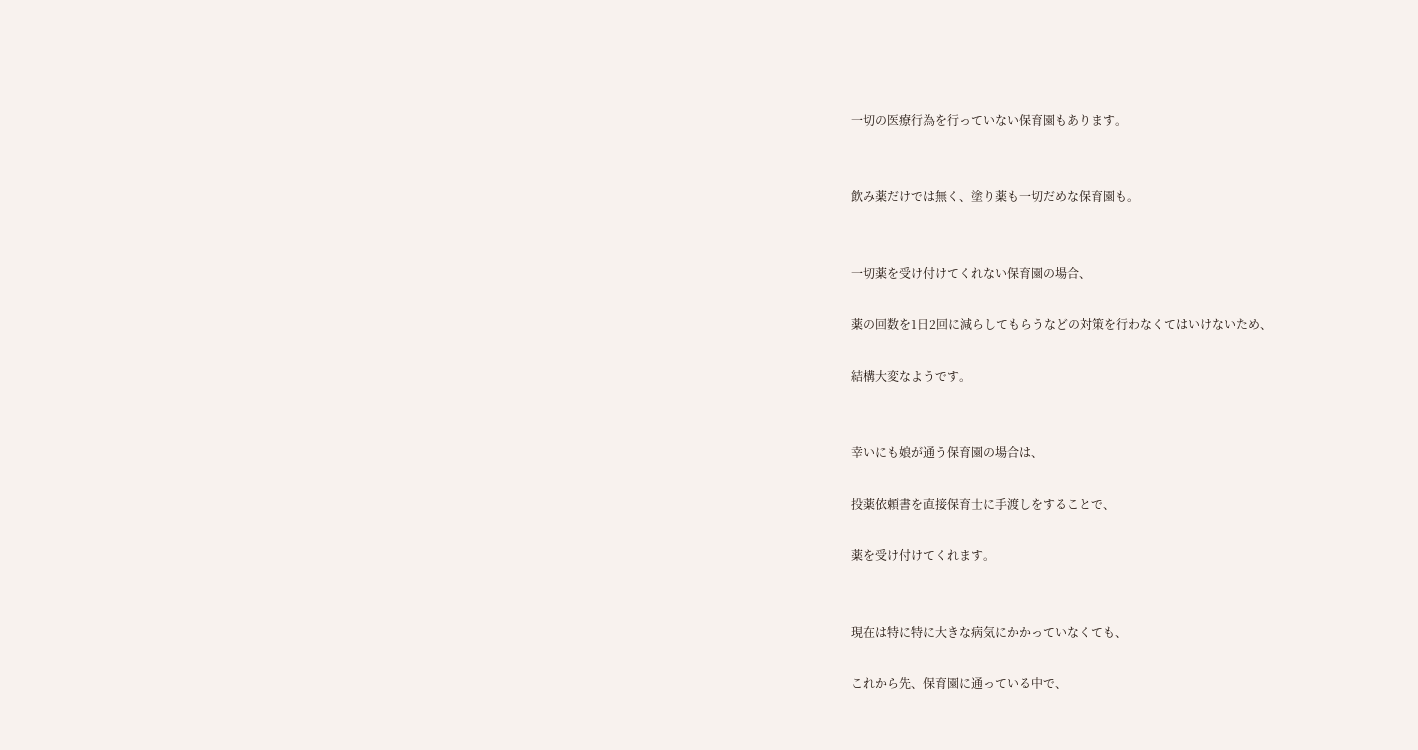一切の医療行為を行っていない保育園もあります。


飲み薬だけでは無く、塗り薬も一切だめな保育園も。


一切薬を受け付けてくれない保育園の場合、

薬の回数を1日2回に減らしてもらうなどの対策を行わなくてはいけないため、

結構大変なようです。


幸いにも娘が通う保育園の場合は、

投薬依頼書を直接保育士に手渡しをすることで、

薬を受け付けてくれます。


現在は特に特に大きな病気にかかっていなくても、

これから先、保育園に通っている中で、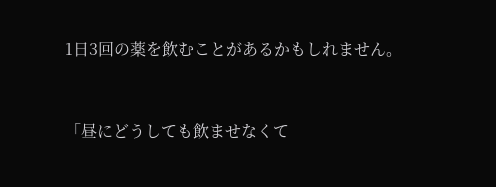1日3回の薬を飲むことがあるかもしれません。


「昼にどうしても飲ませなくて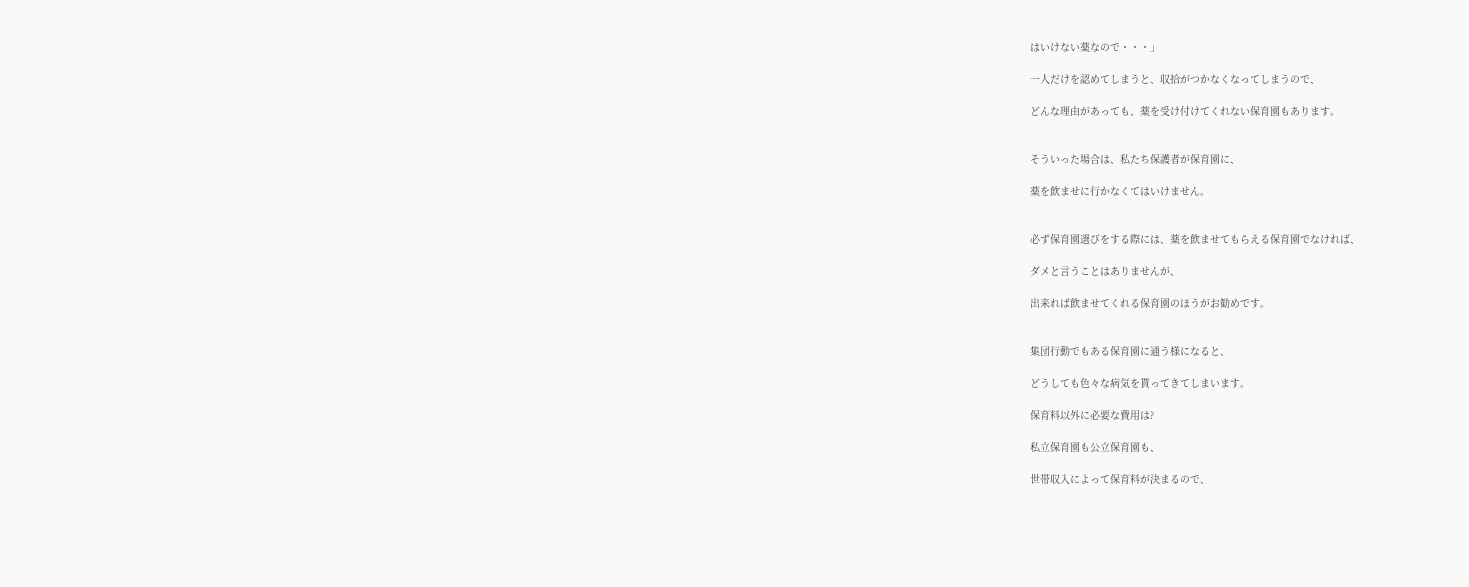はいけない薬なので・・・」

一人だけを認めてしまうと、収拾がつかなくなってしまうので、

どんな理由があっても、薬を受け付けてくれない保育園もあります。


そういった場合は、私たち保護者が保育園に、

薬を飲ませに行かなくてはいけません。


必ず保育園選びをする際には、薬を飲ませてもらえる保育園でなければ、

ダメと言うことはありませんが、

出来れば飲ませてくれる保育園のほうがお勧めです。


集団行動でもある保育園に通う様になると、

どうしても色々な病気を貰ってきてしまいます。

保育料以外に必要な費用は?

私立保育園も公立保育園も、

世帯収入によって保育料が決まるので、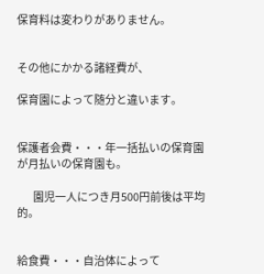保育料は変わりがありません。


その他にかかる諸経費が、

保育園によって随分と違います。


保護者会費・・・年一括払いの保育園が月払いの保育園も。

        園児一人につき月500円前後は平均的。


給食費・・・自治体によって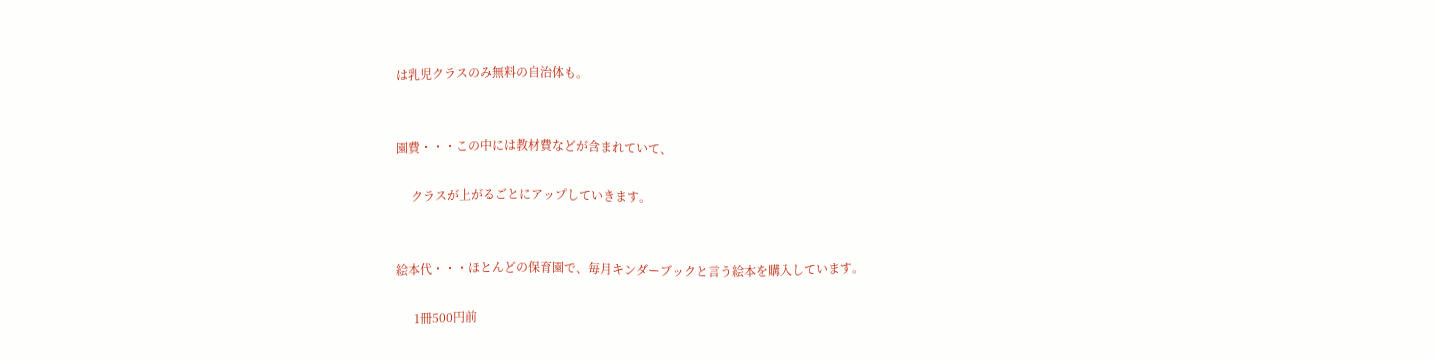は乳児クラスのみ無料の自治体も。


園費・・・この中には教材費などが含まれていて、

     クラスが上がるごとにアップしていきます。


絵本代・・・ほとんどの保育園で、毎月キンダーブックと言う絵本を購入しています。

      1冊500円前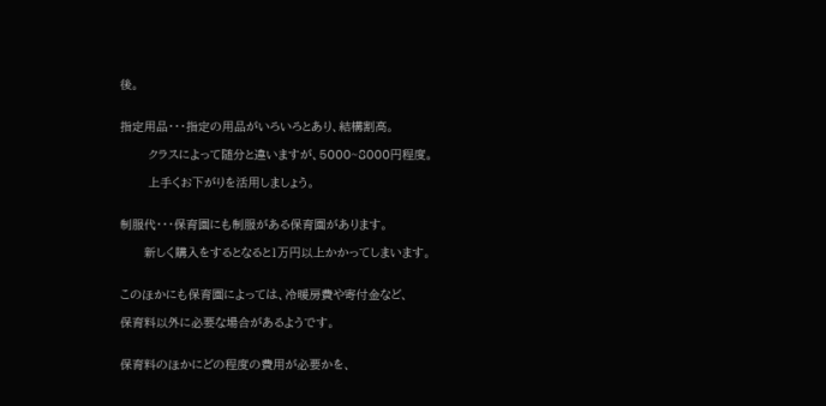後。


指定用品・・・指定の用品がいろいろとあり、結構割高。

       クラスによって随分と違いますが、5000~8000円程度。

       上手くお下がりを活用しましょう。


制服代・・・保育園にも制服がある保育園があります。

      新しく購入をするとなると1万円以上かかってしまいます。


このほかにも保育園によっては、冷暖房費や寄付金など、

保育料以外に必要な場合があるようです。


保育料のほかにどの程度の費用が必要かを、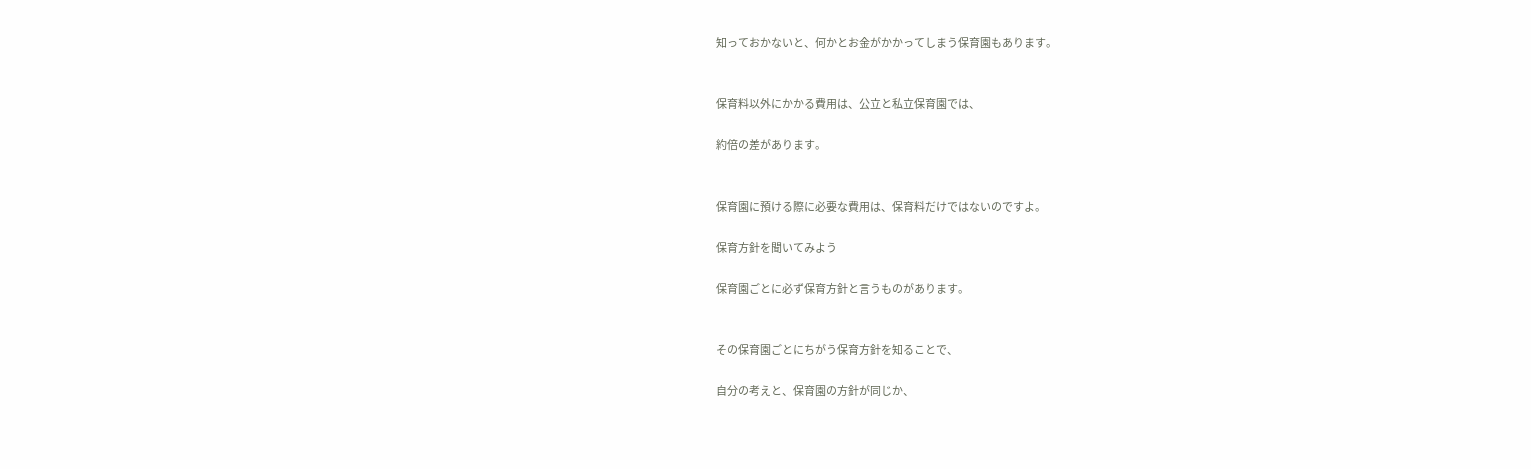知っておかないと、何かとお金がかかってしまう保育園もあります。


保育料以外にかかる費用は、公立と私立保育園では、

約倍の差があります。


保育園に預ける際に必要な費用は、保育料だけではないのですよ。

保育方針を聞いてみよう

保育園ごとに必ず保育方針と言うものがあります。


その保育園ごとにちがう保育方針を知ることで、

自分の考えと、保育園の方針が同じか、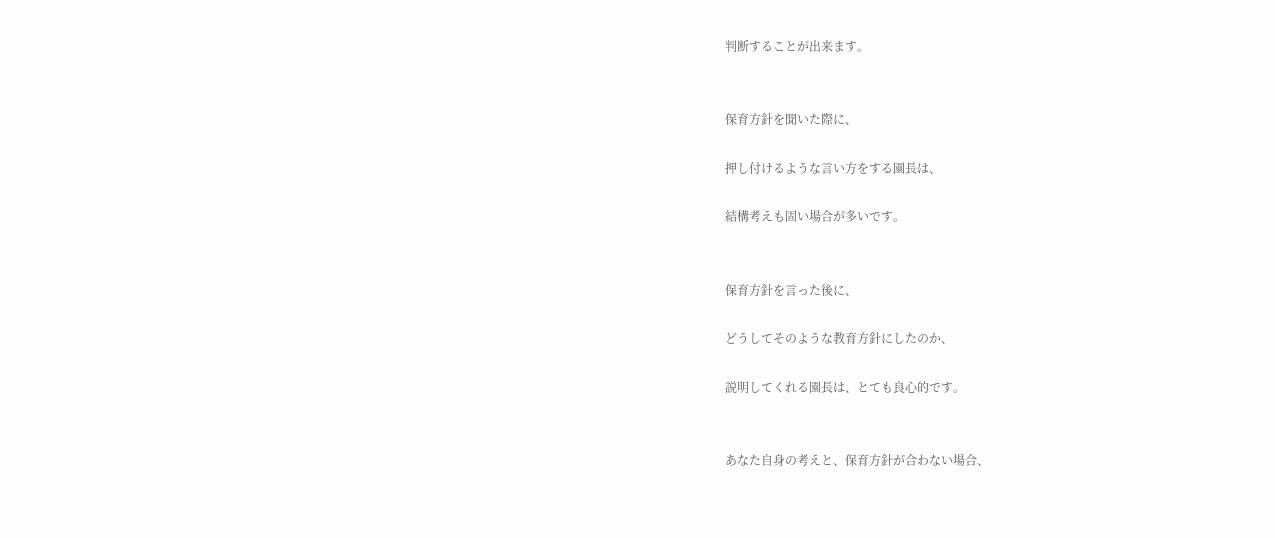判断することが出来ます。


保育方針を聞いた際に、

押し付けるような言い方をする園長は、

結構考えも固い場合が多いです。


保育方針を言った後に、

どうしてそのような教育方針にしたのか、

説明してくれる園長は、とても良心的です。


あなた自身の考えと、保育方針が合わない場合、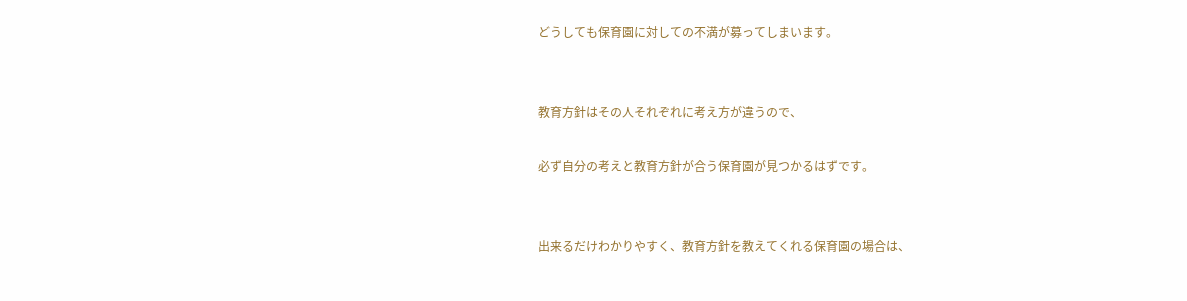どうしても保育園に対しての不満が募ってしまいます。


教育方針はその人それぞれに考え方が違うので、

必ず自分の考えと教育方針が合う保育園が見つかるはずです。


出来るだけわかりやすく、教育方針を教えてくれる保育園の場合は、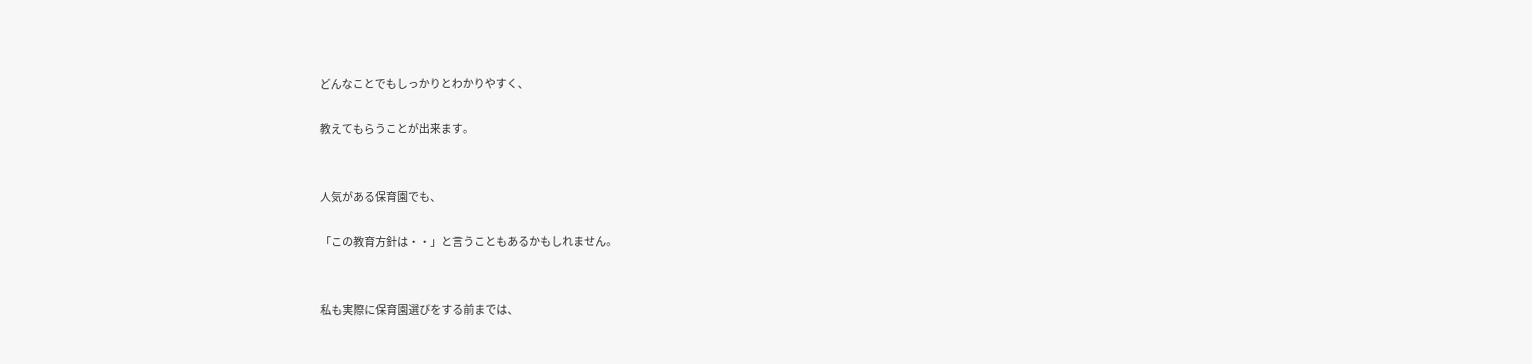どんなことでもしっかりとわかりやすく、

教えてもらうことが出来ます。


人気がある保育園でも、

「この教育方針は・・」と言うこともあるかもしれません。


私も実際に保育園選びをする前までは、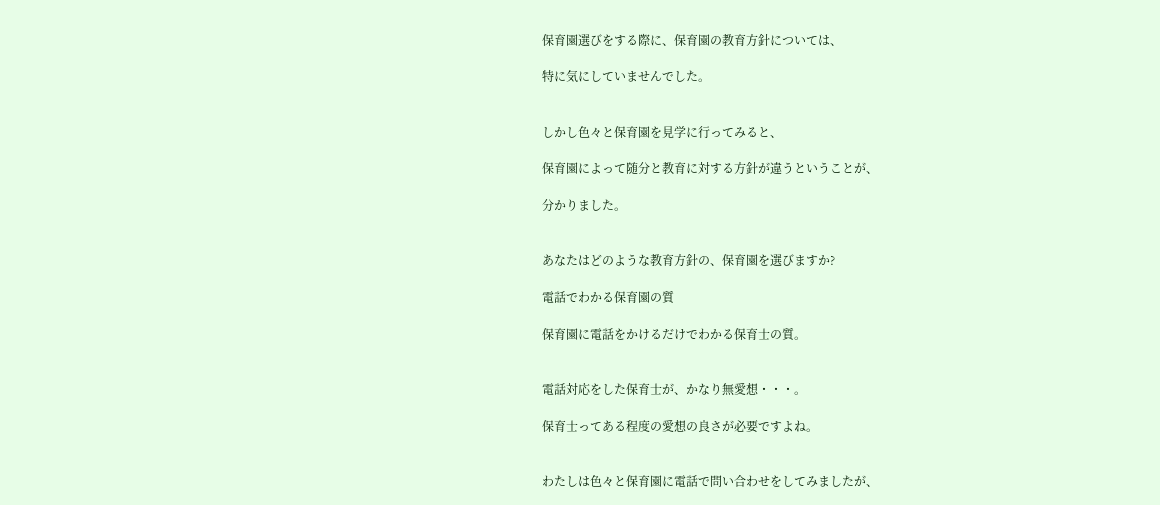保育園選びをする際に、保育園の教育方針については、

特に気にしていませんでした。


しかし色々と保育園を見学に行ってみると、

保育園によって随分と教育に対する方針が違うということが、

分かりました。


あなたはどのような教育方針の、保育園を選びますか?

電話でわかる保育園の質

保育園に電話をかけるだけでわかる保育士の質。


電話対応をした保育士が、かなり無愛想・・・。

保育士ってある程度の愛想の良さが必要ですよね。


わたしは色々と保育園に電話で問い合わせをしてみましたが、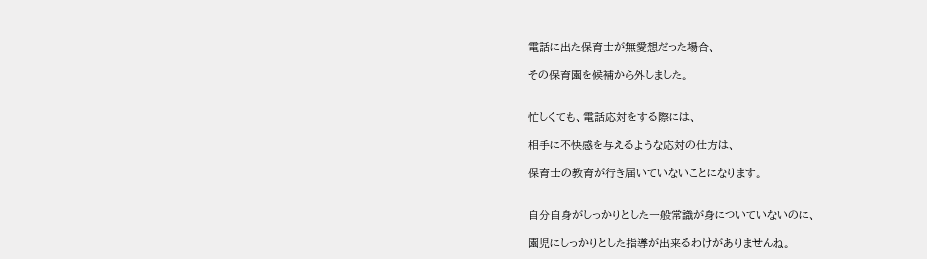電話に出た保育士が無愛想だった場合、

その保育園を候補から外しました。


忙しくても、電話応対をする際には、

相手に不快感を与えるような応対の仕方は、

保育士の教育が行き届いていないことになります。


自分自身がしっかりとした一般常識が身についていないのに、

園児にしっかりとした指導が出来るわけがありませんね。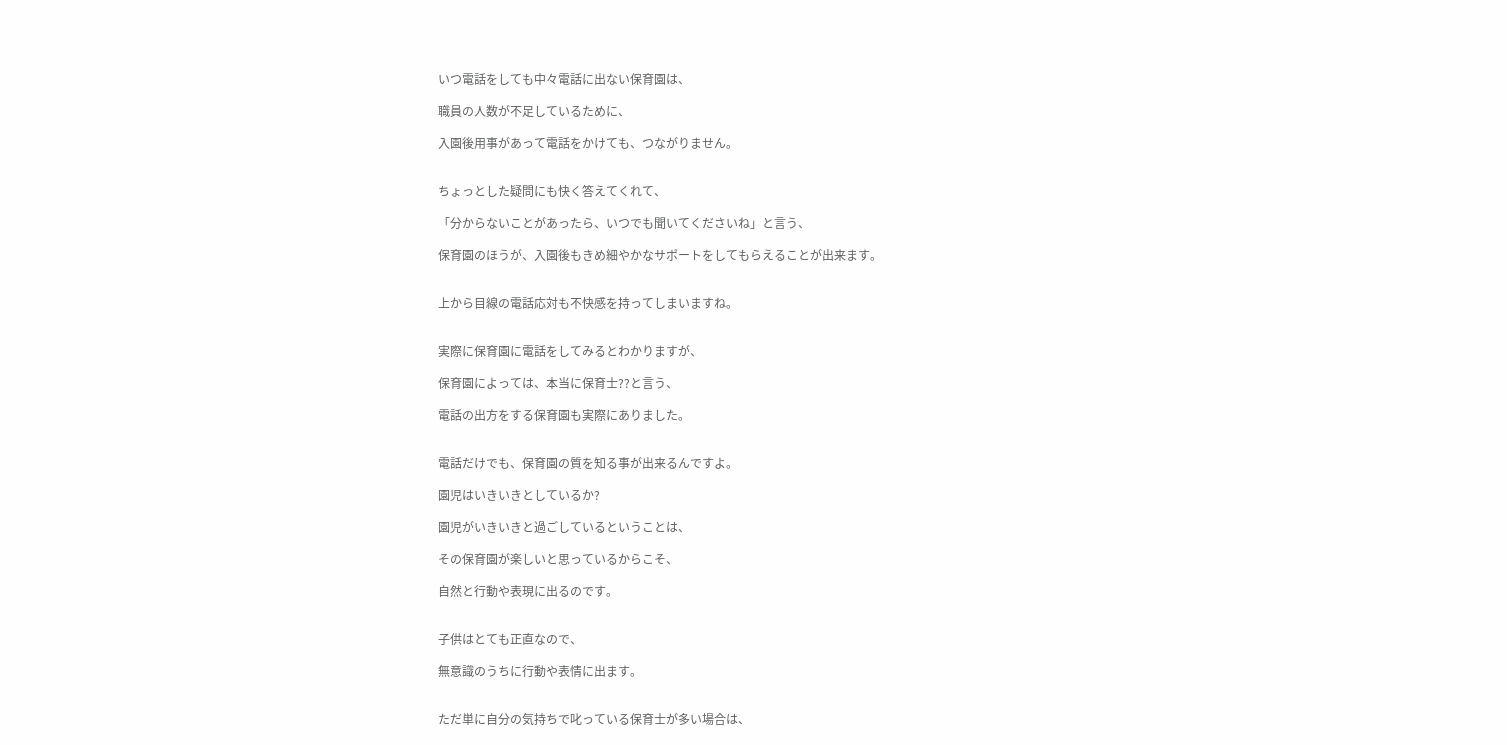いつ電話をしても中々電話に出ない保育園は、

職員の人数が不足しているために、

入園後用事があって電話をかけても、つながりません。


ちょっとした疑問にも快く答えてくれて、

「分からないことがあったら、いつでも聞いてくださいね」と言う、

保育園のほうが、入園後もきめ細やかなサポートをしてもらえることが出来ます。


上から目線の電話応対も不快感を持ってしまいますね。


実際に保育園に電話をしてみるとわかりますが、

保育園によっては、本当に保育士??と言う、

電話の出方をする保育園も実際にありました。


電話だけでも、保育園の質を知る事が出来るんですよ。

園児はいきいきとしているか?

園児がいきいきと過ごしているということは、

その保育園が楽しいと思っているからこそ、

自然と行動や表現に出るのです。


子供はとても正直なので、

無意識のうちに行動や表情に出ます。


ただ単に自分の気持ちで叱っている保育士が多い場合は、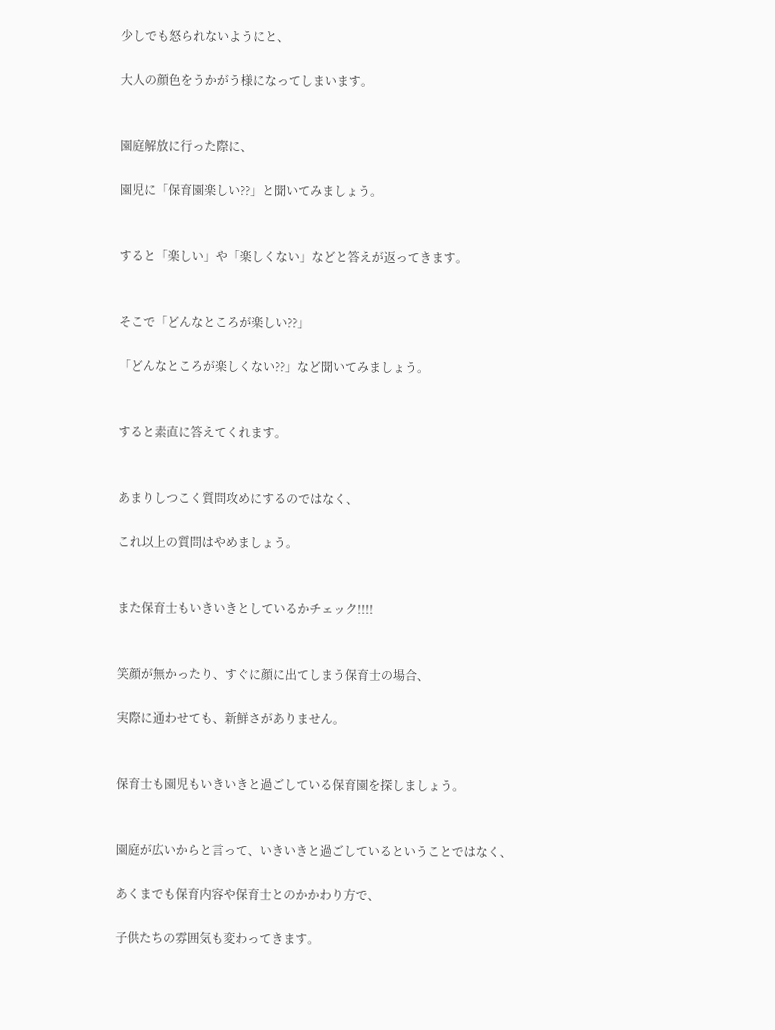少しでも怒られないようにと、

大人の顔色をうかがう様になってしまいます。


園庭解放に行った際に、

園児に「保育園楽しい??」と聞いてみましょう。


すると「楽しい」や「楽しくない」などと答えが返ってきます。


そこで「どんなところが楽しい??」

「どんなところが楽しくない??」など聞いてみましょう。


すると素直に答えてくれます。


あまりしつこく質問攻めにするのではなく、

これ以上の質問はやめましょう。


また保育士もいきいきとしているかチェック!!!!


笑顔が無かったり、すぐに顔に出てしまう保育士の場合、

実際に通わせても、新鮮さがありません。


保育士も園児もいきいきと過ごしている保育園を探しましょう。


園庭が広いからと言って、いきいきと過ごしているということではなく、

あくまでも保育内容や保育士とのかかわり方で、

子供たちの雰囲気も変わってきます。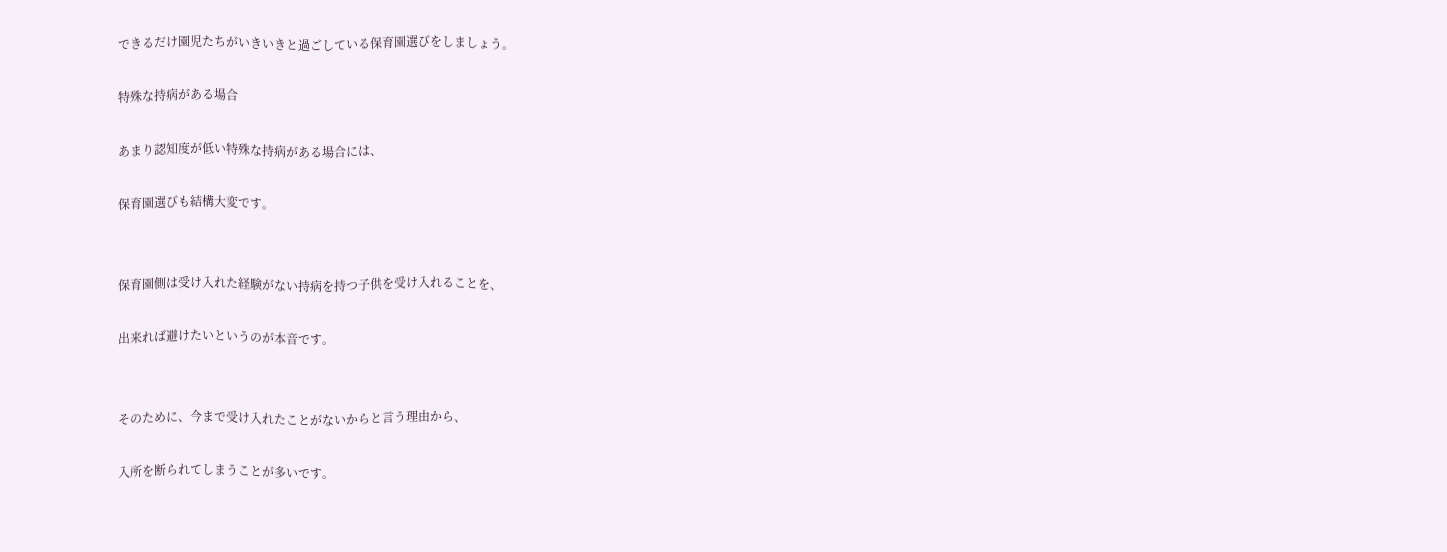できるだけ園児たちがいきいきと過ごしている保育園選びをしましょう。

特殊な持病がある場合

あまり認知度が低い特殊な持病がある場合には、

保育園選びも結構大変です。


保育園側は受け入れた経験がない持病を持つ子供を受け入れることを、

出来れば避けたいというのが本音です。


そのために、今まで受け入れたことがないからと言う理由から、

入所を断られてしまうことが多いです。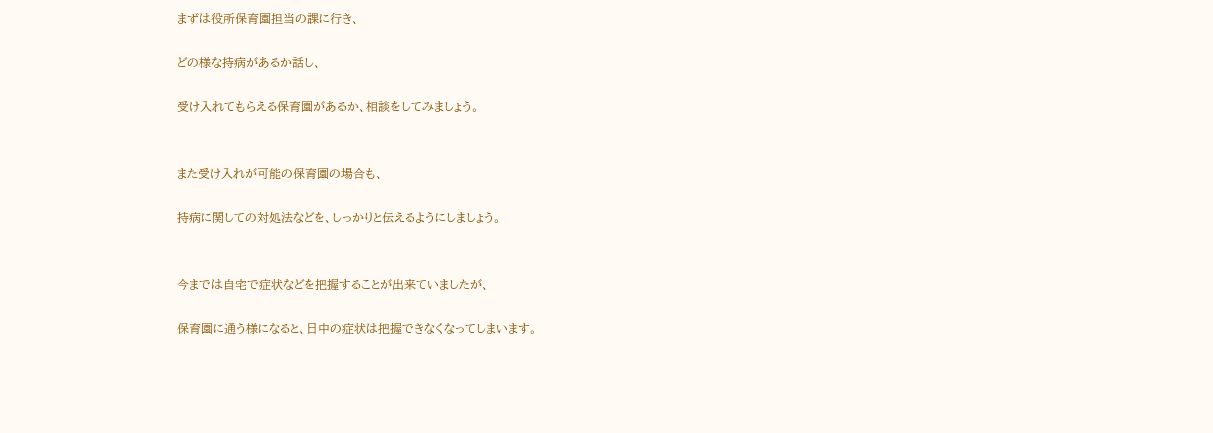まずは役所保育園担当の課に行き、

どの様な持病があるか話し、

受け入れてもらえる保育園があるか、相談をしてみましょう。


また受け入れが可能の保育園の場合も、

持病に関しての対処法などを、しっかりと伝えるようにしましょう。


今までは自宅で症状などを把握することが出来ていましたが、

保育園に通う様になると、日中の症状は把握できなくなってしまいます。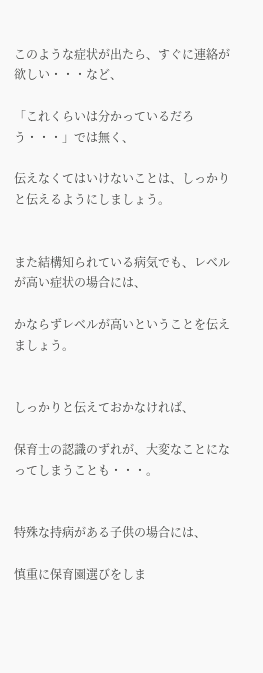このような症状が出たら、すぐに連絡が欲しい・・・など、

「これくらいは分かっているだろう・・・」では無く、

伝えなくてはいけないことは、しっかりと伝えるようにしましょう。


また結構知られている病気でも、レベルが高い症状の場合には、

かならずレベルが高いということを伝えましょう。


しっかりと伝えておかなければ、

保育士の認識のずれが、大変なことになってしまうことも・・・。


特殊な持病がある子供の場合には、

慎重に保育園選びをしま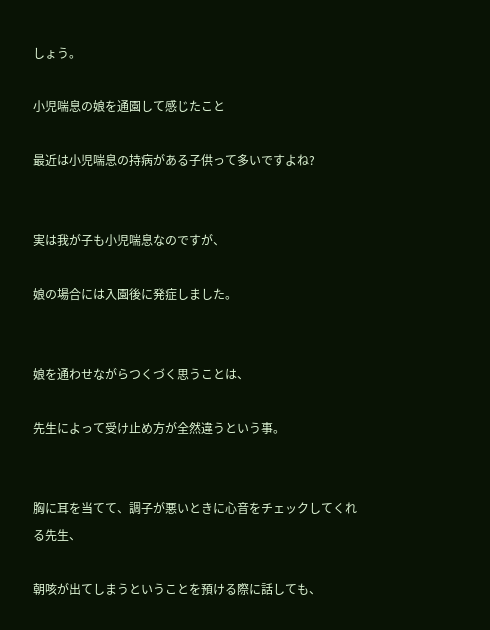しょう。

小児喘息の娘を通園して感じたこと

最近は小児喘息の持病がある子供って多いですよね?


実は我が子も小児喘息なのですが、

娘の場合には入園後に発症しました。


娘を通わせながらつくづく思うことは、

先生によって受け止め方が全然違うという事。


胸に耳を当てて、調子が悪いときに心音をチェックしてくれる先生、

朝咳が出てしまうということを預ける際に話しても、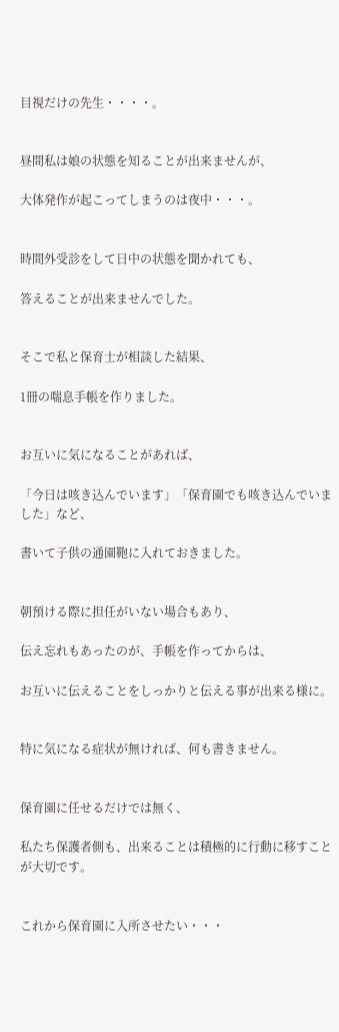目視だけの先生・・・・。


昼間私は娘の状態を知ることが出来ませんが、

大体発作が起こってしまうのは夜中・・・。


時間外受診をして日中の状態を聞かれても、

答えることが出来ませんでした。


そこで私と保育士が相談した結果、

1冊の喘息手帳を作りました。


お互いに気になることがあれば、

「今日は咳き込んでいます」「保育園でも咳き込んでいました」など、

書いて子供の通園鞄に入れておきました。


朝預ける際に担任がいない場合もあり、

伝え忘れもあったのが、手帳を作ってからは、

お互いに伝えることをしっかりと伝える事が出来る様に。


特に気になる症状が無ければ、何も書きません。


保育園に任せるだけでは無く、

私たち保護者側も、出来ることは積極的に行動に移すことが大切です。


これから保育園に入所させたい・・・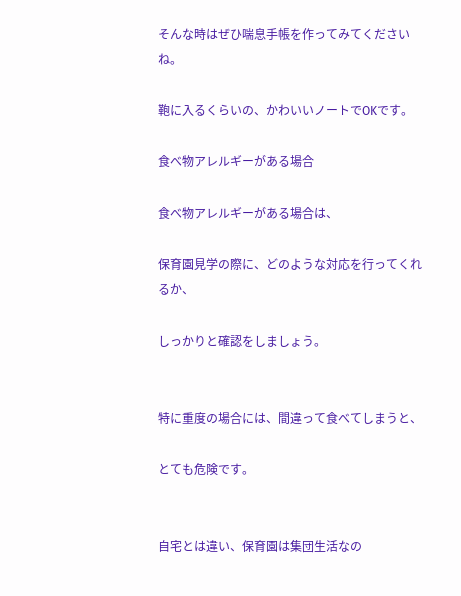そんな時はぜひ喘息手帳を作ってみてくださいね。

鞄に入るくらいの、かわいいノートでOKです。

食べ物アレルギーがある場合

食べ物アレルギーがある場合は、

保育園見学の際に、どのような対応を行ってくれるか、

しっかりと確認をしましょう。


特に重度の場合には、間違って食べてしまうと、

とても危険です。


自宅とは違い、保育園は集団生活なの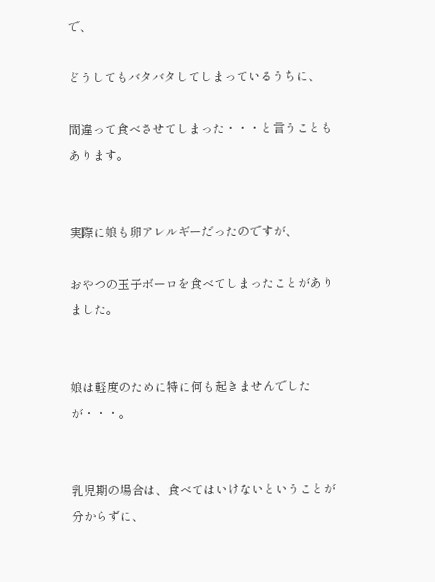で、

どうしてもバタバタしてしまっているうちに、

間違って食べさせてしまった・・・と言うこともあります。


実際に娘も卵アレルギーだったのですが、

おやつの玉子ボーロを食べてしまったことがありました。


娘は軽度のために特に何も起きませんでしたが・・・。


乳児期の場合は、食べてはいけないということが分からずに、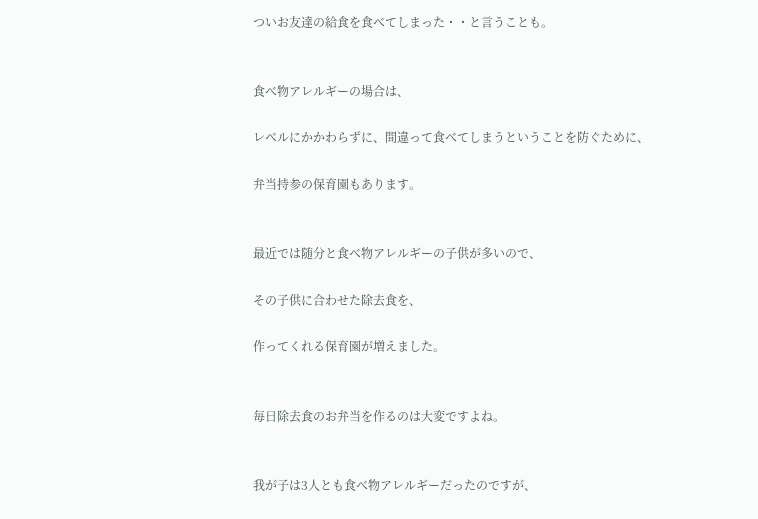ついお友達の給食を食べてしまった・・と言うことも。


食べ物アレルギーの場合は、

レベルにかかわらずに、間違って食べてしまうということを防ぐために、

弁当持参の保育園もあります。


最近では随分と食べ物アレルギーの子供が多いので、

その子供に合わせた除去食を、

作ってくれる保育園が増えました。


毎日除去食のお弁当を作るのは大変ですよね。


我が子は3人とも食べ物アレルギーだったのですが、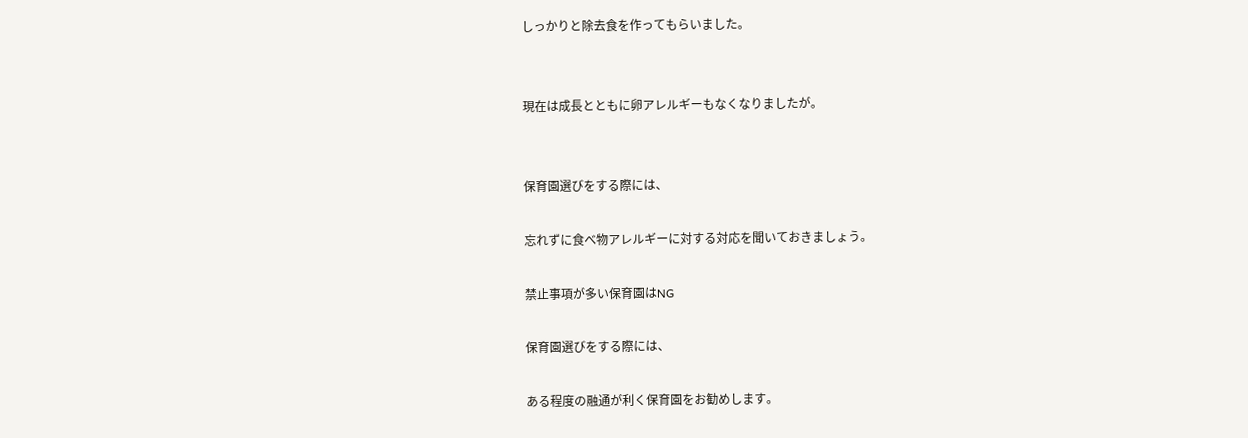しっかりと除去食を作ってもらいました。


現在は成長とともに卵アレルギーもなくなりましたが。


保育園選びをする際には、

忘れずに食べ物アレルギーに対する対応を聞いておきましょう。

禁止事項が多い保育園はNG

保育園選びをする際には、

ある程度の融通が利く保育園をお勧めします。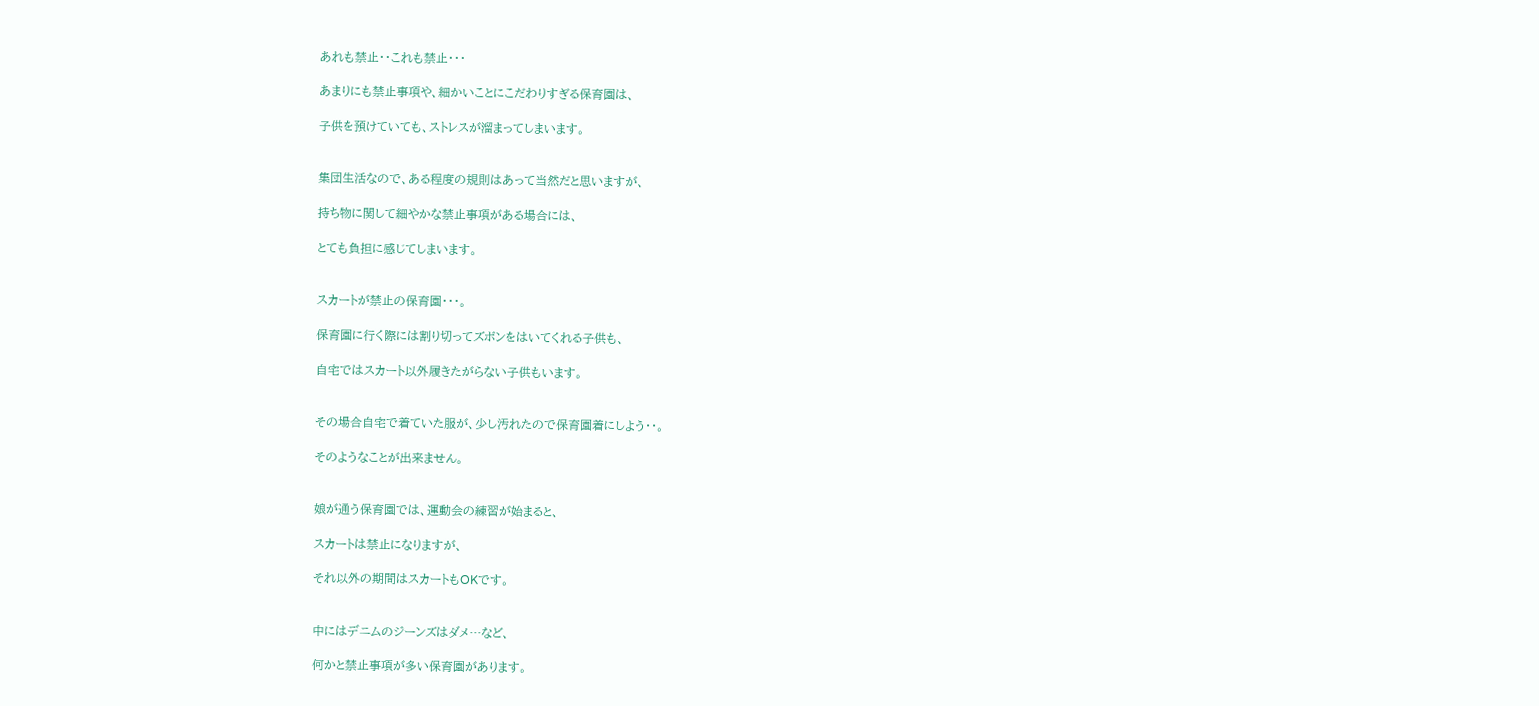あれも禁止・・これも禁止・・・

あまりにも禁止事項や、細かいことにこだわりすぎる保育園は、

子供を預けていても、ストレスが溜まってしまいます。


集団生活なので、ある程度の規則はあって当然だと思いますが、

持ち物に関して細やかな禁止事項がある場合には、

とても負担に感じてしまいます。


スカートが禁止の保育園・・・。

保育園に行く際には割り切ってズボンをはいてくれる子供も、

自宅ではスカート以外履きたがらない子供もいます。


その場合自宅で着ていた服が、少し汚れたので保育園着にしよう・・。

そのようなことが出来ません。


娘が通う保育園では、運動会の練習が始まると、

スカートは禁止になりますが、

それ以外の期間はスカートもOKです。


中にはデニムのジーンズはダメ…など、

何かと禁止事項が多い保育園があります。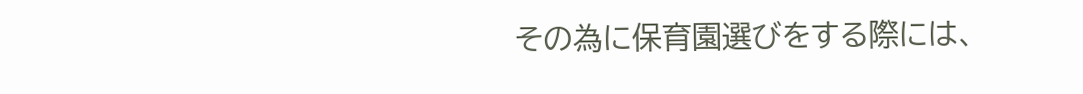その為に保育園選びをする際には、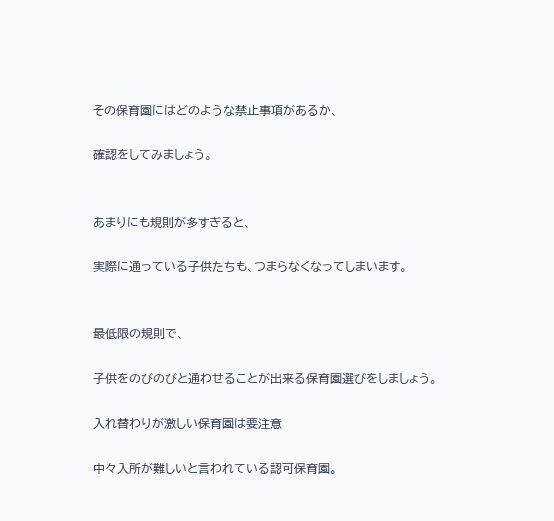その保育園にはどのような禁止事項があるか、

確認をしてみましょう。


あまりにも規則が多すぎると、

実際に通っている子供たちも、つまらなくなってしまいます。


最低限の規則で、

子供をのびのびと通わせることが出来る保育園選びをしましょう。

入れ替わりが激しい保育園は要注意

中々入所が難しいと言われている認可保育園。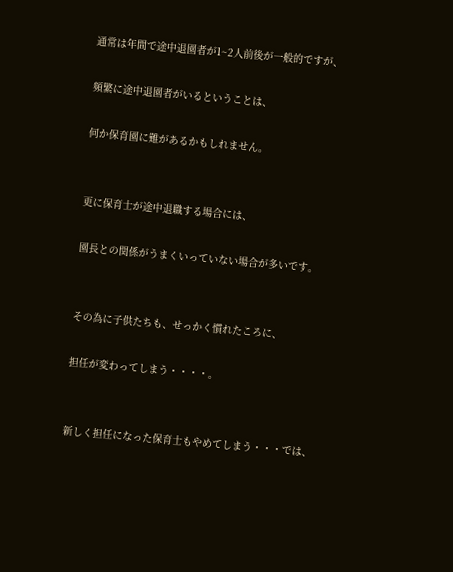通常は年間で途中退園者が1~2人前後が一般的ですが、

頻繁に途中退園者がいるということは、

何か保育園に難があるかもしれません。


更に保育士が途中退職する場合には、

園長との関係がうまくいっていない場合が多いです。


その為に子供たちも、せっかく慣れたころに、

担任が変わってしまう・・・・。


新しく担任になった保育士もやめてしまう・・・では、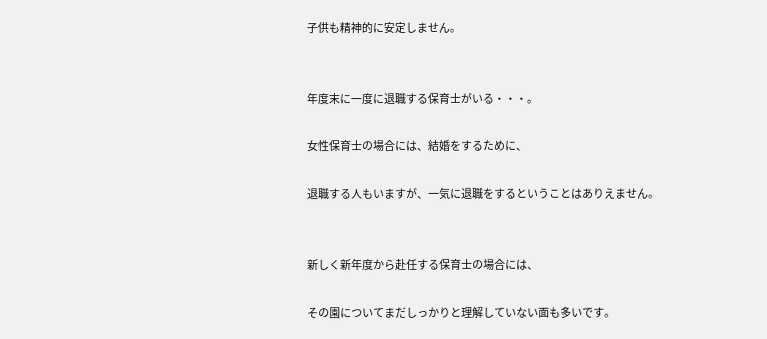子供も精神的に安定しません。


年度末に一度に退職する保育士がいる・・・。

女性保育士の場合には、結婚をするために、

退職する人もいますが、一気に退職をするということはありえません。


新しく新年度から赴任する保育士の場合には、

その園についてまだしっかりと理解していない面も多いです。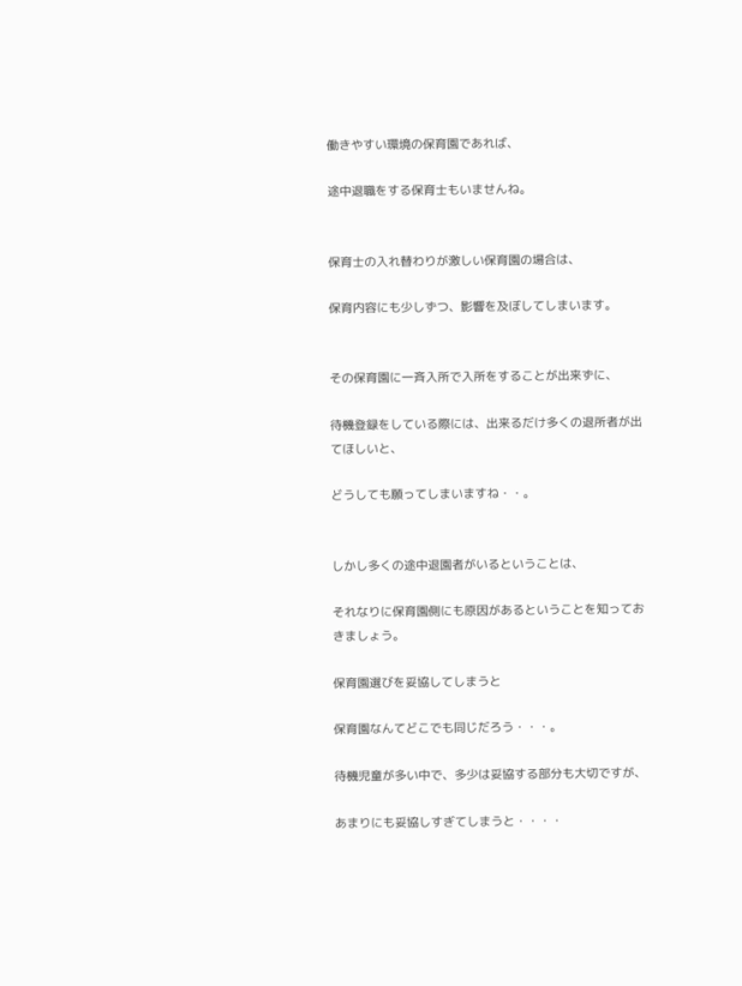働きやすい環境の保育園であれば、

途中退職をする保育士もいませんね。


保育士の入れ替わりが激しい保育園の場合は、

保育内容にも少しずつ、影響を及ぼしてしまいます。


その保育園に一斉入所で入所をすることが出来ずに、

待機登録をしている際には、出来るだけ多くの退所者が出てほしいと、

どうしても願ってしまいますね・・。


しかし多くの途中退園者がいるということは、

それなりに保育園側にも原因があるということを知っておきましょう。

保育園選びを妥協してしまうと

保育園なんてどこでも同じだろう・・・。

待機児童が多い中で、多少は妥協する部分も大切ですが、

あまりにも妥協しすぎてしまうと・・・・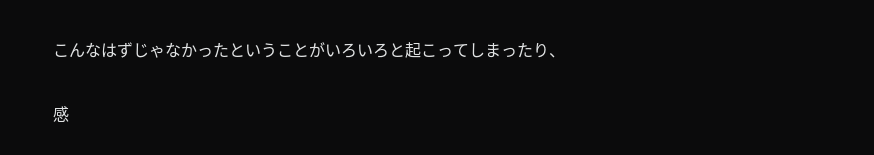こんなはずじゃなかったということがいろいろと起こってしまったり、

感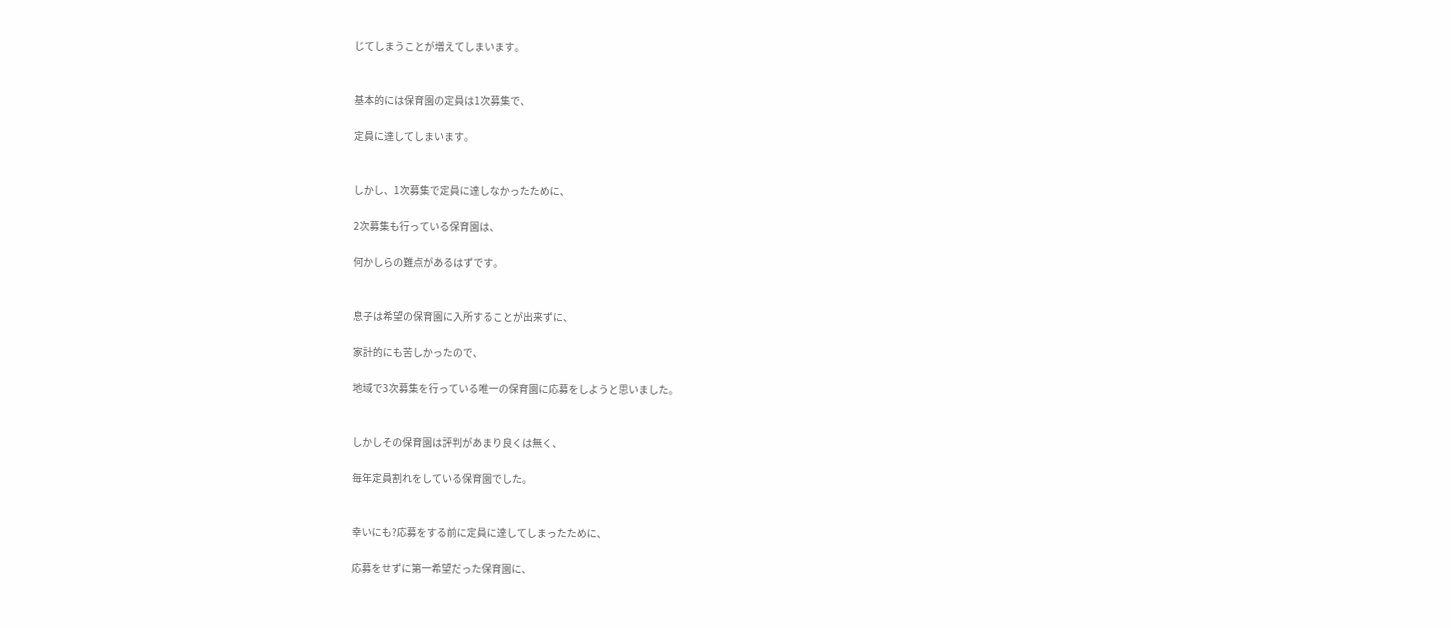じてしまうことが増えてしまいます。


基本的には保育園の定員は1次募集で、

定員に達してしまいます。


しかし、1次募集で定員に達しなかったために、

2次募集も行っている保育園は、

何かしらの難点があるはずです。


息子は希望の保育園に入所することが出来ずに、

家計的にも苦しかったので、

地域で3次募集を行っている唯一の保育園に応募をしようと思いました。


しかしその保育園は評判があまり良くは無く、

毎年定員割れをしている保育園でした。


幸いにも?応募をする前に定員に達してしまったために、

応募をせずに第一希望だった保育園に、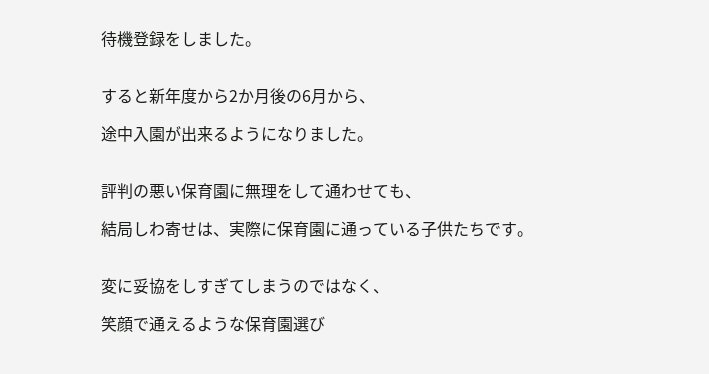待機登録をしました。


すると新年度から2か月後の6月から、

途中入園が出来るようになりました。


評判の悪い保育園に無理をして通わせても、

結局しわ寄せは、実際に保育園に通っている子供たちです。


変に妥協をしすぎてしまうのではなく、

笑顔で通えるような保育園選び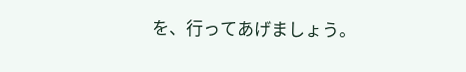を、行ってあげましょう。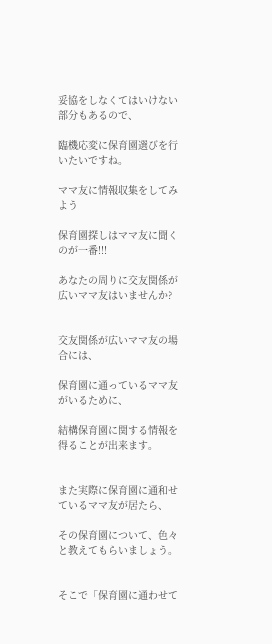妥協をしなくてはいけない部分もあるので、

臨機応変に保育園選びを行いたいですね。

ママ友に情報収集をしてみよう

保育園探しはママ友に聞くのが一番!!!

あなたの周りに交友関係が広いママ友はいませんか?


交友関係が広いママ友の場合には、

保育園に通っているママ友がいるために、

結構保育園に関する情報を得ることが出来ます。


また実際に保育園に通和せているママ友が居たら、

その保育園について、色々と教えてもらいましょう。


そこで「保育園に通わせて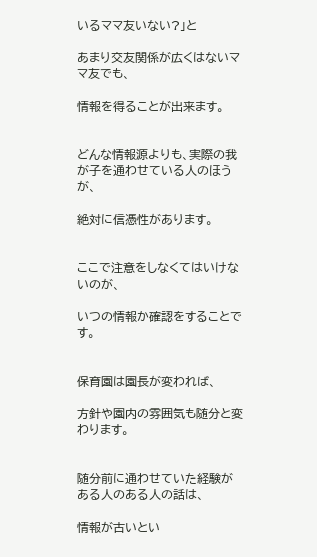いるママ友いない?」と

あまり交友関係が広くはないママ友でも、

情報を得ることが出来ます。


どんな情報源よりも、実際の我が子を通わせている人のほうが、

絶対に信憑性があります。


ここで注意をしなくてはいけないのが、

いつの情報か確認をすることです。


保育園は園長が変われば、

方針や園内の雰囲気も随分と変わります。


随分前に通わせていた経験がある人のある人の話は、

情報が古いとい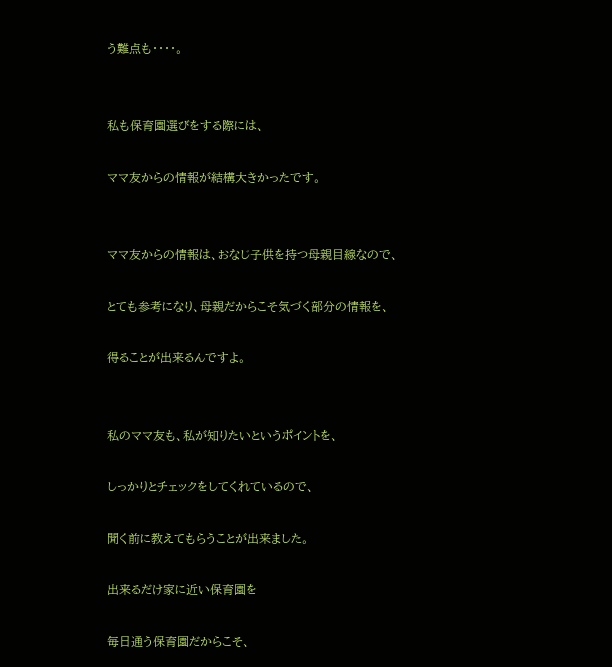う難点も・・・・。


私も保育園選びをする際には、

ママ友からの情報が結構大きかったです。


ママ友からの情報は、おなじ子供を持つ母親目線なので、

とても参考になり、母親だからこそ気づく部分の情報を、

得ることが出来るんですよ。


私のママ友も、私が知りたいというポイントを、

しっかりとチェックをしてくれているので、

聞く前に教えてもらうことが出来ました。

出来るだけ家に近い保育園を

毎日通う保育園だからこそ、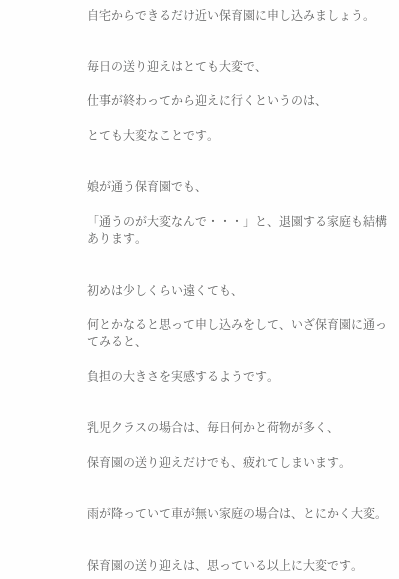自宅からできるだけ近い保育園に申し込みましょう。


毎日の送り迎えはとても大変で、

仕事が終わってから迎えに行くというのは、

とても大変なことです。


娘が通う保育園でも、

「通うのが大変なんで・・・」と、退園する家庭も結構あります。


初めは少しくらい遠くても、

何とかなると思って申し込みをして、いざ保育園に通ってみると、

負担の大きさを実感するようです。


乳児クラスの場合は、毎日何かと荷物が多く、

保育園の送り迎えだけでも、疲れてしまいます。


雨が降っていて車が無い家庭の場合は、とにかく大変。


保育園の送り迎えは、思っている以上に大変です。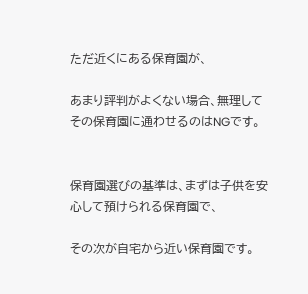ただ近くにある保育園が、

あまり評判がよくない場合、無理してその保育園に通わせるのはNGです。


保育園選びの基準は、まずは子供を安心して預けられる保育園で、

その次が自宅から近い保育園です。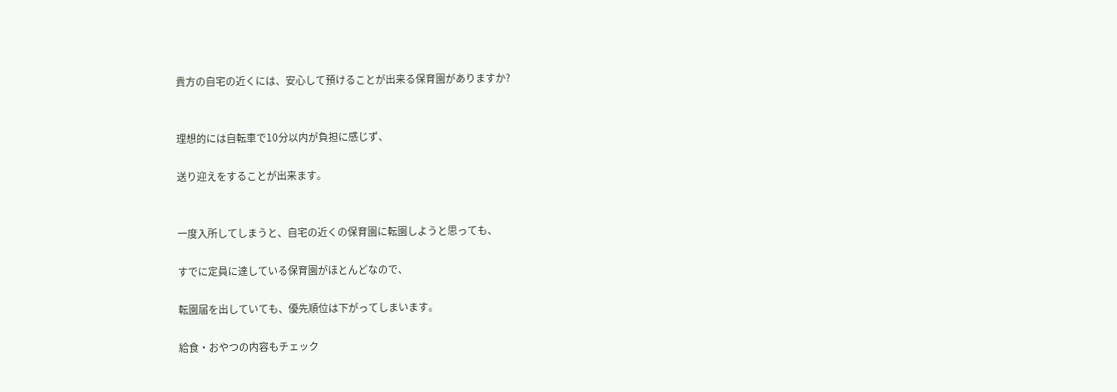貴方の自宅の近くには、安心して預けることが出来る保育園がありますか?


理想的には自転車で10分以内が負担に感じず、

送り迎えをすることが出来ます。


一度入所してしまうと、自宅の近くの保育園に転園しようと思っても、

すでに定員に達している保育園がほとんどなので、

転園届を出していても、優先順位は下がってしまいます。

給食・おやつの内容もチェック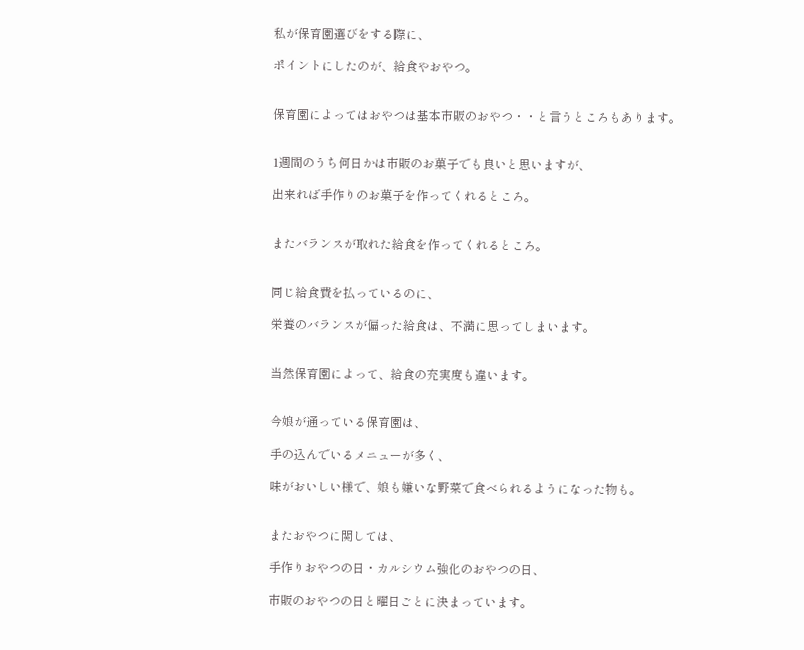私が保育園選びをする際に、

ポイントにしたのが、給食やおやつ。


保育園によってはおやつは基本市販のおやつ・・と言うところもあります。


1週間のうち何日かは市販のお菓子でも良いと思いますが、

出来れば手作りのお菓子を作ってくれるところ。


またバランスが取れた給食を作ってくれるところ。


同じ給食費を払っているのに、

栄養のバランスが偏った給食は、不満に思ってしまいます。


当然保育園によって、給食の充実度も違います。


今娘が通っている保育園は、

手の込んでいるメニューが多く、

味がおいしい様で、娘も嫌いな野菜で食べられるようになった物も。


またおやつに関しては、

手作りおやつの日・カルシウム強化のおやつの日、

市販のおやつの日と曜日ごとに決まっています。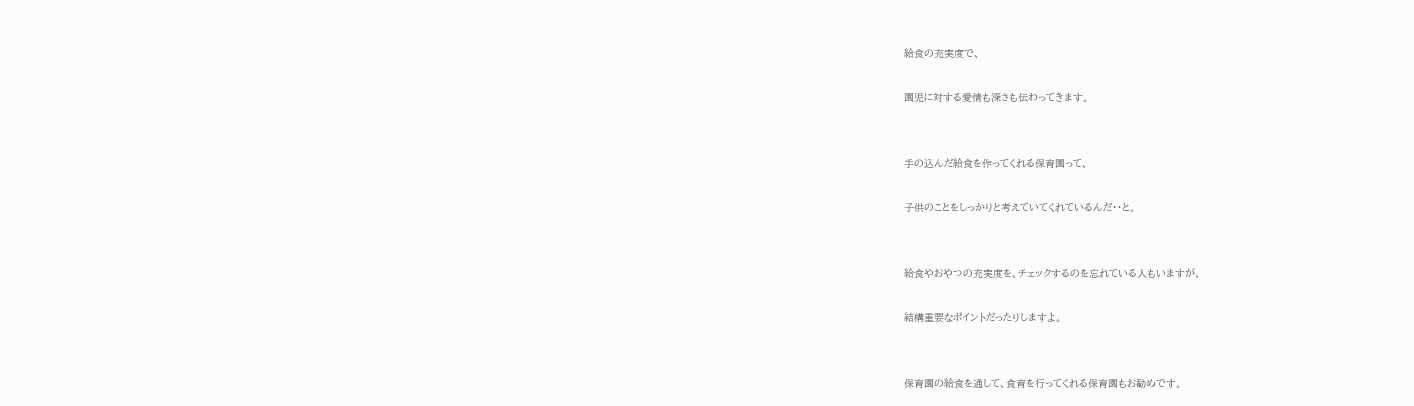給食の充実度で、

園児に対する愛情も深さも伝わってきます。


手の込んだ給食を作ってくれる保育園って、

子供のことをしっかりと考えていてくれているんだ・・と。


給食やおやつの充実度を、チェックするのを忘れている人もいますが、

結構重要なポイントだったりしますよ。


保育園の給食を通して、食育を行ってくれる保育園もお勧めです。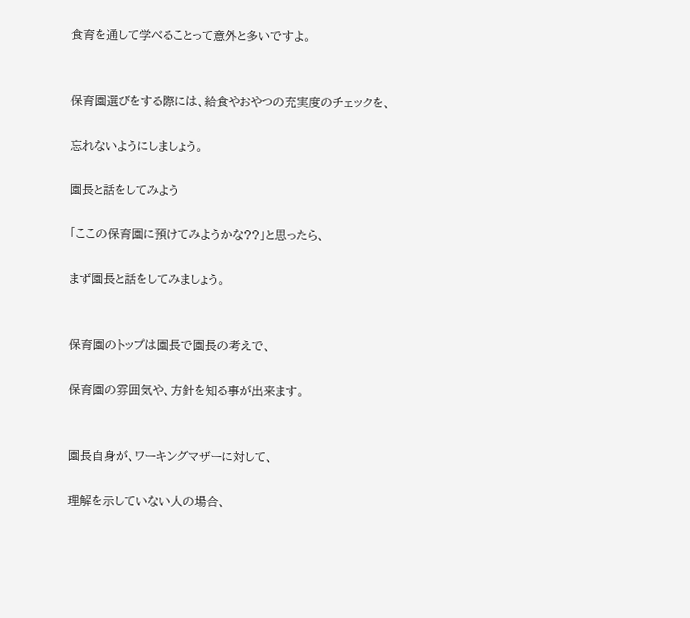食育を通して学べることって意外と多いですよ。


保育園選びをする際には、給食やおやつの充実度のチェックを、

忘れないようにしましょう。

園長と話をしてみよう

「ここの保育園に預けてみようかな??」と思ったら、

まず園長と話をしてみましょう。


保育園のトップは園長で園長の考えで、

保育園の雰囲気や、方針を知る事が出来ます。


園長自身が、ワーキングマザーに対して、

理解を示していない人の場合、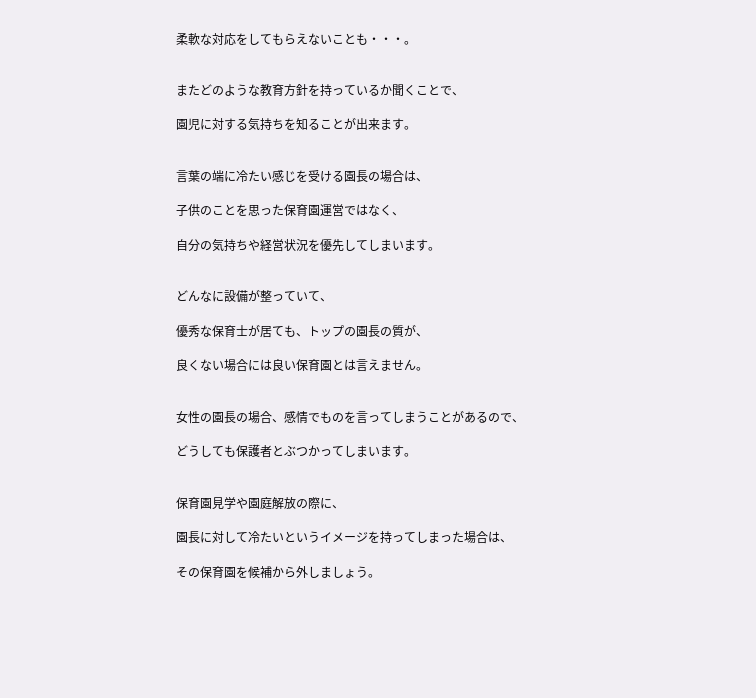柔軟な対応をしてもらえないことも・・・。


またどのような教育方針を持っているか聞くことで、

園児に対する気持ちを知ることが出来ます。


言葉の端に冷たい感じを受ける園長の場合は、

子供のことを思った保育園運営ではなく、

自分の気持ちや経営状況を優先してしまいます。


どんなに設備が整っていて、

優秀な保育士が居ても、トップの園長の質が、

良くない場合には良い保育園とは言えません。


女性の園長の場合、感情でものを言ってしまうことがあるので、

どうしても保護者とぶつかってしまいます。


保育園見学や園庭解放の際に、

園長に対して冷たいというイメージを持ってしまった場合は、

その保育園を候補から外しましょう。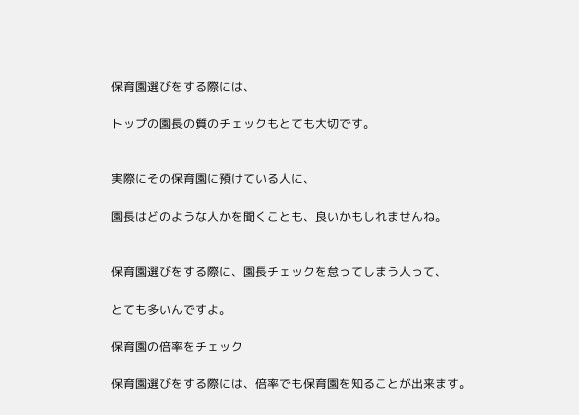保育園選びをする際には、

トップの園長の質のチェックもとても大切です。


実際にその保育園に預けている人に、

園長はどのような人かを聞くことも、良いかもしれませんね。


保育園選びをする際に、園長チェックを怠ってしまう人って、

とても多いんですよ。

保育園の倍率をチェック

保育園選びをする際には、倍率でも保育園を知ることが出来ます。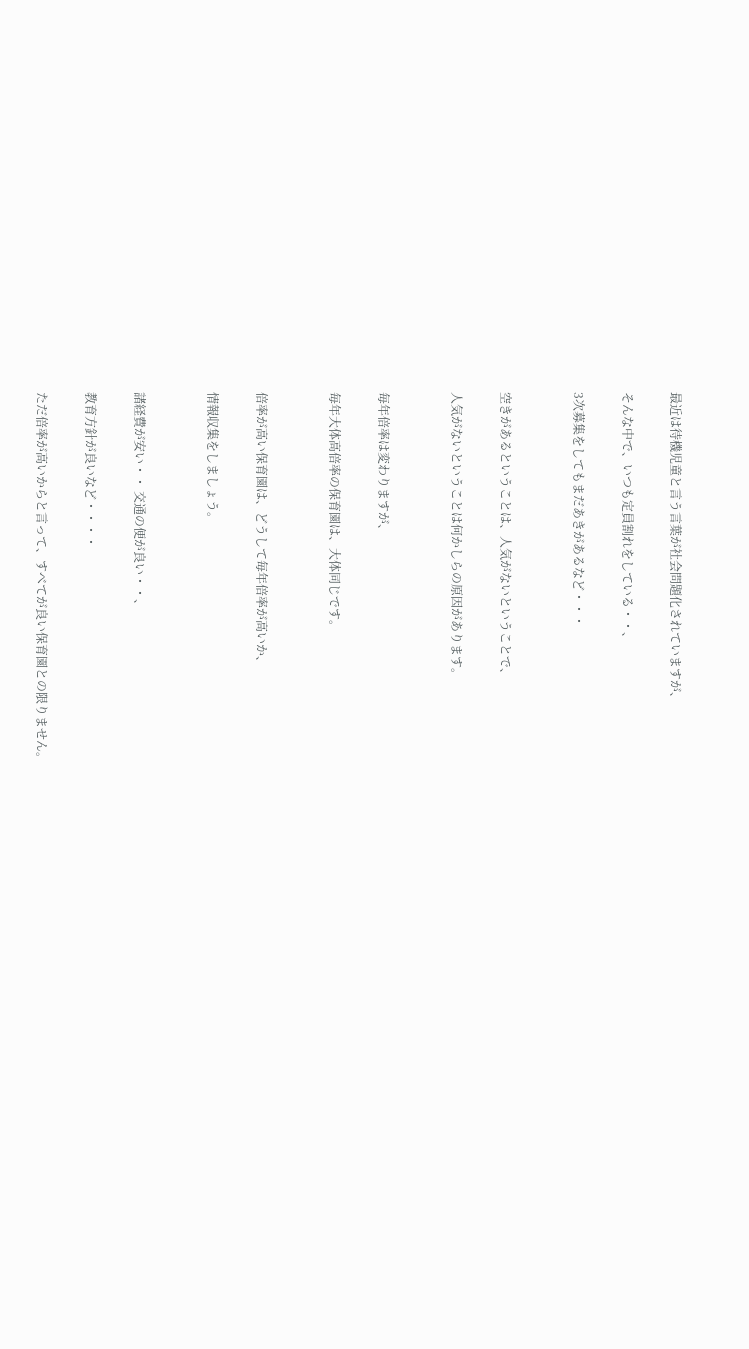最近は待機児童と言う言葉が社会問題化されていますが、

そんな中で、いつも定員割れをしている・・、

3次募集をしてもまだあきがあるなど・・・


空きがあるということは、人気がないということで、

人気がないということは何かしらの原因があります。


毎年倍率は変わりますが、

毎年大体高倍率の保育園は、大体同じです。


倍率が高い保育園は、どうして毎年倍率が高いか、

情報収集をしましょう。


諸経費が安い・・ 交通の便が良い・・、

教育方針が良いなど・・・・

ただ倍率が高いからと言って、すべてが良い保育園との限りません。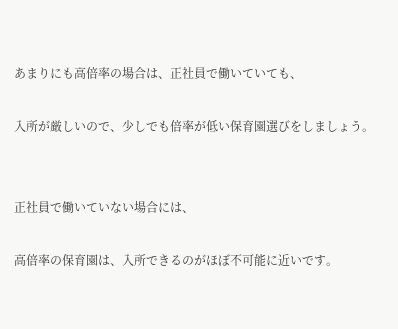あまりにも高倍率の場合は、正社員で働いていても、

入所が厳しいので、少しでも倍率が低い保育園選びをしましょう。


正社員で働いていない場合には、

高倍率の保育園は、入所できるのがほぼ不可能に近いです。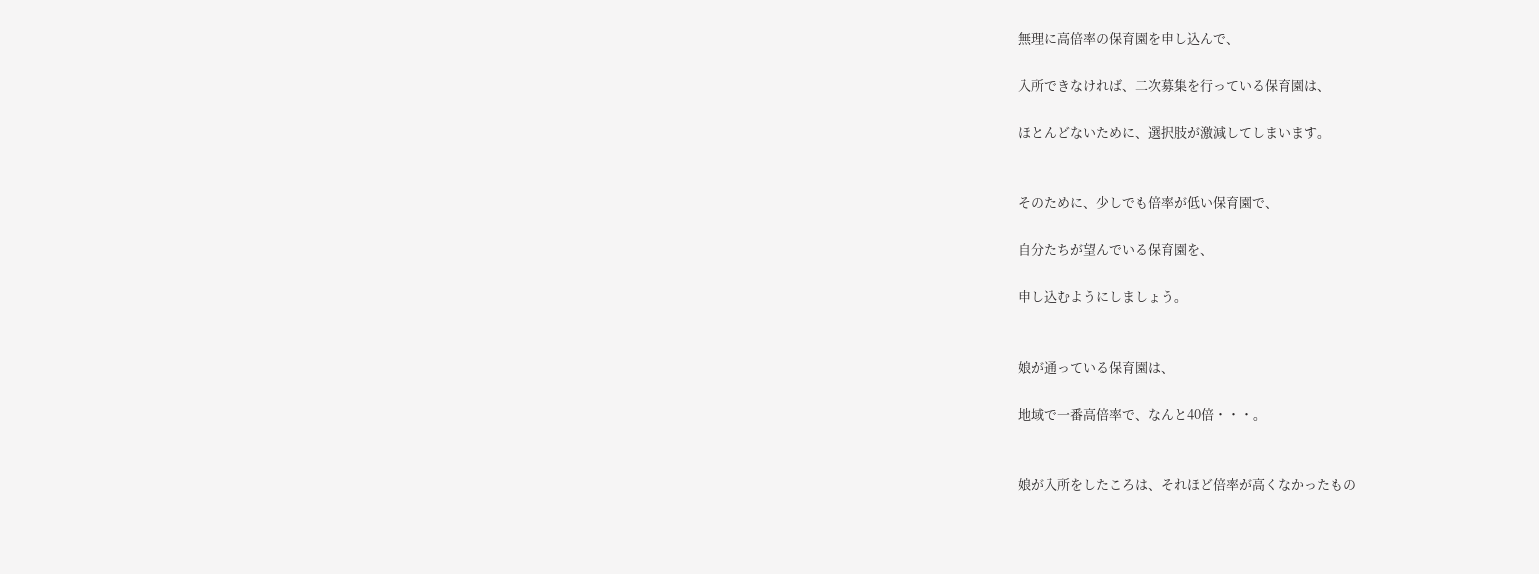無理に高倍率の保育園を申し込んで、

入所できなければ、二次募集を行っている保育園は、

ほとんどないために、選択肢が激減してしまいます。


そのために、少しでも倍率が低い保育園で、

自分たちが望んでいる保育園を、

申し込むようにしましょう。


娘が通っている保育園は、

地域で一番高倍率で、なんと40倍・・・。


娘が入所をしたころは、それほど倍率が高くなかったもの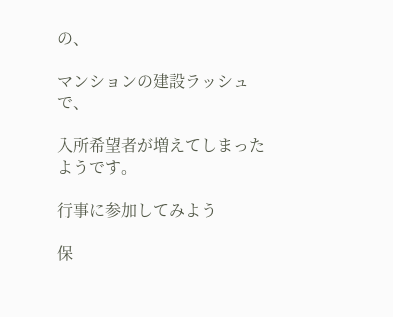の、

マンションの建設ラッシュで、

入所希望者が増えてしまったようです。

行事に参加してみよう

保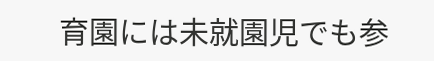育園には未就園児でも参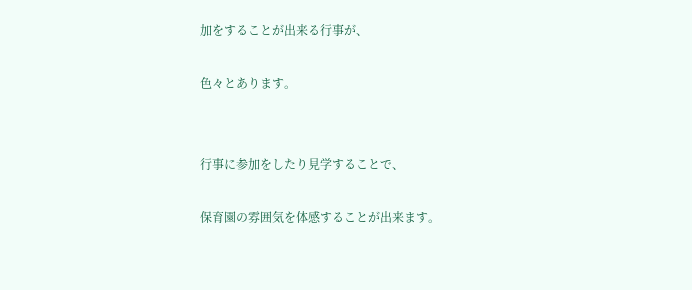加をすることが出来る行事が、

色々とあります。


行事に参加をしたり見学することで、

保育園の雰囲気を体感することが出来ます。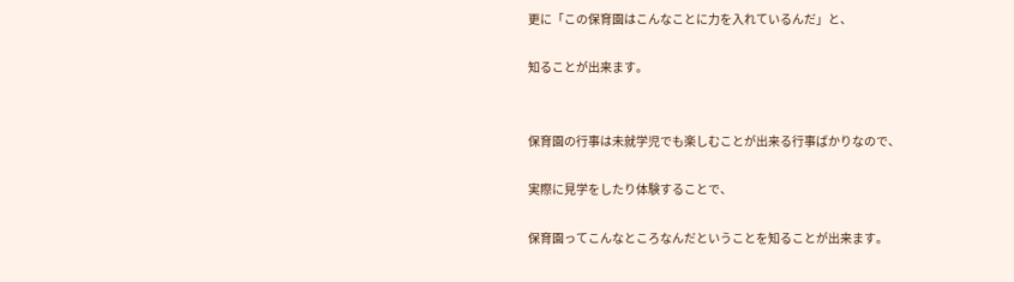更に「この保育園はこんなことに力を入れているんだ」と、

知ることが出来ます。


保育園の行事は未就学児でも楽しむことが出来る行事ばかりなので、

実際に見学をしたり体験することで、

保育園ってこんなところなんだということを知ることが出来ます。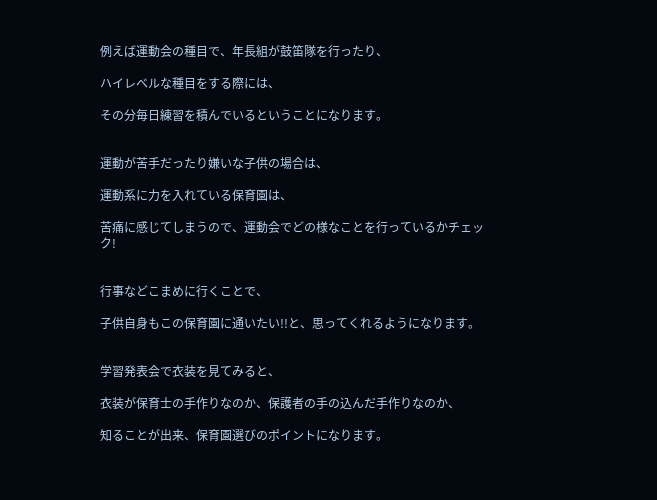例えば運動会の種目で、年長組が鼓笛隊を行ったり、

ハイレベルな種目をする際には、

その分毎日練習を積んでいるということになります。


運動が苦手だったり嫌いな子供の場合は、

運動系に力を入れている保育園は、

苦痛に感じてしまうので、運動会でどの様なことを行っているかチェック!


行事などこまめに行くことで、

子供自身もこの保育園に通いたい!!と、思ってくれるようになります。


学習発表会で衣装を見てみると、

衣装が保育士の手作りなのか、保護者の手の込んだ手作りなのか、

知ることが出来、保育園選びのポイントになります。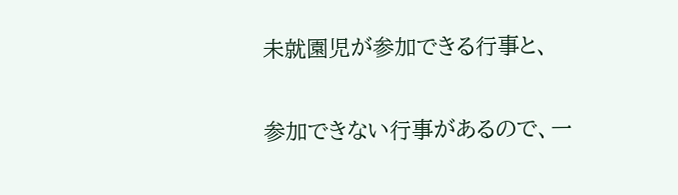未就園児が参加できる行事と、

参加できない行事があるので、一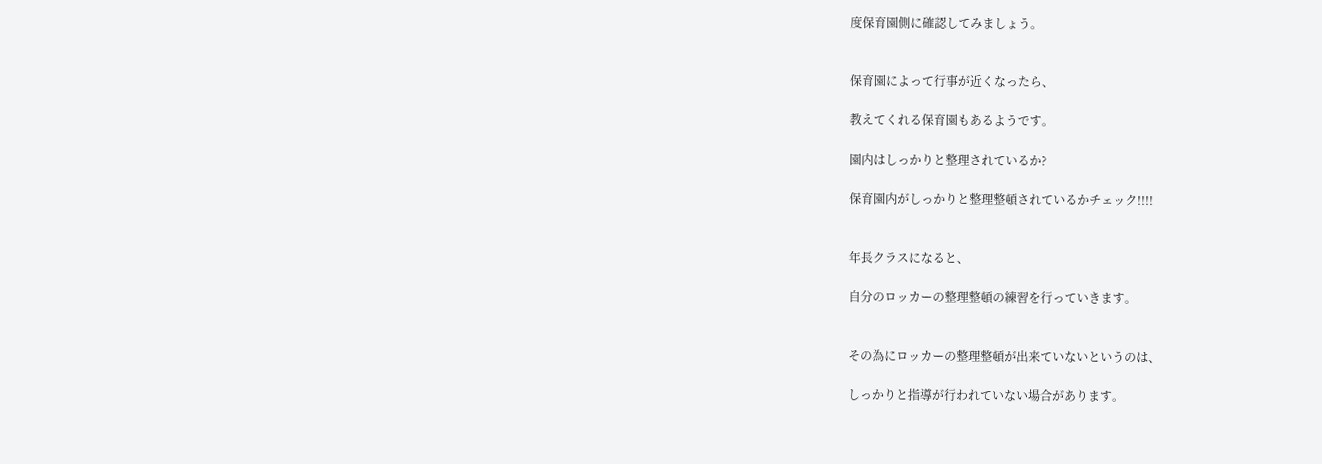度保育園側に確認してみましょう。


保育園によって行事が近くなったら、

教えてくれる保育園もあるようです。

園内はしっかりと整理されているか?

保育園内がしっかりと整理整頓されているかチェック!!!!


年長クラスになると、

自分のロッカーの整理整頓の練習を行っていきます。


その為にロッカーの整理整頓が出来ていないというのは、

しっかりと指導が行われていない場合があります。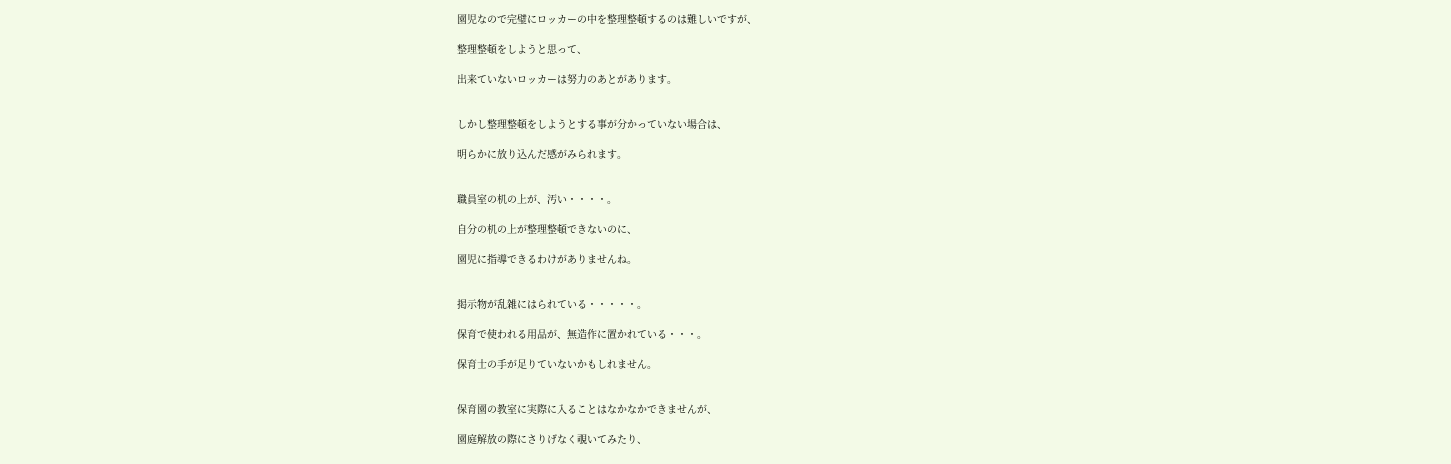園児なので完璧にロッカーの中を整理整頓するのは難しいですが、

整理整頓をしようと思って、

出来ていないロッカーは努力のあとがあります。


しかし整理整頓をしようとする事が分かっていない場合は、

明らかに放り込んだ感がみられます。


職員室の机の上が、汚い・・・・。

自分の机の上が整理整頓できないのに、

園児に指導できるわけがありませんね。


掲示物が乱雑にはられている・・・・・。

保育で使われる用品が、無造作に置かれている・・・。

保育士の手が足りていないかもしれません。


保育園の教室に実際に入ることはなかなかできませんが、

園庭解放の際にさりげなく覗いてみたり、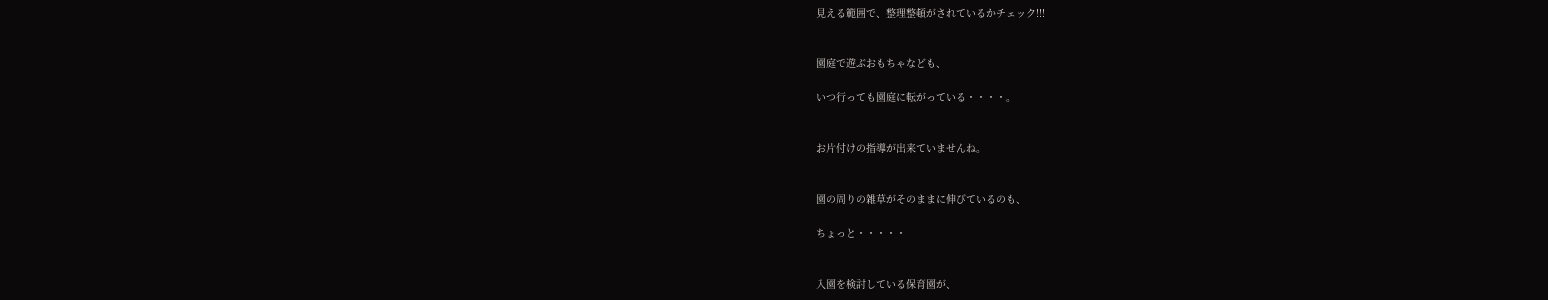見える範囲で、整理整頓がされているかチェック!!!


園庭で遊ぶおもちゃなども、

いつ行っても園庭に転がっている・・・・。


お片付けの指導が出来ていませんね。


園の周りの雑草がそのままに伸びているのも、

ちょっと・・・・・


入園を検討している保育園が、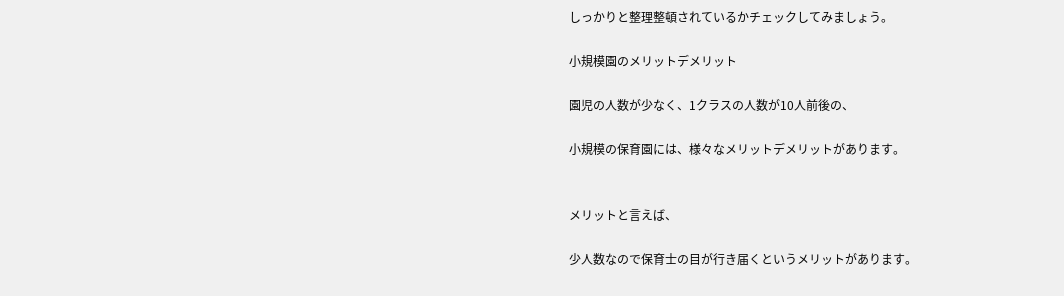しっかりと整理整頓されているかチェックしてみましょう。

小規模園のメリットデメリット

園児の人数が少なく、1クラスの人数が10人前後の、

小規模の保育園には、様々なメリットデメリットがあります。


メリットと言えば、

少人数なので保育士の目が行き届くというメリットがあります。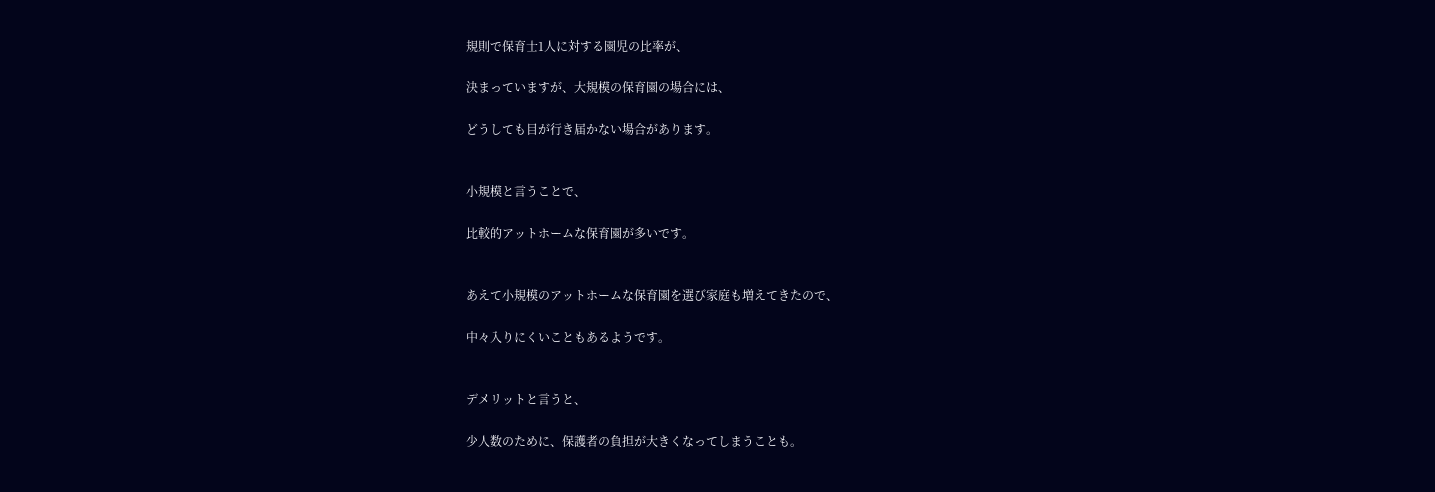規則で保育士1人に対する園児の比率が、

決まっていますが、大規模の保育園の場合には、

どうしても目が行き届かない場合があります。


小規模と言うことで、

比較的アットホームな保育園が多いです。


あえて小規模のアットホームな保育園を選び家庭も増えてきたので、

中々入りにくいこともあるようです。


デメリットと言うと、

少人数のために、保護者の負担が大きくなってしまうことも。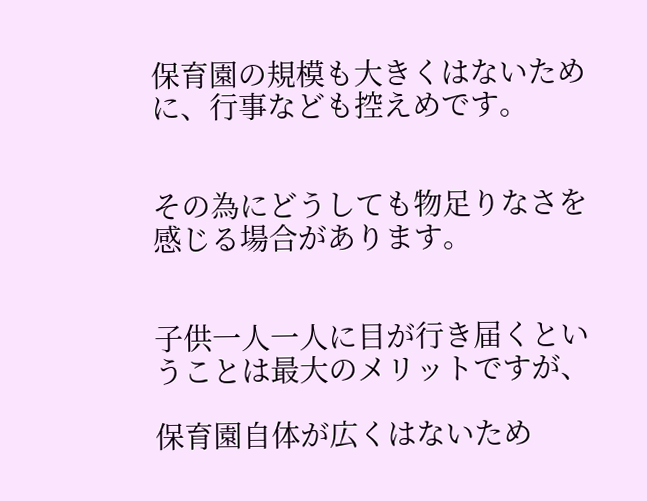保育園の規模も大きくはないために、行事なども控えめです。


その為にどうしても物足りなさを感じる場合があります。


子供一人一人に目が行き届くということは最大のメリットですが、

保育園自体が広くはないため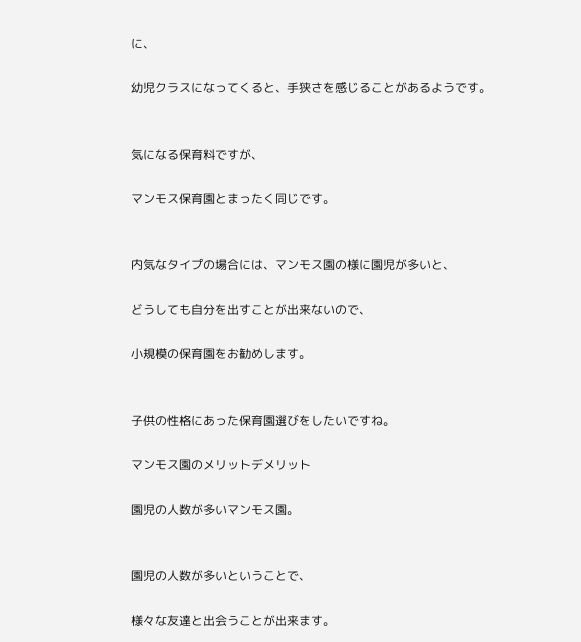に、

幼児クラスになってくると、手狭さを感じることがあるようです。


気になる保育料ですが、

マンモス保育園とまったく同じです。


内気なタイプの場合には、マンモス園の様に園児が多いと、

どうしても自分を出すことが出来ないので、

小規模の保育園をお勧めします。


子供の性格にあった保育園選びをしたいですね。

マンモス園のメリットデメリット

園児の人数が多いマンモス園。


園児の人数が多いということで、

様々な友達と出会うことが出来ます。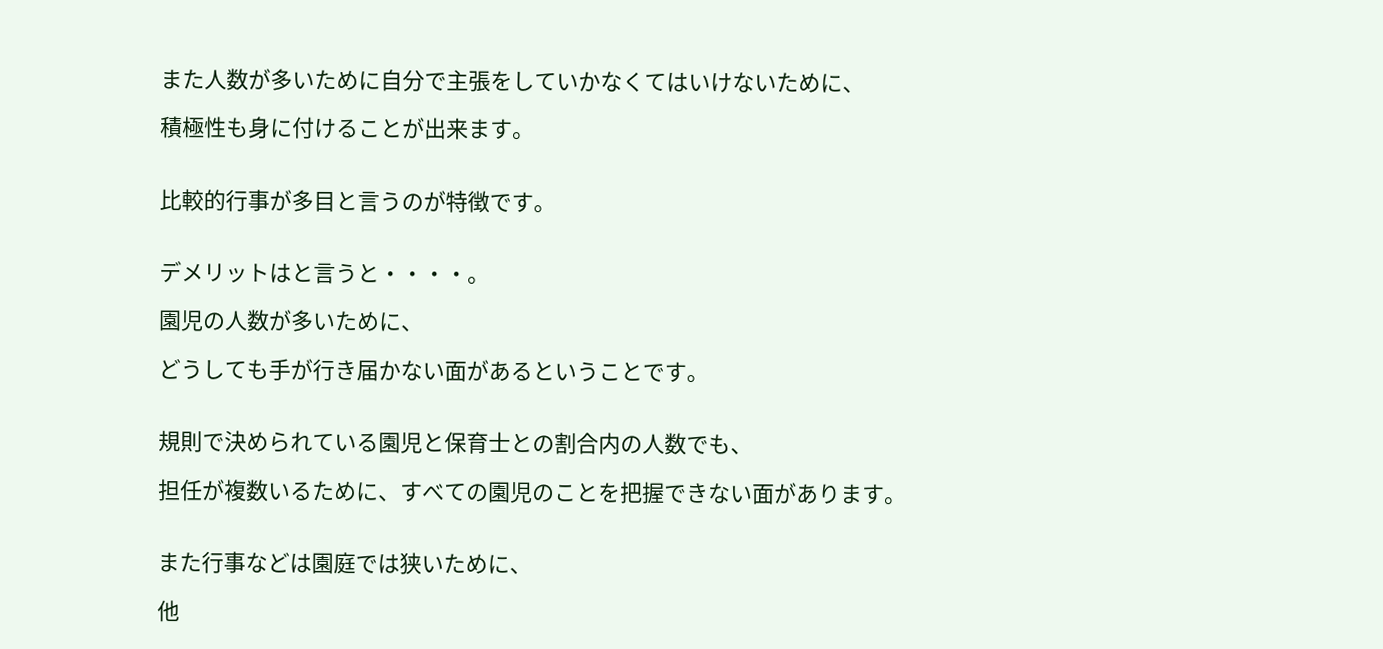また人数が多いために自分で主張をしていかなくてはいけないために、

積極性も身に付けることが出来ます。


比較的行事が多目と言うのが特徴です。


デメリットはと言うと・・・・。

園児の人数が多いために、

どうしても手が行き届かない面があるということです。


規則で決められている園児と保育士との割合内の人数でも、

担任が複数いるために、すべての園児のことを把握できない面があります。


また行事などは園庭では狭いために、

他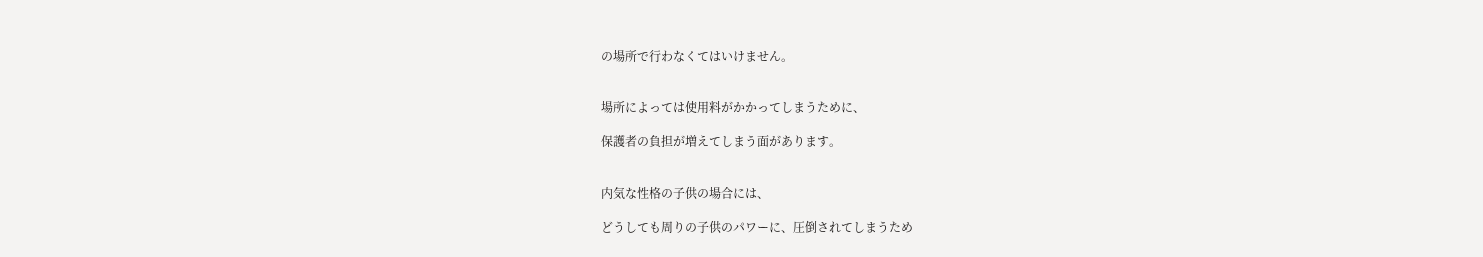の場所で行わなくてはいけません。


場所によっては使用料がかかってしまうために、

保護者の負担が増えてしまう面があります。


内気な性格の子供の場合には、

どうしても周りの子供のパワーに、圧倒されてしまうため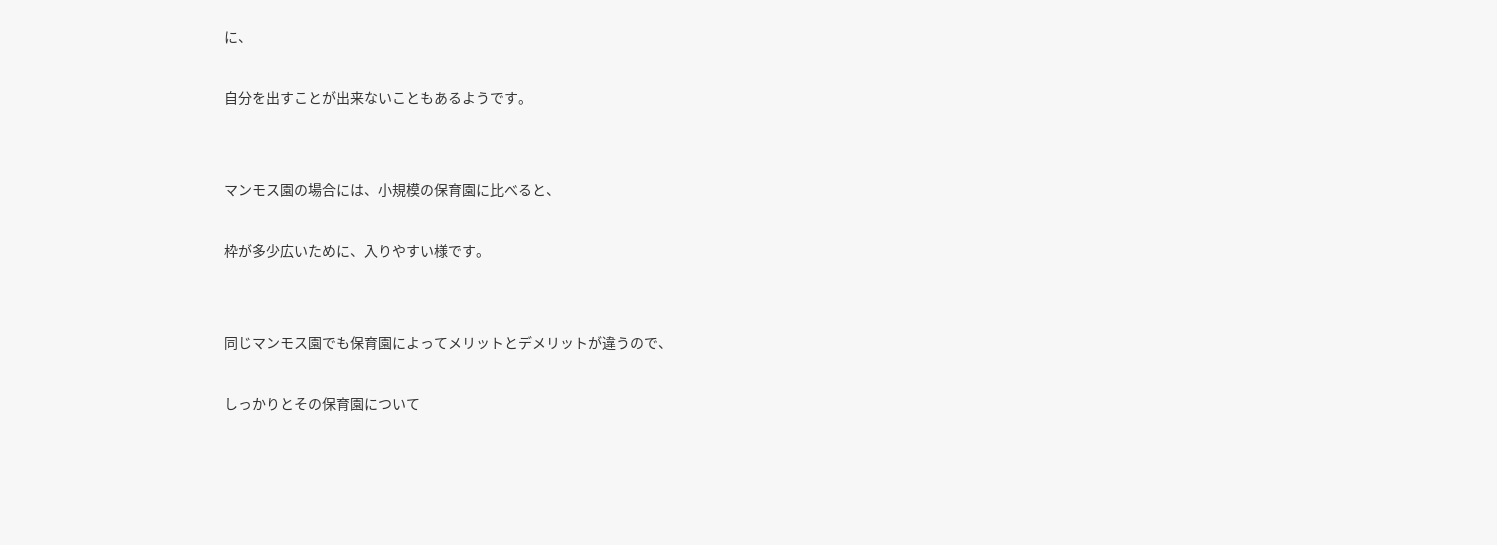に、

自分を出すことが出来ないこともあるようです。


マンモス園の場合には、小規模の保育園に比べると、

枠が多少広いために、入りやすい様です。


同じマンモス園でも保育園によってメリットとデメリットが違うので、

しっかりとその保育園について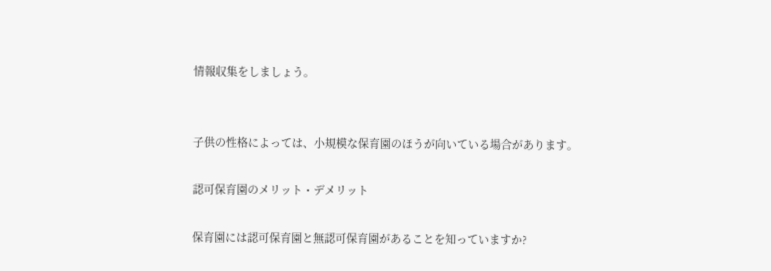情報収集をしましょう。


子供の性格によっては、小規模な保育園のほうが向いている場合があります。

認可保育園のメリット・デメリット

保育園には認可保育園と無認可保育園があることを知っていますか?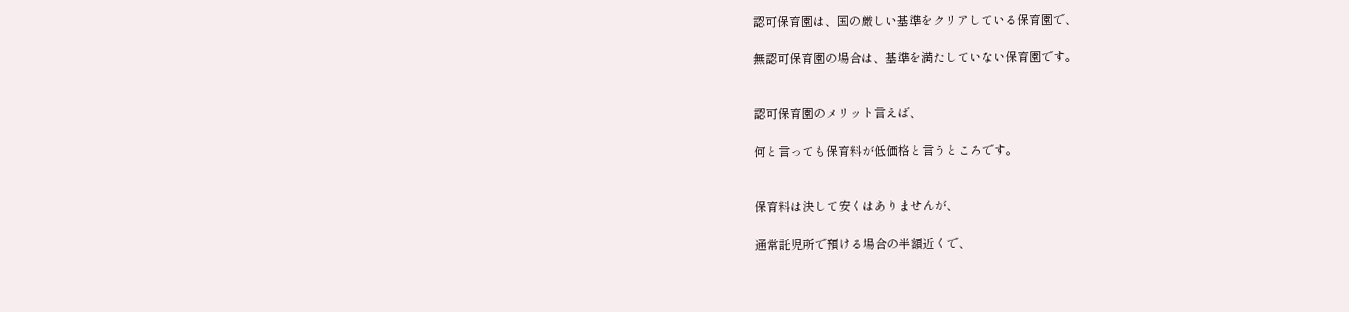認可保育園は、国の厳しい基準をクリアしている保育園で、

無認可保育園の場合は、基準を満たしていない保育園です。


認可保育園のメリット言えば、

何と言っても保育料が低価格と言うところです。


保育料は決して安くはありませんが、

通常託児所で預ける場合の半額近くで、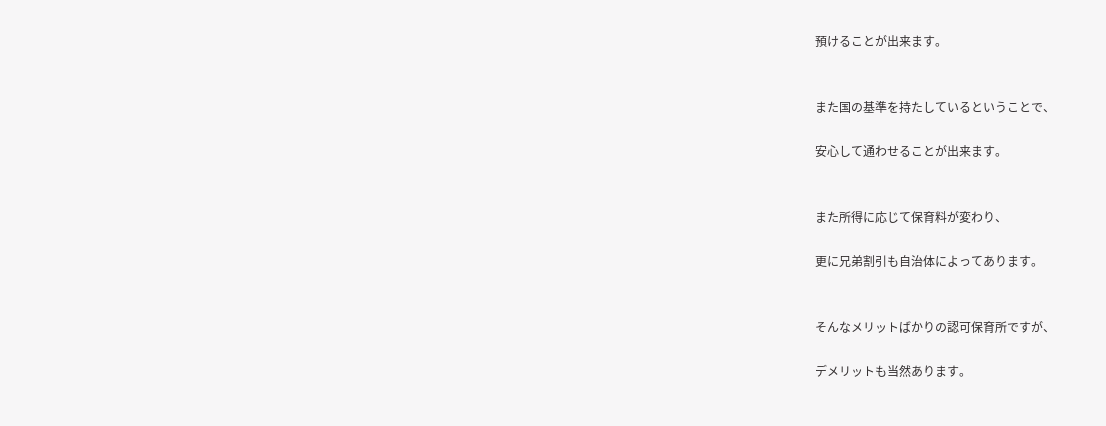預けることが出来ます。


また国の基準を持たしているということで、

安心して通わせることが出来ます。


また所得に応じて保育料が変わり、

更に兄弟割引も自治体によってあります。


そんなメリットばかりの認可保育所ですが、

デメリットも当然あります。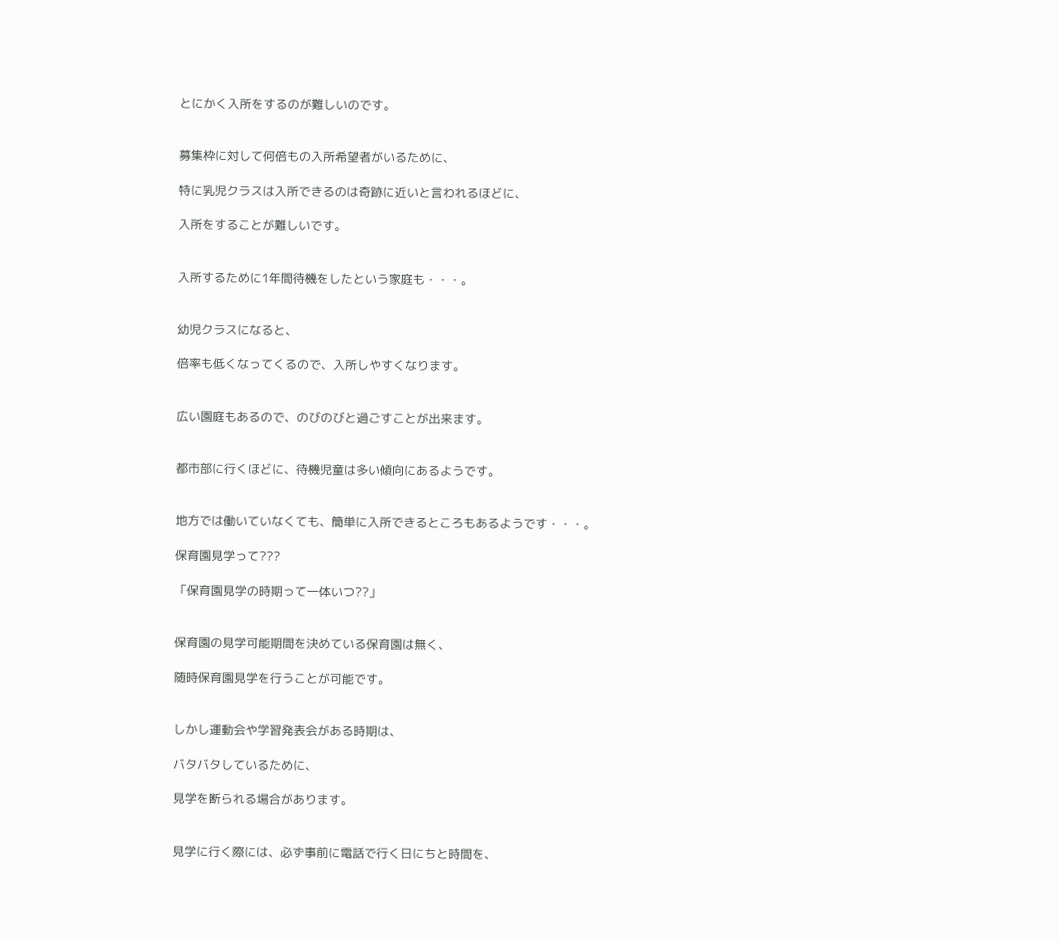とにかく入所をするのが難しいのです。


募集枠に対して何倍もの入所希望者がいるために、

特に乳児クラスは入所できるのは奇跡に近いと言われるほどに、

入所をすることが難しいです。


入所するために1年間待機をしたという家庭も・・・。


幼児クラスになると、

倍率も低くなってくるので、入所しやすくなります。


広い園庭もあるので、のびのびと過ごすことが出来ます。


都市部に行くほどに、待機児童は多い傾向にあるようです。


地方では働いていなくても、簡単に入所できるところもあるようです・・・。

保育園見学って???

「保育園見学の時期って一体いつ??」


保育園の見学可能期間を決めている保育園は無く、

随時保育園見学を行うことが可能です。


しかし運動会や学習発表会がある時期は、

バタバタしているために、

見学を断られる場合があります。


見学に行く際には、必ず事前に電話で行く日にちと時間を、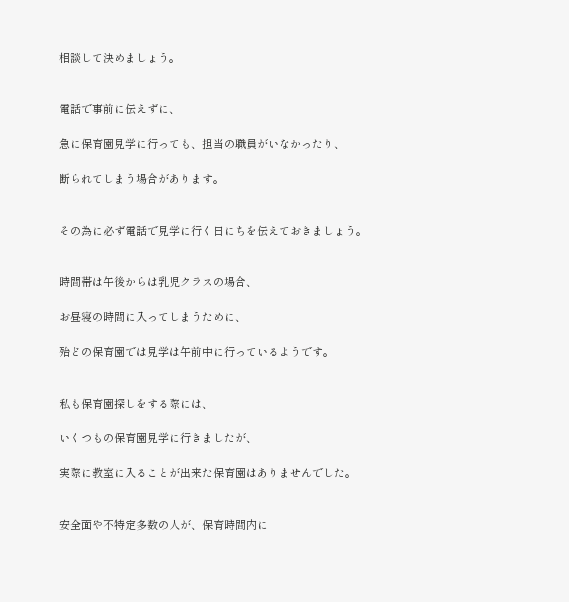相談して決めましょう。


電話で事前に伝えずに、

急に保育園見学に行っても、担当の職員がいなかったり、

断られてしまう場合があります。


その為に必ず電話で見学に行く日にちを伝えておきましょう。


時間帯は午後からは乳児クラスの場合、

お昼寝の時間に入ってしまうために、

殆どの保育園では見学は午前中に行っているようです。


私も保育園探しをする際には、

いくつもの保育園見学に行きましたが、

実際に教室に入ることが出来た保育園はありませんでした。


安全面や不特定多数の人が、保育時間内に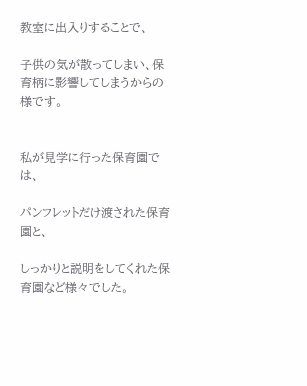教室に出入りすることで、

子供の気が散ってしまい、保育柄に影響してしまうからの様です。


私が見学に行った保育園では、

パンフレットだけ渡された保育園と、

しっかりと説明をしてくれた保育園など様々でした。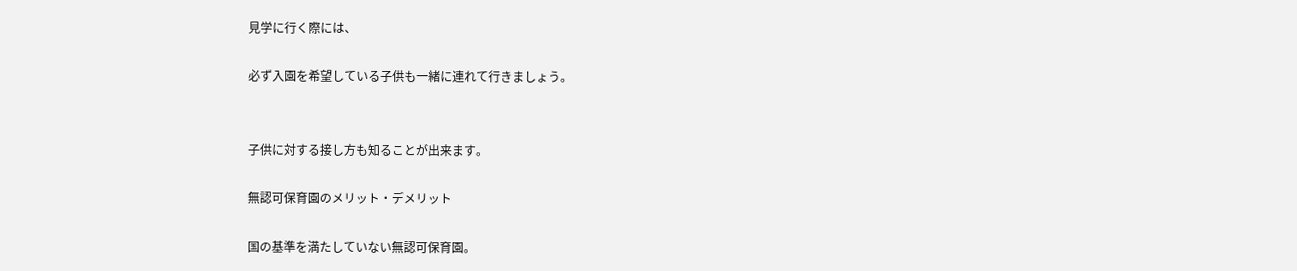見学に行く際には、

必ず入園を希望している子供も一緒に連れて行きましょう。


子供に対する接し方も知ることが出来ます。

無認可保育園のメリット・デメリット

国の基準を満たしていない無認可保育園。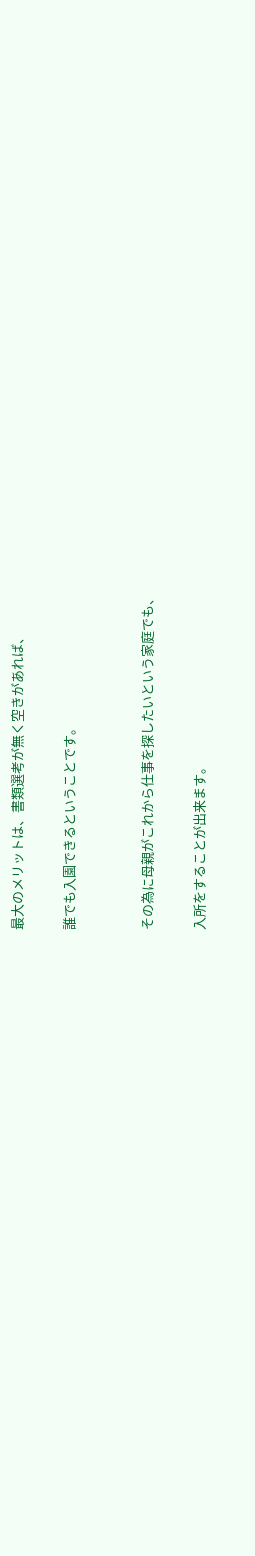最大のメリットは、書類選考が無く空きがあれば、

誰でも入園できるということです。


その為に母親がこれから仕事を探したいという家庭でも、

入所をすることが出来ます。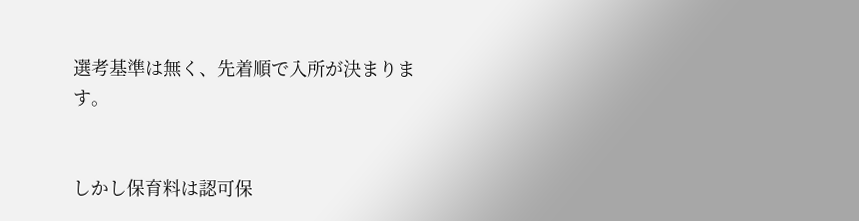選考基準は無く、先着順で入所が決まります。


しかし保育料は認可保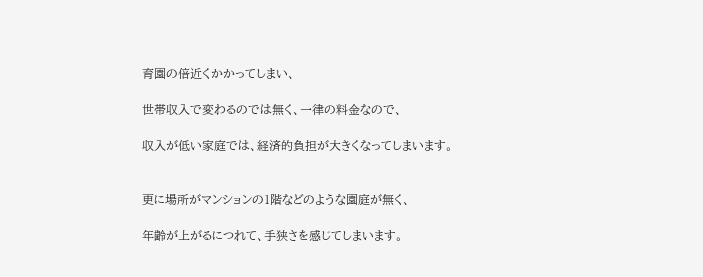育園の倍近くかかってしまい、

世帯収入で変わるのでは無く、一律の料金なので、

収入が低い家庭では、経済的負担が大きくなってしまいます。


更に場所がマンションの1階などのような園庭が無く、

年齢が上がるにつれて、手狭さを感じてしまいます。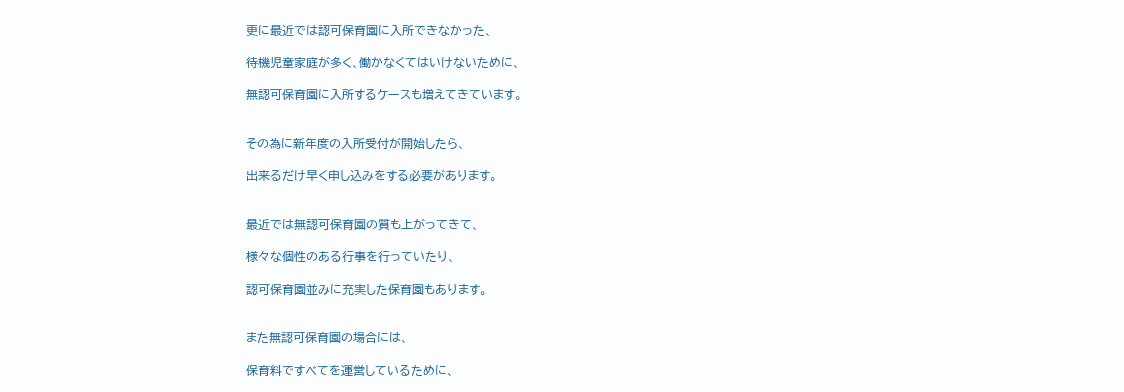更に最近では認可保育園に入所できなかった、

待機児童家庭が多く、働かなくてはいけないために、

無認可保育園に入所するケースも増えてきています。


その為に新年度の入所受付が開始したら、

出来るだけ早く申し込みをする必要があります。


最近では無認可保育園の質も上がってきて、

様々な個性のある行事を行っていたり、

認可保育園並みに充実した保育園もあります。


また無認可保育園の場合には、

保育料ですべてを運営しているために、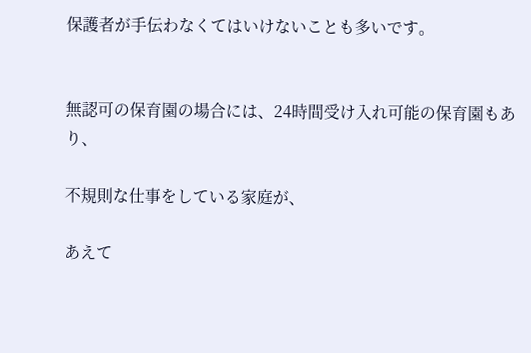保護者が手伝わなくてはいけないことも多いです。


無認可の保育園の場合には、24時間受け入れ可能の保育園もあり、

不規則な仕事をしている家庭が、

あえて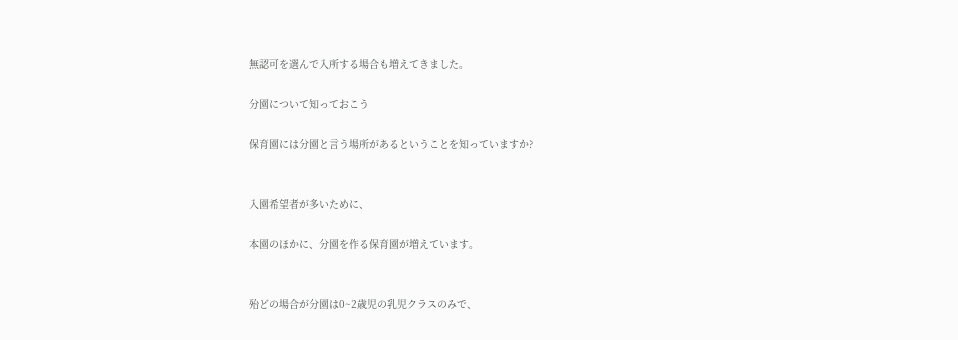無認可を選んで入所する場合も増えてきました。

分園について知っておこう

保育園には分園と言う場所があるということを知っていますか?


入園希望者が多いために、

本園のほかに、分園を作る保育園が増えています。


殆どの場合が分園は0~2歳児の乳児クラスのみで、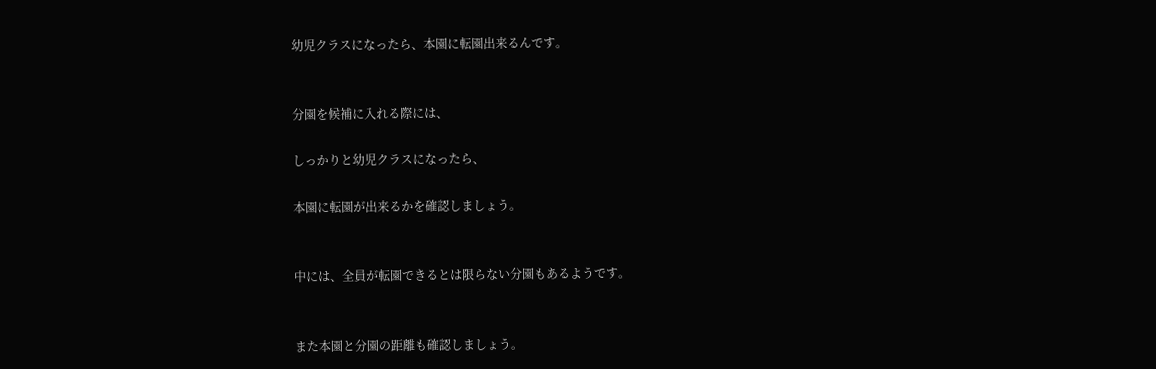幼児クラスになったら、本園に転園出来るんです。


分園を候補に入れる際には、

しっかりと幼児クラスになったら、

本園に転園が出来るかを確認しましょう。


中には、全員が転園できるとは限らない分園もあるようです。


また本園と分園の距離も確認しましょう。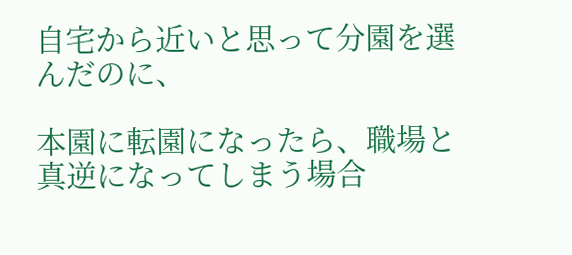自宅から近いと思って分園を選んだのに、

本園に転園になったら、職場と真逆になってしまう場合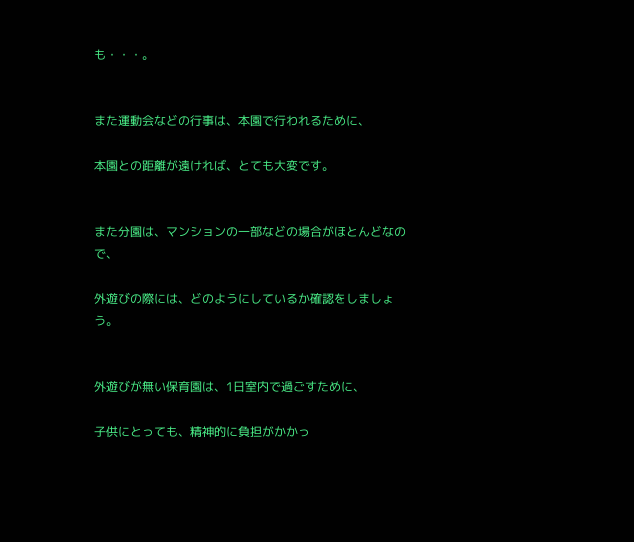も・・・。


また運動会などの行事は、本園で行われるために、

本園との距離が遠ければ、とても大変です。


また分園は、マンションの一部などの場合がほとんどなので、

外遊びの際には、どのようにしているか確認をしましょう。


外遊びが無い保育園は、1日室内で過ごすために、

子供にとっても、精神的に負担がかかっ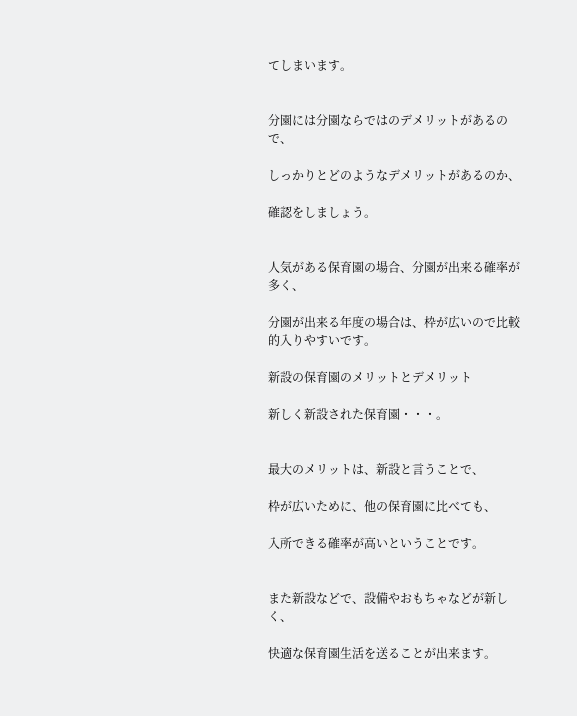てしまいます。


分園には分園ならではのデメリットがあるので、

しっかりとどのようなデメリットがあるのか、

確認をしましょう。


人気がある保育園の場合、分園が出来る確率が多く、

分園が出来る年度の場合は、枠が広いので比較的入りやすいです。

新設の保育園のメリットとデメリット

新しく新設された保育園・・・。


最大のメリットは、新設と言うことで、

枠が広いために、他の保育園に比べても、

入所できる確率が高いということです。


また新設などで、設備やおもちゃなどが新しく、

快適な保育園生活を送ることが出来ます。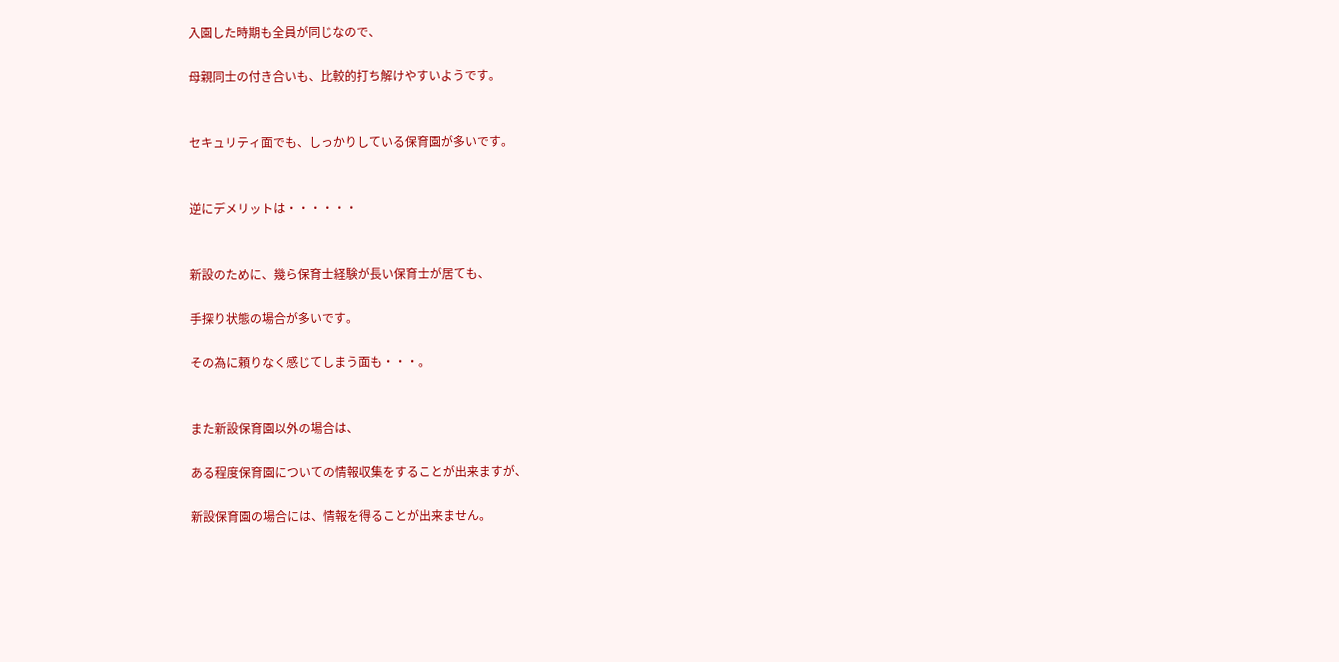入園した時期も全員が同じなので、

母親同士の付き合いも、比較的打ち解けやすいようです。


セキュリティ面でも、しっかりしている保育園が多いです。


逆にデメリットは・・・・・・


新設のために、幾ら保育士経験が長い保育士が居ても、

手探り状態の場合が多いです。

その為に頼りなく感じてしまう面も・・・。


また新設保育園以外の場合は、

ある程度保育園についての情報収集をすることが出来ますが、

新設保育園の場合には、情報を得ることが出来ません。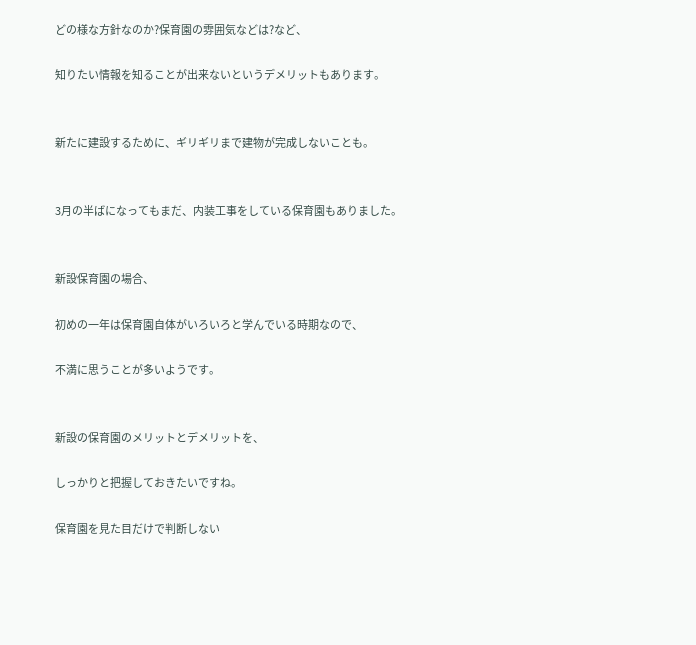どの様な方針なのか?保育園の雰囲気などは?など、

知りたい情報を知ることが出来ないというデメリットもあります。


新たに建設するために、ギリギリまで建物が完成しないことも。


3月の半ばになってもまだ、内装工事をしている保育園もありました。


新設保育園の場合、

初めの一年は保育園自体がいろいろと学んでいる時期なので、

不満に思うことが多いようです。


新設の保育園のメリットとデメリットを、

しっかりと把握しておきたいですね。

保育園を見た目だけで判断しない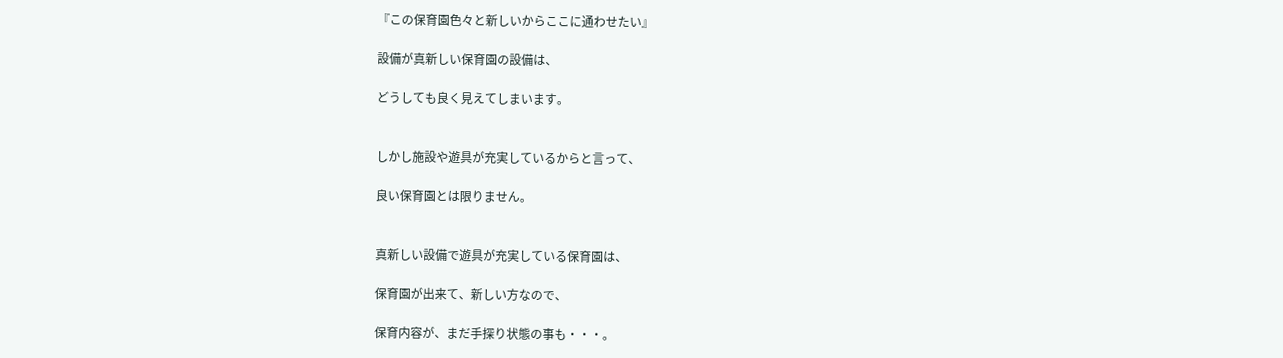『この保育園色々と新しいからここに通わせたい』

設備が真新しい保育園の設備は、

どうしても良く見えてしまいます。


しかし施設や遊具が充実しているからと言って、

良い保育園とは限りません。


真新しい設備で遊具が充実している保育園は、

保育園が出来て、新しい方なので、

保育内容が、まだ手探り状態の事も・・・。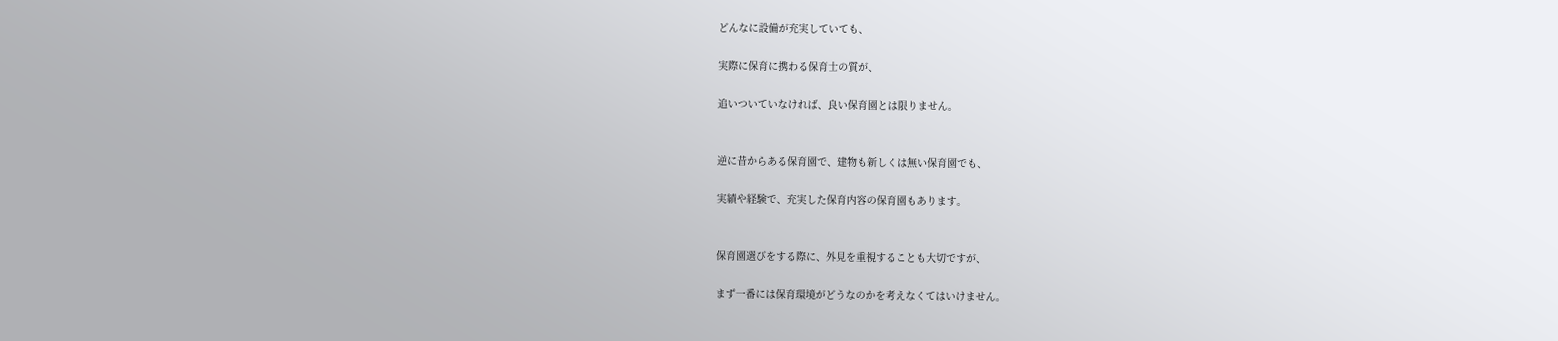どんなに設備が充実していても、

実際に保育に携わる保育士の質が、

追いついていなければ、良い保育園とは限りません。


逆に昔からある保育園で、建物も新しくは無い保育園でも、

実績や経験で、充実した保育内容の保育園もあります。


保育園選びをする際に、外見を重視することも大切ですが、

まず一番には保育環境がどうなのかを考えなくてはいけません。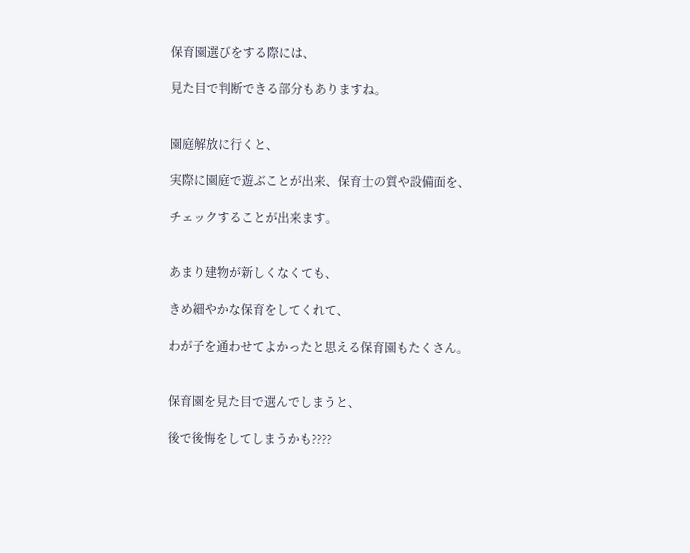保育園選びをする際には、

見た目で判断できる部分もありますね。


園庭解放に行くと、

実際に園庭で遊ぶことが出来、保育士の質や設備面を、

チェックすることが出来ます。


あまり建物が新しくなくても、

きめ細やかな保育をしてくれて、

わが子を通わせてよかったと思える保育園もたくさん。


保育園を見た目で選んでしまうと、

後で後悔をしてしまうかも????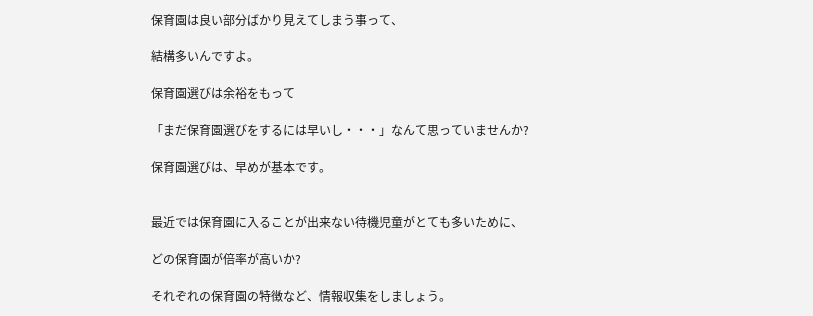保育園は良い部分ばかり見えてしまう事って、

結構多いんですよ。

保育園選びは余裕をもって

「まだ保育園選びをするには早いし・・・」なんて思っていませんか?

保育園選びは、早めが基本です。


最近では保育園に入ることが出来ない待機児童がとても多いために、

どの保育園が倍率が高いか?

それぞれの保育園の特徴など、情報収集をしましょう。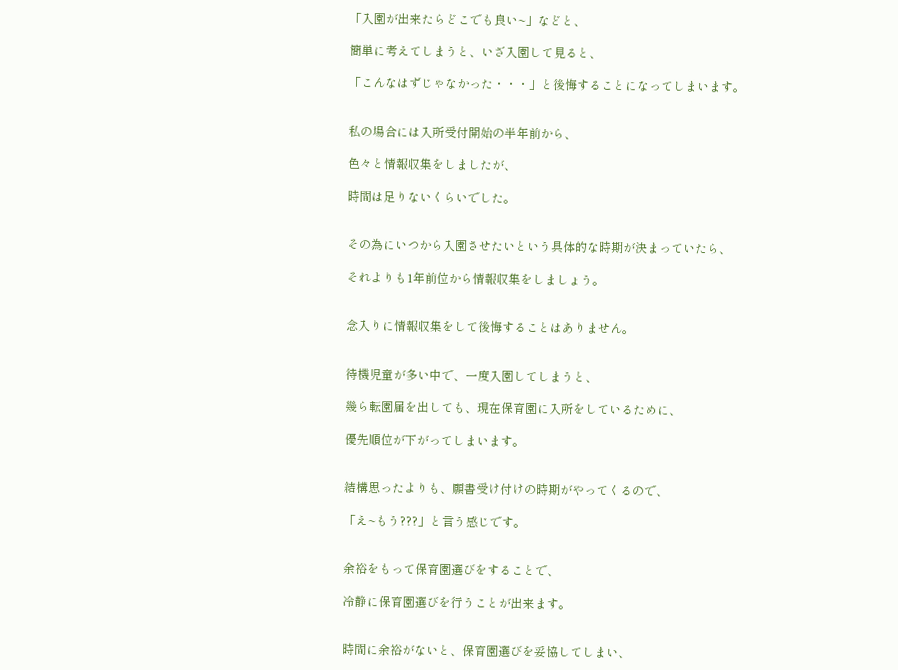「入園が出来たらどこでも良い~」などと、

簡単に考えてしまうと、いざ入園して見ると、

「こんなはずじゃなかった・・・」と後悔することになってしまいます。


私の場合には入所受付開始の半年前から、

色々と情報収集をしましたが、

時間は足りないくらいでした。


その為にいつから入園させたいという具体的な時期が決まっていたら、

それよりも1年前位から情報収集をしましょう。


念入りに情報収集をして後悔することはありません。


待機児童が多い中で、一度入園してしまうと、

幾ら転園届を出しても、現在保育園に入所をしているために、

優先順位が下がってしまいます。


結構思ったよりも、願書受け付けの時期がやってくるので、

「え~もう???」と言う感じです。


余裕をもって保育園選びをすることで、

冷静に保育園選びを行うことが出来ます。


時間に余裕がないと、保育園選びを妥協してしまい、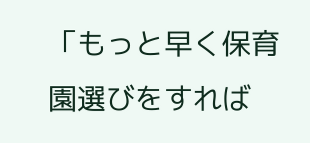「もっと早く保育園選びをすれば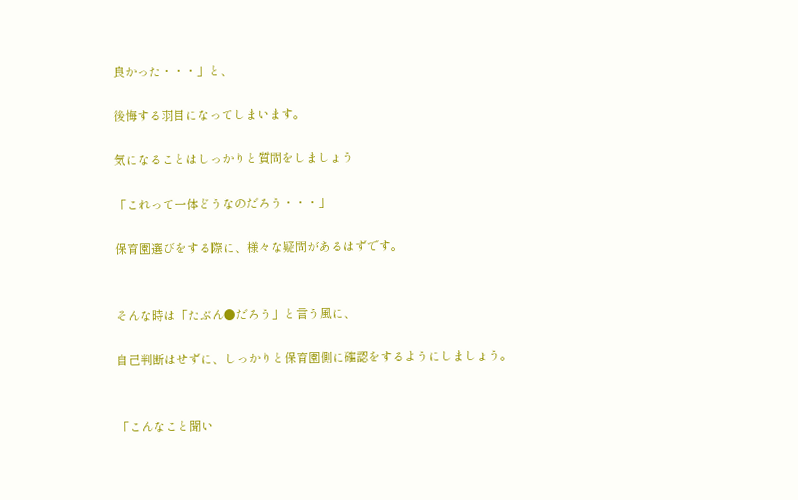良かった・・・」と、

後悔する羽目になってしまいます。

気になることはしっかりと質問をしましょう

「これって一体どうなのだろう・・・」

保育園選びをする際に、様々な疑問があるはずです。


そんな時は「たぶん●だろう」と言う風に、

自己判断はせずに、しっかりと保育園側に確認をするようにしましょう。


「こんなこと聞い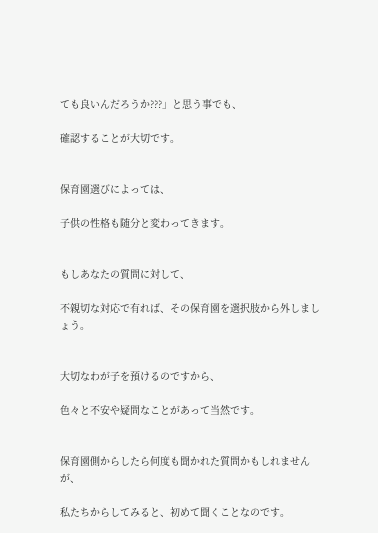ても良いんだろうか???」と思う事でも、

確認することが大切です。


保育園選びによっては、

子供の性格も随分と変わってきます。


もしあなたの質問に対して、

不親切な対応で有れば、その保育園を選択肢から外しましょう。


大切なわが子を預けるのですから、

色々と不安や疑問なことがあって当然です。


保育園側からしたら何度も聞かれた質問かもしれませんが、

私たちからしてみると、初めて聞くことなのです。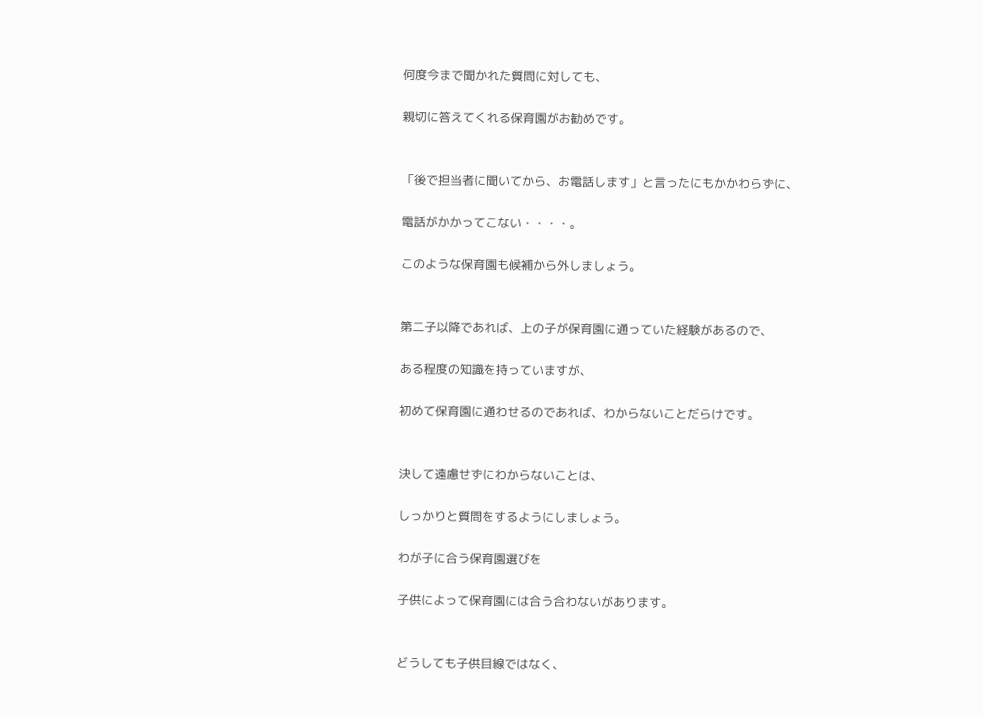何度今まで聞かれた質問に対しても、

親切に答えてくれる保育園がお勧めです。


「後で担当者に聞いてから、お電話します」と言ったにもかかわらずに、

電話がかかってこない・・・・。

このような保育園も候補から外しましょう。


第二子以降であれば、上の子が保育園に通っていた経験があるので、

ある程度の知識を持っていますが、

初めて保育園に通わせるのであれば、わからないことだらけです。


決して遠慮せずにわからないことは、

しっかりと質問をするようにしましょう。

わが子に合う保育園選びを

子供によって保育園には合う合わないがあります。


どうしても子供目線ではなく、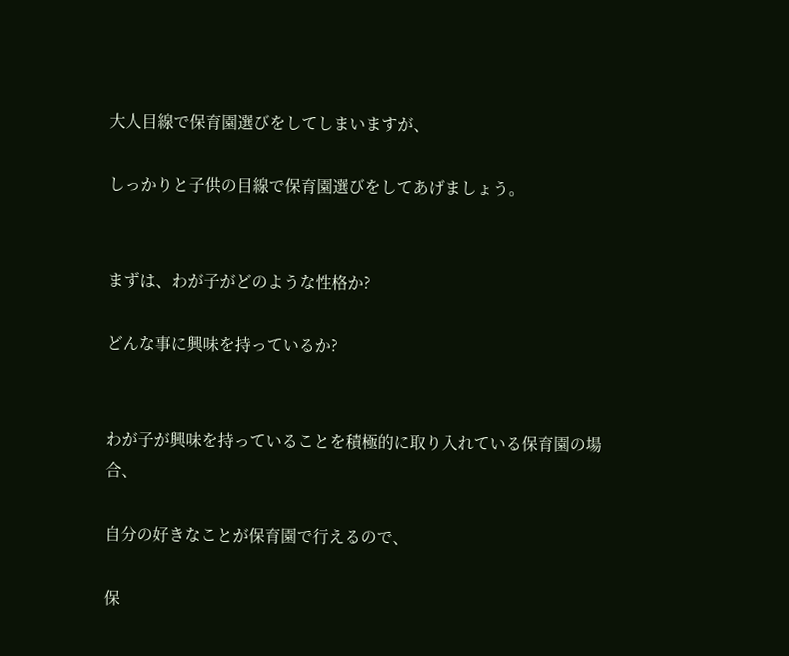大人目線で保育園選びをしてしまいますが、

しっかりと子供の目線で保育園選びをしてあげましょう。


まずは、わが子がどのような性格か?

どんな事に興味を持っているか?


わが子が興味を持っていることを積極的に取り入れている保育園の場合、

自分の好きなことが保育園で行えるので、

保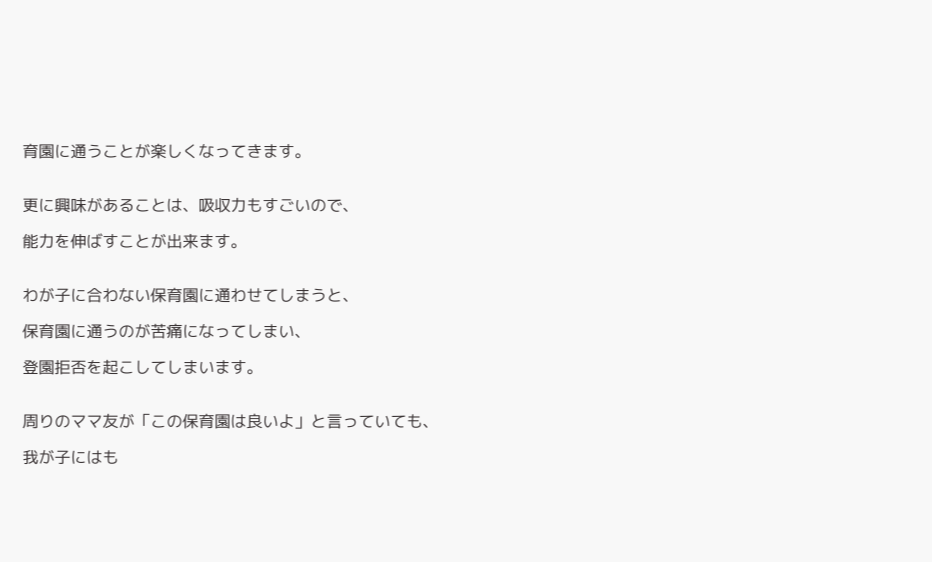育園に通うことが楽しくなってきます。


更に興味があることは、吸収力もすごいので、

能力を伸ばすことが出来ます。


わが子に合わない保育園に通わせてしまうと、

保育園に通うのが苦痛になってしまい、

登園拒否を起こしてしまいます。


周りのママ友が「この保育園は良いよ」と言っていても、

我が子にはも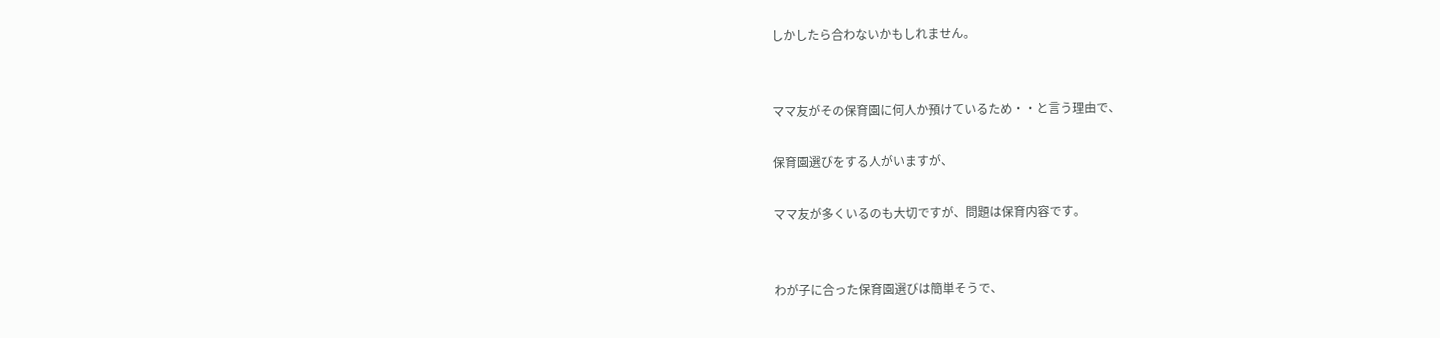しかしたら合わないかもしれません。


ママ友がその保育園に何人か預けているため・・と言う理由で、

保育園選びをする人がいますが、

ママ友が多くいるのも大切ですが、問題は保育内容です。


わが子に合った保育園選びは簡単そうで、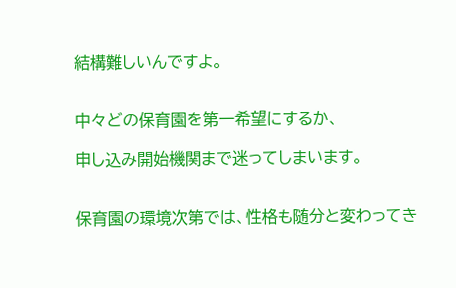結構難しいんですよ。


中々どの保育園を第一希望にするか、

申し込み開始機関まで迷ってしまいます。


保育園の環境次第では、性格も随分と変わってき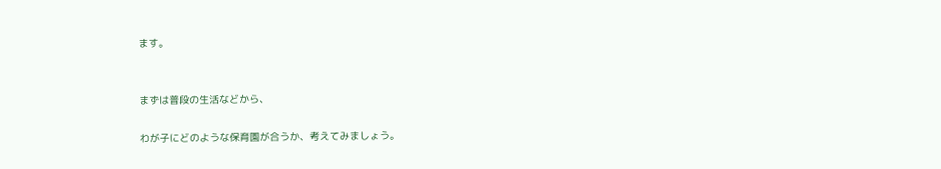ます。


まずは普段の生活などから、

わが子にどのような保育園が合うか、考えてみましょう。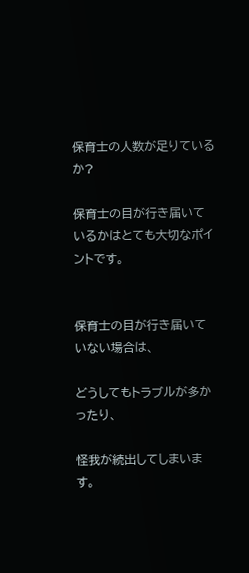保育士の人数が足りているか?

保育士の目が行き届いているかはとても大切なポイントです。


保育士の目が行き届いていない場合は、

どうしてもトラブルが多かったり、

怪我が続出してしまいます。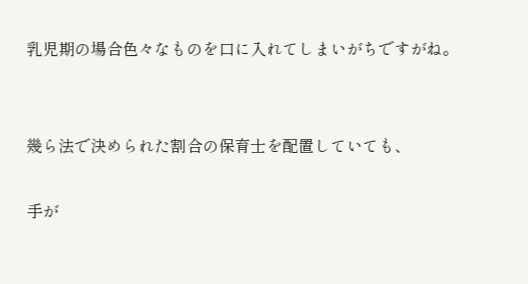乳児期の場合色々なものを口に入れてしまいがちですがね。


幾ら法で決められた割合の保育士を配置していても、

手が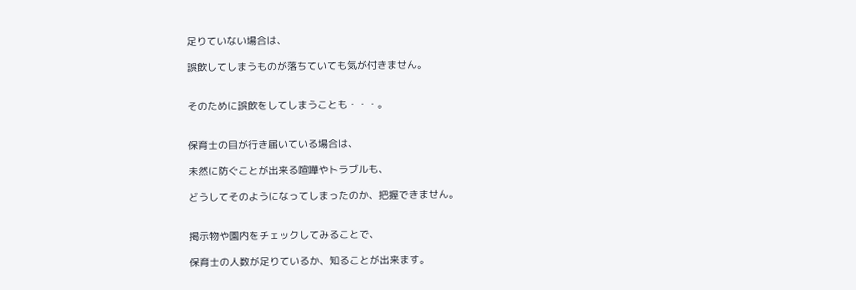足りていない場合は、

誤飲してしまうものが落ちていても気が付きません。


そのために誤飲をしてしまうことも・・・。


保育士の目が行き届いている場合は、

未然に防ぐことが出来る喧嘩やトラブルも、

どうしてそのようになってしまったのか、把握できません。


掲示物や園内をチェックしてみることで、

保育士の人数が足りているか、知ることが出来ます。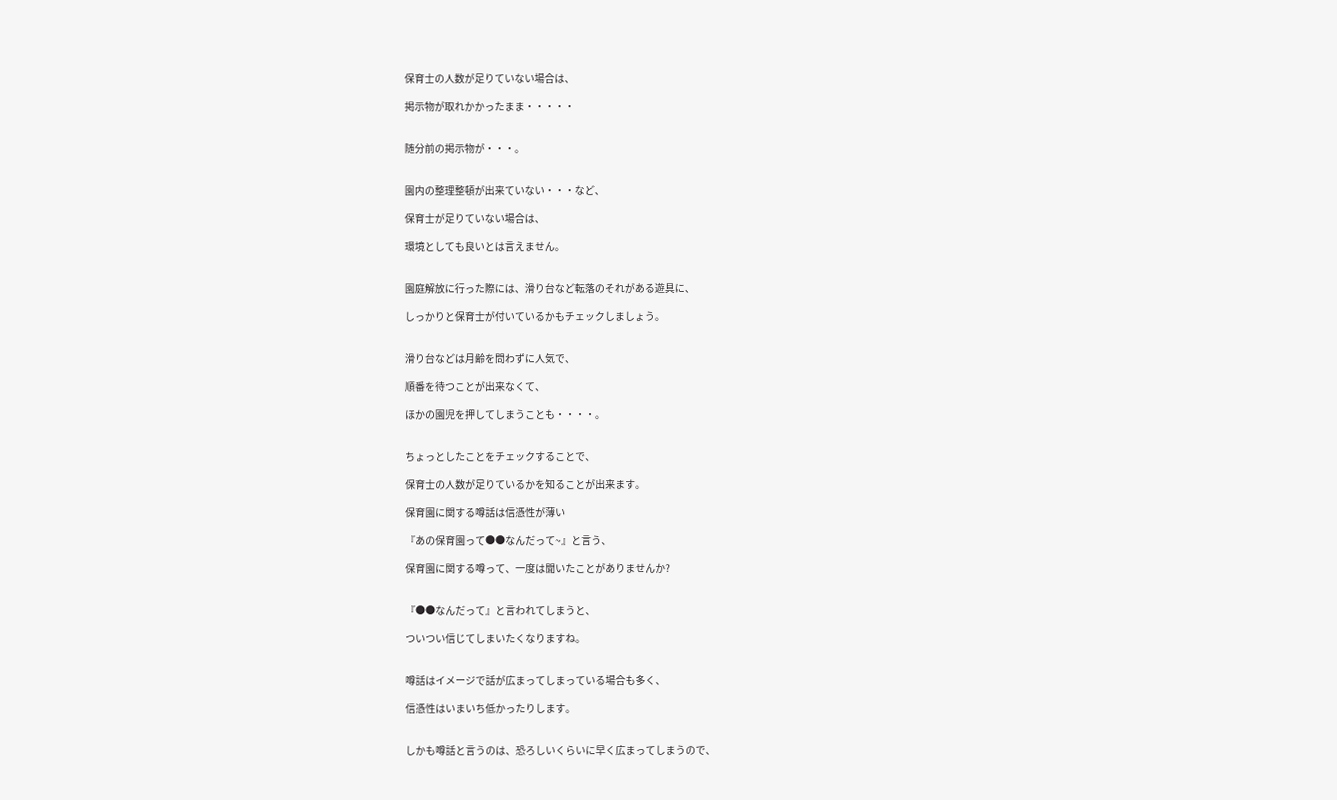保育士の人数が足りていない場合は、

掲示物が取れかかったまま・・・・・


随分前の掲示物が・・・。


園内の整理整頓が出来ていない・・・など、

保育士が足りていない場合は、

環境としても良いとは言えません。


園庭解放に行った際には、滑り台など転落のそれがある遊具に、

しっかりと保育士が付いているかもチェックしましょう。


滑り台などは月齢を問わずに人気で、

順番を待つことが出来なくて、

ほかの園児を押してしまうことも・・・・。


ちょっとしたことをチェックすることで、

保育士の人数が足りているかを知ることが出来ます。

保育園に関する噂話は信憑性が薄い

『あの保育園って●●なんだって~』と言う、

保育園に関する噂って、一度は聞いたことがありませんか?


『●●なんだって』と言われてしまうと、

ついつい信じてしまいたくなりますね。


噂話はイメージで話が広まってしまっている場合も多く、

信憑性はいまいち低かったりします。


しかも噂話と言うのは、恐ろしいくらいに早く広まってしまうので、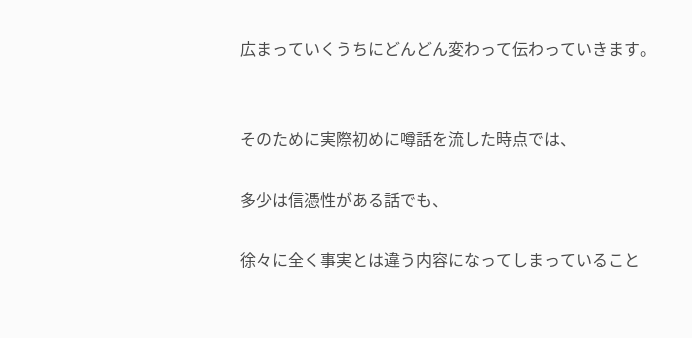広まっていくうちにどんどん変わって伝わっていきます。


そのために実際初めに噂話を流した時点では、

多少は信憑性がある話でも、

徐々に全く事実とは違う内容になってしまっていること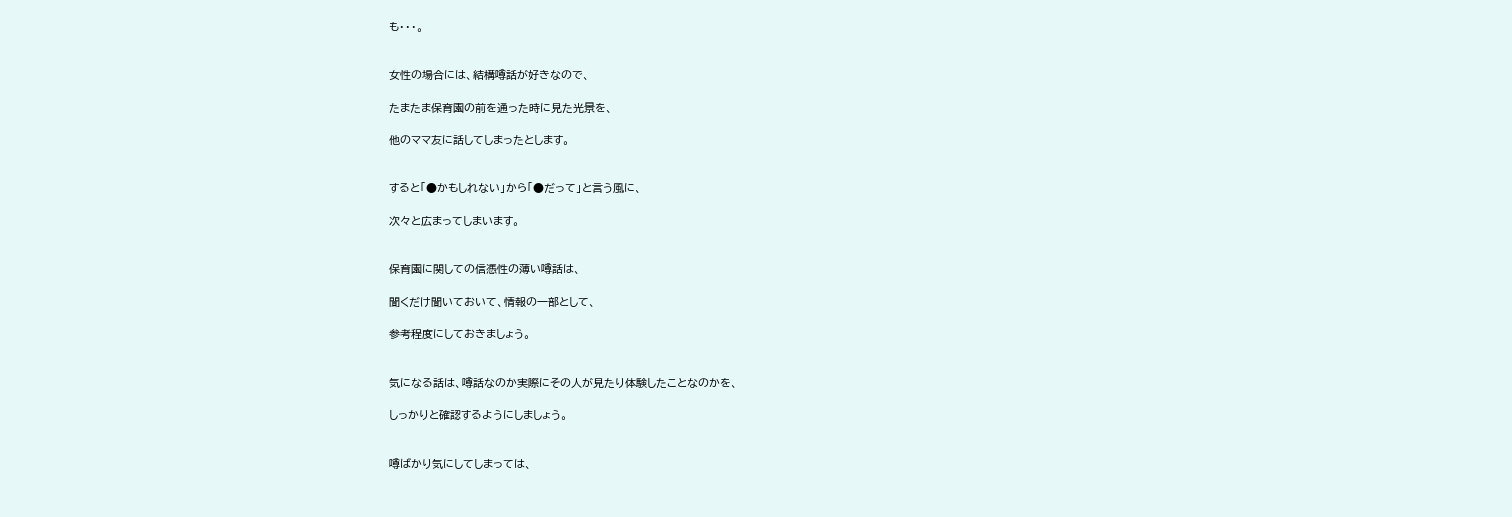も・・・。


女性の場合には、結構噂話が好きなので、

たまたま保育園の前を通った時に見た光景を、

他のママ友に話してしまったとします。


すると「●かもしれない」から「●だって」と言う風に、

次々と広まってしまいます。


保育園に関しての信憑性の薄い噂話は、

聞くだけ聞いておいて、情報の一部として、

参考程度にしておきましょう。


気になる話は、噂話なのか実際にその人が見たり体験したことなのかを、

しっかりと確認するようにしましょう。


噂ばかり気にしてしまっては、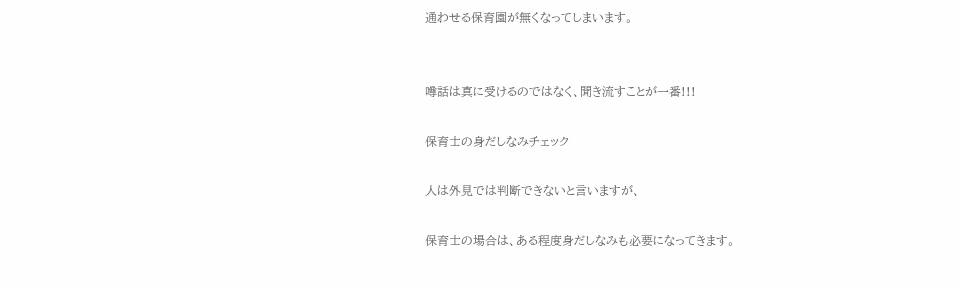通わせる保育園が無くなってしまいます。


噂話は真に受けるのではなく、聞き流すことが一番!!!

保育士の身だしなみチェック

人は外見では判断できないと言いますが、

保育士の場合は、ある程度身だしなみも必要になってきます。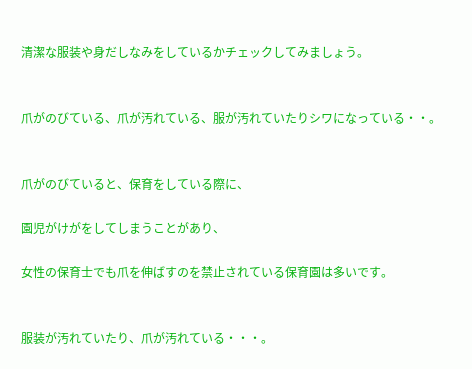清潔な服装や身だしなみをしているかチェックしてみましょう。


爪がのびている、爪が汚れている、服が汚れていたりシワになっている・・。


爪がのびていると、保育をしている際に、

園児がけがをしてしまうことがあり、

女性の保育士でも爪を伸ばすのを禁止されている保育園は多いです。


服装が汚れていたり、爪が汚れている・・・。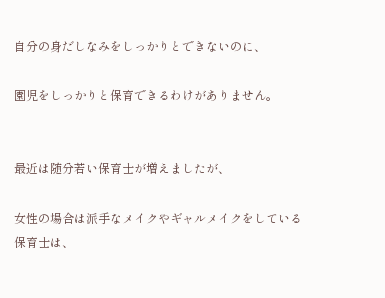自分の身だしなみをしっかりとできないのに、

園児をしっかりと保育できるわけがありません。


最近は随分若い保育士が増えましたが、

女性の場合は派手なメイクやギャルメイクをしている保育士は、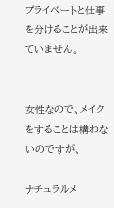プライベートと仕事を分けることが出来ていません。


女性なので、メイクをすることは構わないのですが、

ナチュラルメ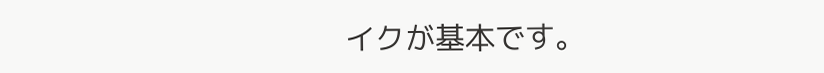イクが基本です。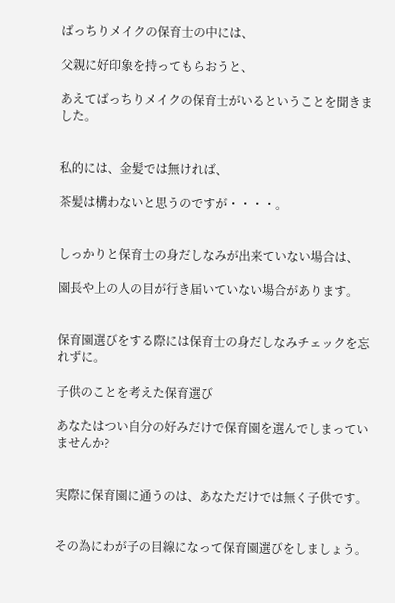ばっちりメイクの保育士の中には、

父親に好印象を持ってもらおうと、

あえてばっちりメイクの保育士がいるということを聞きました。


私的には、金髪では無ければ、

茶髪は構わないと思うのですが・・・・。


しっかりと保育士の身だしなみが出来ていない場合は、

園長や上の人の目が行き届いていない場合があります。


保育園選びをする際には保育士の身だしなみチェックを忘れずに。

子供のことを考えた保育選び

あなたはつい自分の好みだけで保育園を選んでしまっていませんか?


実際に保育園に通うのは、あなただけでは無く子供です。


その為にわが子の目線になって保育園選びをしましょう。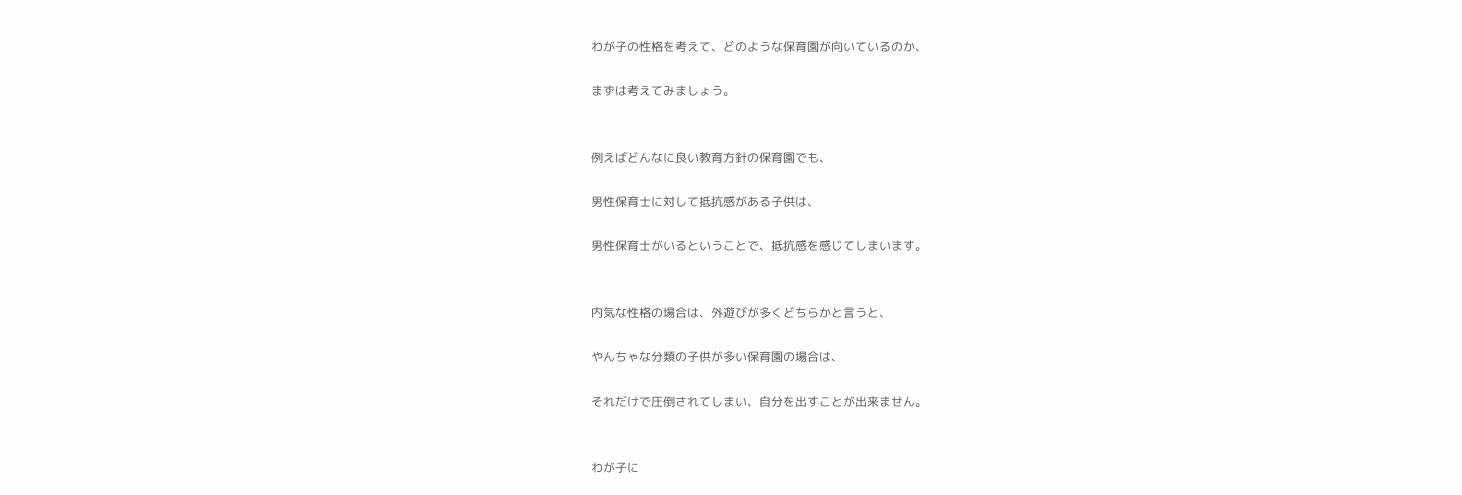わが子の性格を考えて、どのような保育園が向いているのか、

まずは考えてみましょう。


例えばどんなに良い教育方針の保育園でも、

男性保育士に対して抵抗感がある子供は、

男性保育士がいるということで、抵抗感を感じてしまいます。


内気な性格の場合は、外遊びが多くどちらかと言うと、

やんちゃな分類の子供が多い保育園の場合は、

それだけで圧倒されてしまい、自分を出すことが出来ません。


わが子に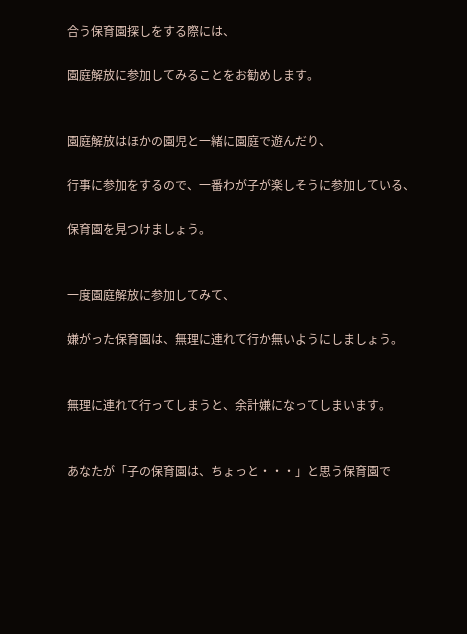合う保育園探しをする際には、

園庭解放に参加してみることをお勧めします。


園庭解放はほかの園児と一緒に園庭で遊んだり、

行事に参加をするので、一番わが子が楽しそうに参加している、

保育園を見つけましょう。


一度園庭解放に参加してみて、

嫌がった保育園は、無理に連れて行か無いようにしましょう。


無理に連れて行ってしまうと、余計嫌になってしまいます。


あなたが「子の保育園は、ちょっと・・・」と思う保育園で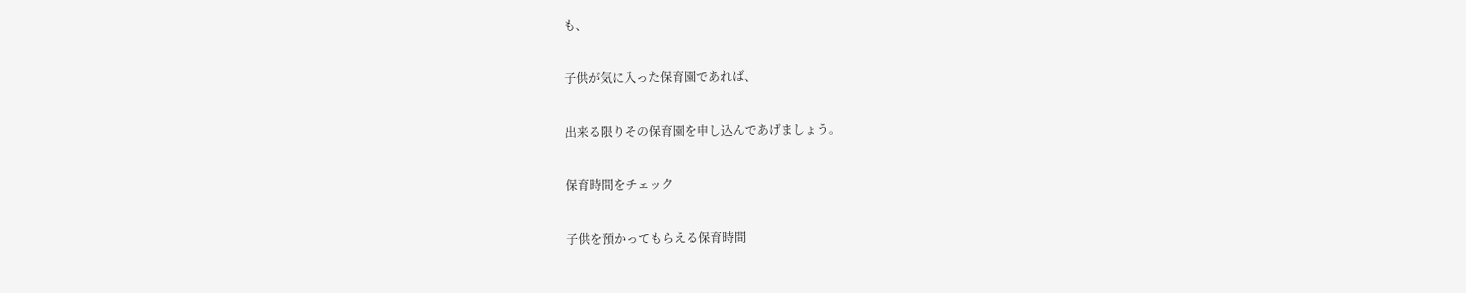も、

子供が気に入った保育園であれば、

出来る限りその保育園を申し込んであげましょう。

保育時間をチェック

子供を預かってもらえる保育時間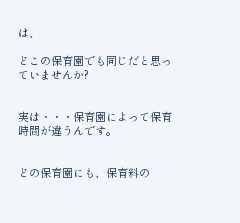は、

どこの保育園でも同じだと思っていませんか?


実は・・・保育園によって保育時間が違うんです。


どの保育園にも、保育料の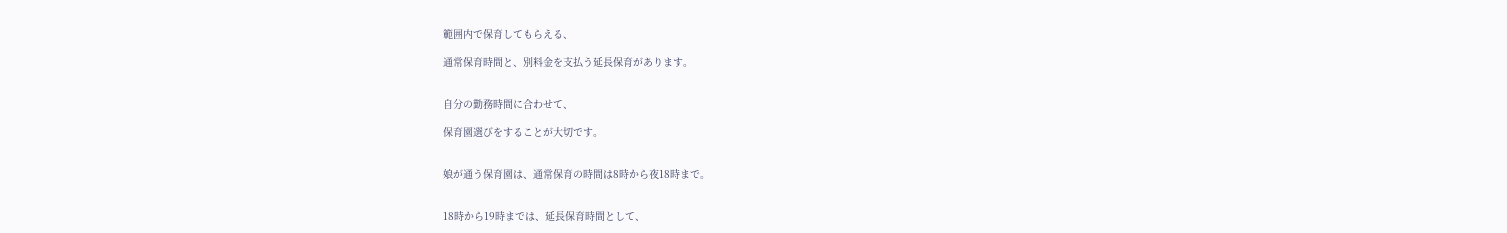範囲内で保育してもらえる、

通常保育時間と、別料金を支払う延長保育があります。


自分の勤務時間に合わせて、

保育園選びをすることが大切です。


娘が通う保育園は、通常保育の時間は8時から夜18時まで。


18時から19時までは、延長保育時間として、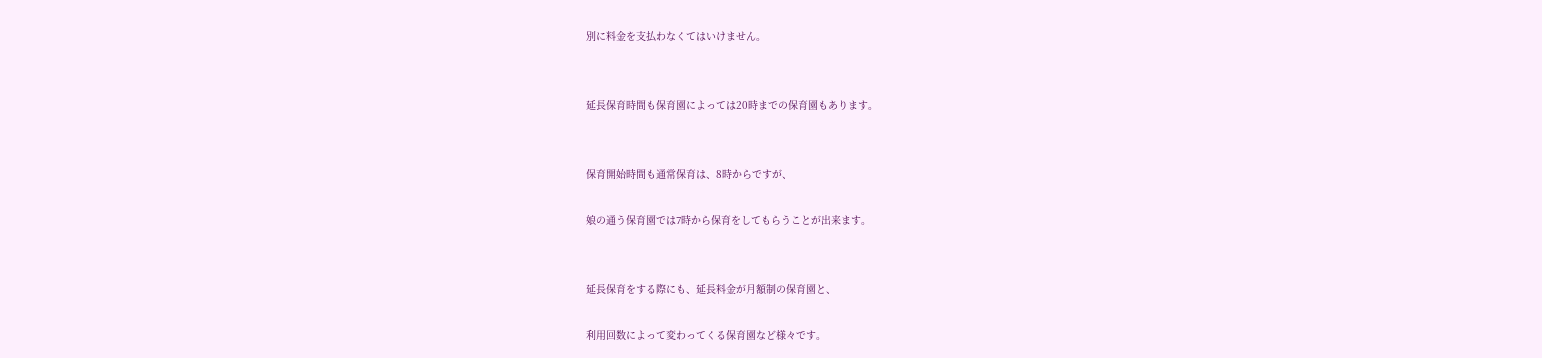別に料金を支払わなくてはいけません。


延長保育時間も保育園によっては20時までの保育園もあります。


保育開始時間も通常保育は、8時からですが、

娘の通う保育園では7時から保育をしてもらうことが出来ます。


延長保育をする際にも、延長料金が月額制の保育園と、

利用回数によって変わってくる保育園など様々です。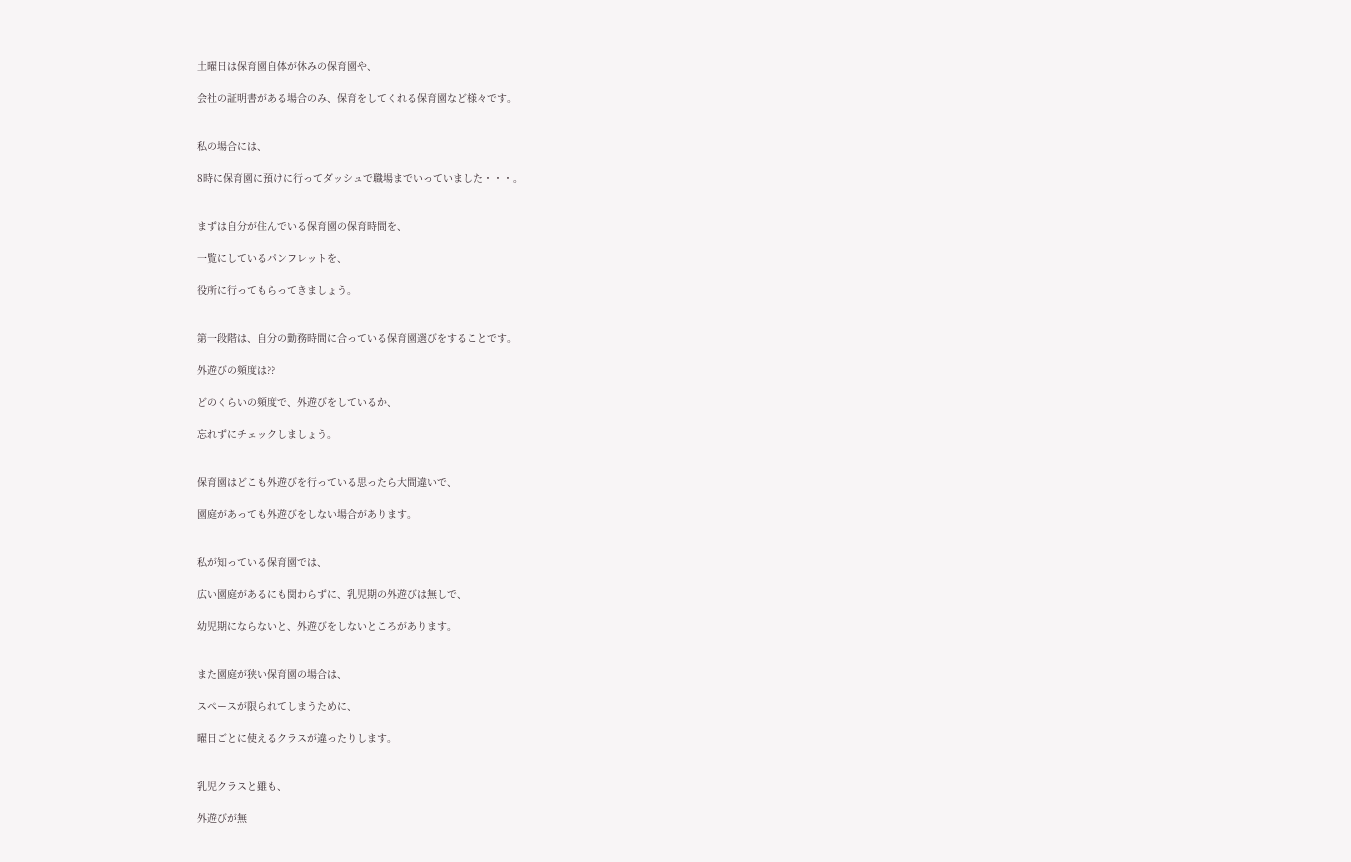土曜日は保育園自体が休みの保育園や、

会社の証明書がある場合のみ、保育をしてくれる保育園など様々です。


私の場合には、

8時に保育園に預けに行ってダッシュで職場までいっていました・・・。


まずは自分が住んでいる保育園の保育時間を、

一覧にしているパンフレットを、

役所に行ってもらってきましょう。


第一段階は、自分の勤務時間に合っている保育園選びをすることです。

外遊びの頻度は??

どのくらいの頻度で、外遊びをしているか、

忘れずにチェックしましょう。


保育園はどこも外遊びを行っている思ったら大間違いで、

園庭があっても外遊びをしない場合があります。


私が知っている保育園では、

広い園庭があるにも関わらずに、乳児期の外遊びは無しで、

幼児期にならないと、外遊びをしないところがあります。


また園庭が狭い保育園の場合は、

スペースが限られてしまうために、

曜日ごとに使えるクラスが違ったりします。


乳児クラスと雖も、

外遊びが無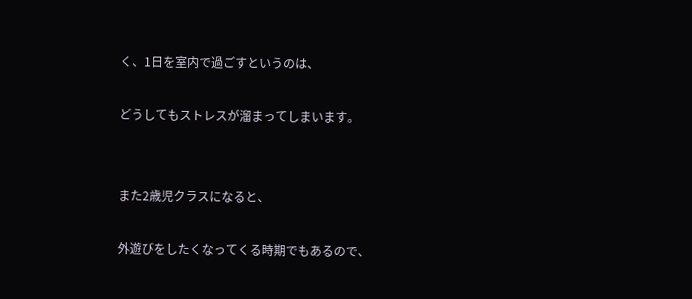く、1日を室内で過ごすというのは、

どうしてもストレスが溜まってしまいます。


また2歳児クラスになると、

外遊びをしたくなってくる時期でもあるので、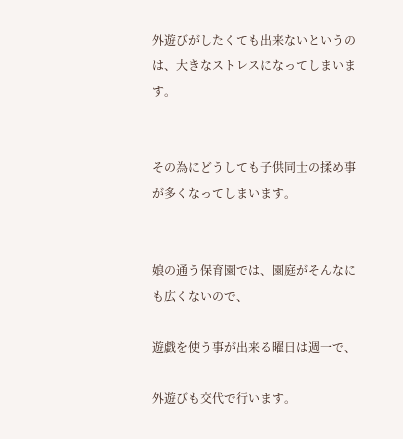外遊びがしたくても出来ないというのは、大きなストレスになってしまいます。


その為にどうしても子供同士の揉め事が多くなってしまいます。


娘の通う保育園では、園庭がそんなにも広くないので、

遊戯を使う事が出来る曜日は週一で、

外遊びも交代で行います。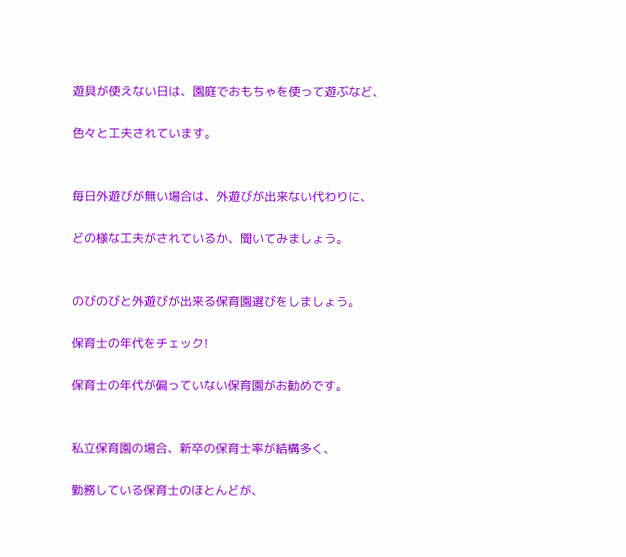遊具が使えない日は、園庭でおもちゃを使って遊ぶなど、

色々と工夫されています。


毎日外遊びが無い場合は、外遊びが出来ない代わりに、

どの様な工夫がされているか、聞いてみましょう。


のびのびと外遊びが出来る保育園選びをしましょう。

保育士の年代をチェック!

保育士の年代が偏っていない保育園がお勧めです。


私立保育園の場合、新卒の保育士率が結構多く、

勤務している保育士のほとんどが、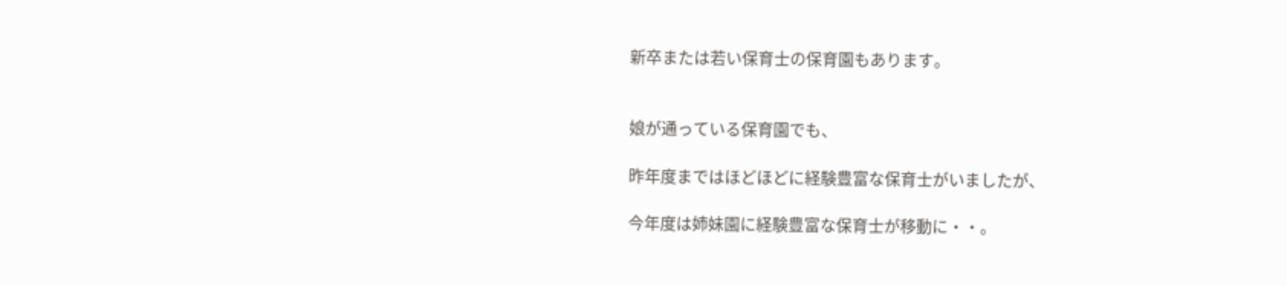新卒または若い保育士の保育園もあります。


娘が通っている保育園でも、

昨年度まではほどほどに経験豊富な保育士がいましたが、

今年度は姉妹園に経験豊富な保育士が移動に・・。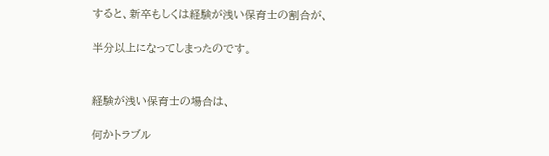すると、新卒もしくは経験が浅い保育士の割合が、

半分以上になってしまったのです。


経験が浅い保育士の場合は、

何かトラブル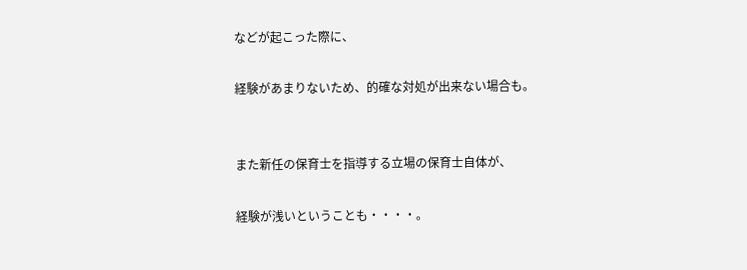などが起こった際に、

経験があまりないため、的確な対処が出来ない場合も。


また新任の保育士を指導する立場の保育士自体が、

経験が浅いということも・・・・。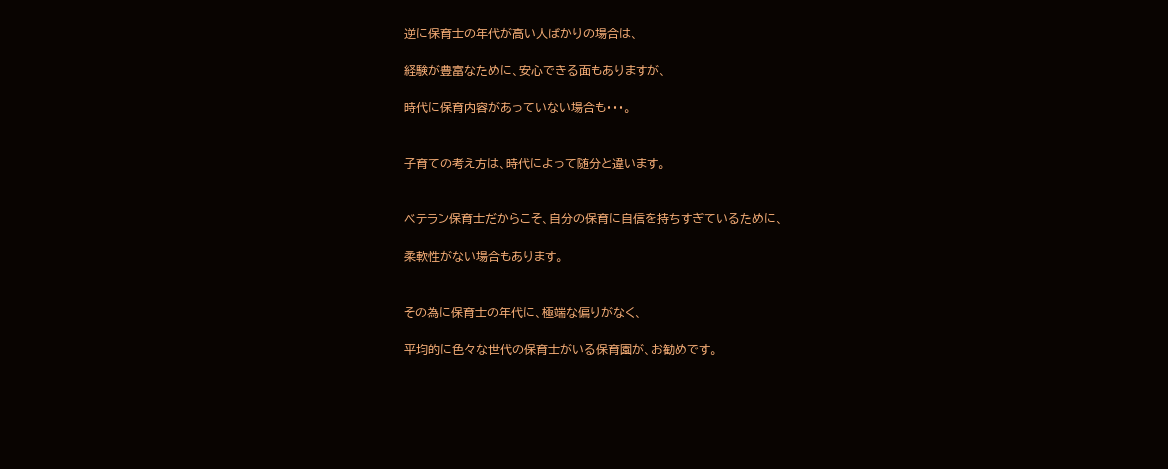逆に保育士の年代が高い人ばかりの場合は、

経験が豊富なために、安心できる面もありますが、

時代に保育内容があっていない場合も・・・。


子育ての考え方は、時代によって随分と違います。


ベテラン保育士だからこそ、自分の保育に自信を持ちすぎているために、

柔軟性がない場合もあります。


その為に保育士の年代に、極端な偏りがなく、

平均的に色々な世代の保育士がいる保育園が、お勧めです。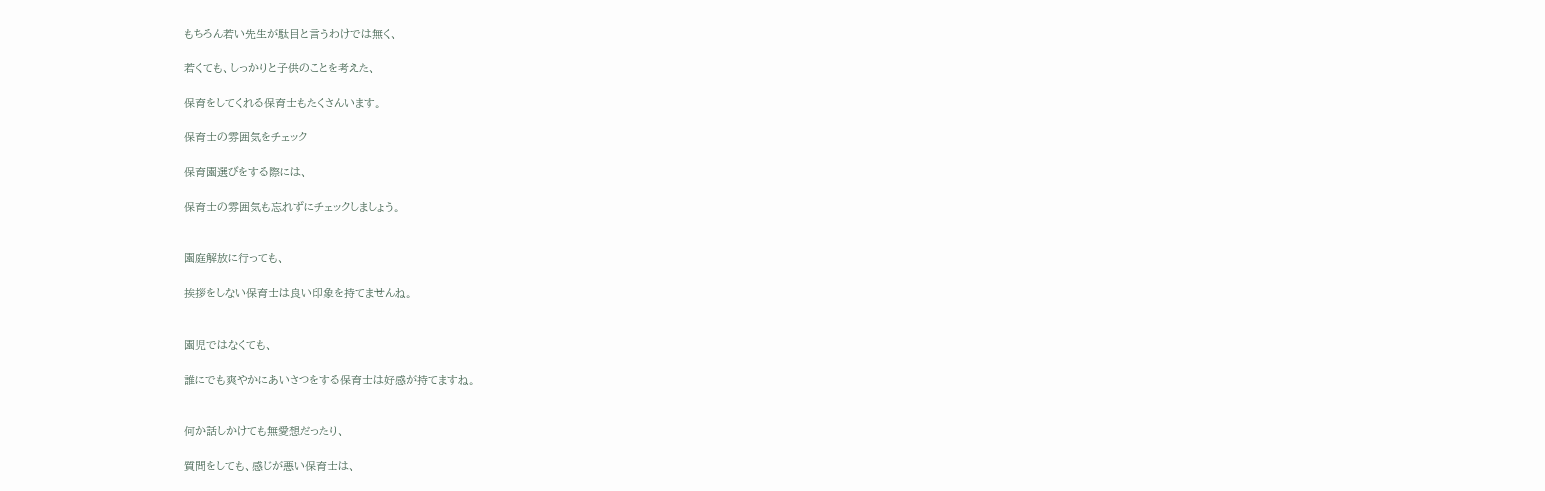もちろん若い先生が駄目と言うわけでは無く、

若くても、しっかりと子供のことを考えた、

保育をしてくれる保育士もたくさんいます。

保育士の雰囲気をチェック

保育園選びをする際には、

保育士の雰囲気も忘れずにチェックしましょう。


園庭解放に行っても、

挨拶をしない保育士は良い印象を持てませんね。


園児ではなくても、

誰にでも爽やかにあいさつをする保育士は好感が持てますね。


何か話しかけても無愛想だったり、

質問をしても、感じが悪い保育士は、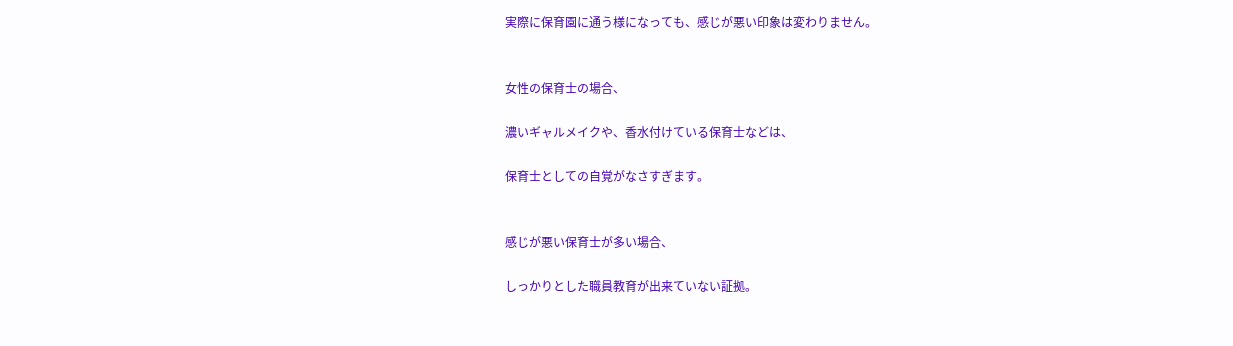実際に保育園に通う様になっても、感じが悪い印象は変わりません。


女性の保育士の場合、

濃いギャルメイクや、香水付けている保育士などは、

保育士としての自覚がなさすぎます。


感じが悪い保育士が多い場合、

しっかりとした職員教育が出来ていない証拠。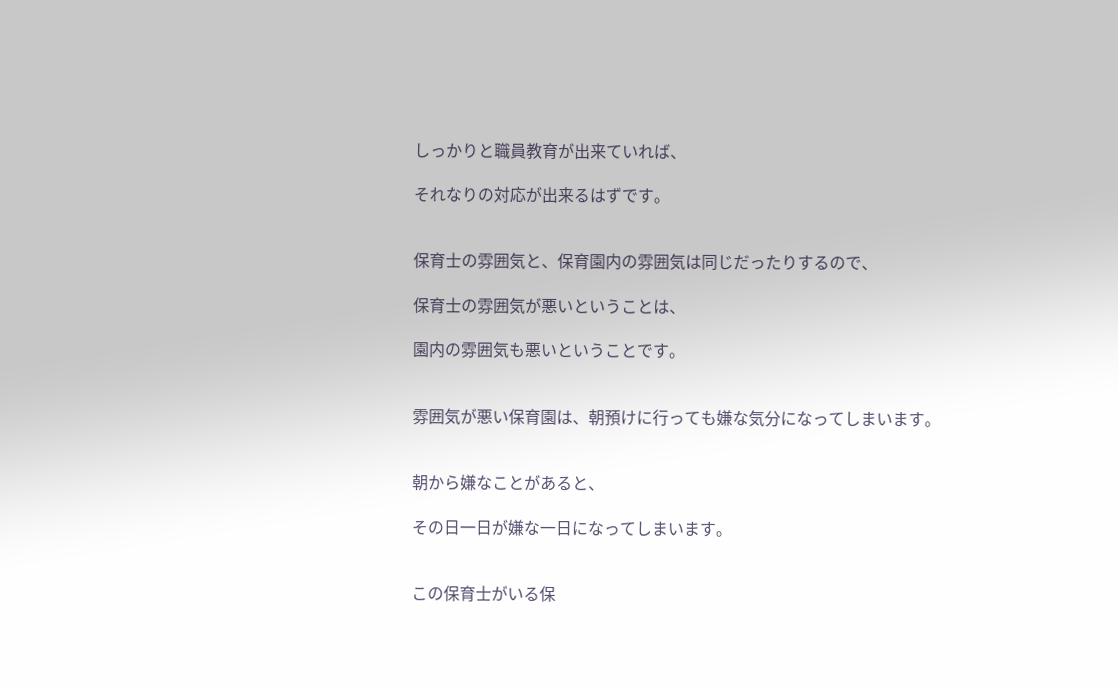しっかりと職員教育が出来ていれば、

それなりの対応が出来るはずです。


保育士の雰囲気と、保育園内の雰囲気は同じだったりするので、

保育士の雰囲気が悪いということは、

園内の雰囲気も悪いということです。


雰囲気が悪い保育園は、朝預けに行っても嫌な気分になってしまいます。


朝から嫌なことがあると、

その日一日が嫌な一日になってしまいます。


この保育士がいる保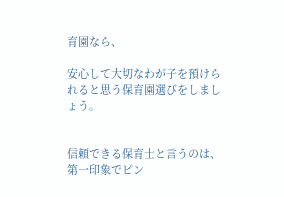育園なら、

安心して大切なわが子を預けられると思う保育園選びをしましょう。


信頼できる保育士と言うのは、第一印象でピン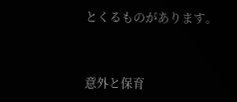とくるものがあります。


意外と保育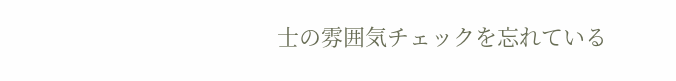士の雰囲気チェックを忘れている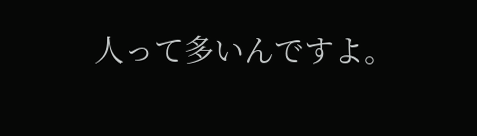人って多いんですよ。